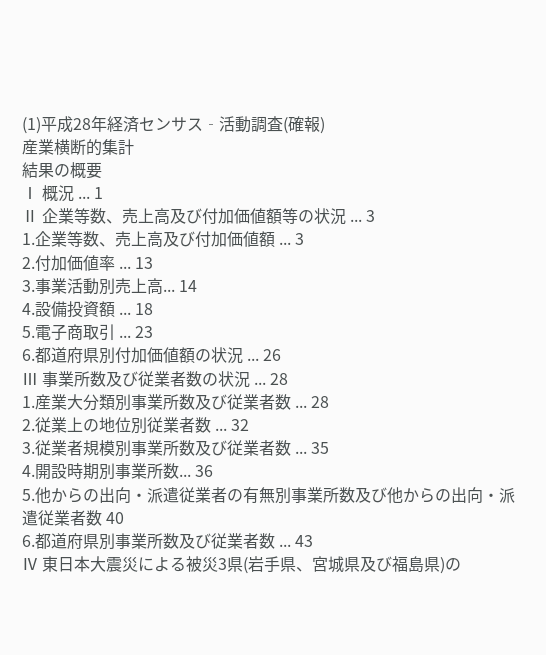(1)平成28年経済センサス‐活動調査(確報)
産業横断的集計
結果の概要
Ⅰ 概況 ... 1
Ⅱ 企業等数、売上高及び付加価値額等の状況 ... 3
1.企業等数、売上高及び付加価値額 ... 3
2.付加価値率 ... 13
3.事業活動別売上高... 14
4.設備投資額 ... 18
5.電子商取引 ... 23
6.都道府県別付加価値額の状況 ... 26
Ⅲ 事業所数及び従業者数の状況 ... 28
1.産業大分類別事業所数及び従業者数 ... 28
2.従業上の地位別従業者数 ... 32
3.従業者規模別事業所数及び従業者数 ... 35
4.開設時期別事業所数... 36
5.他からの出向・派遣従業者の有無別事業所数及び他からの出向・派遣従業者数 40
6.都道府県別事業所数及び従業者数 ... 43
Ⅳ 東日本大震災による被災3県(岩手県、宮城県及び福島県)の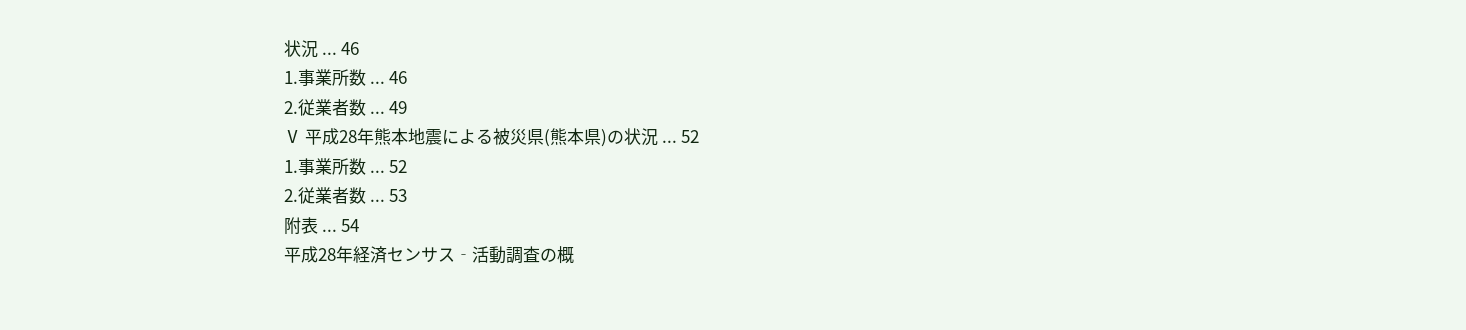状況 ... 46
1.事業所数 ... 46
2.従業者数 ... 49
Ⅴ 平成28年熊本地震による被災県(熊本県)の状況 ... 52
1.事業所数 ... 52
2.従業者数 ... 53
附表 ... 54
平成28年経済センサス‐活動調査の概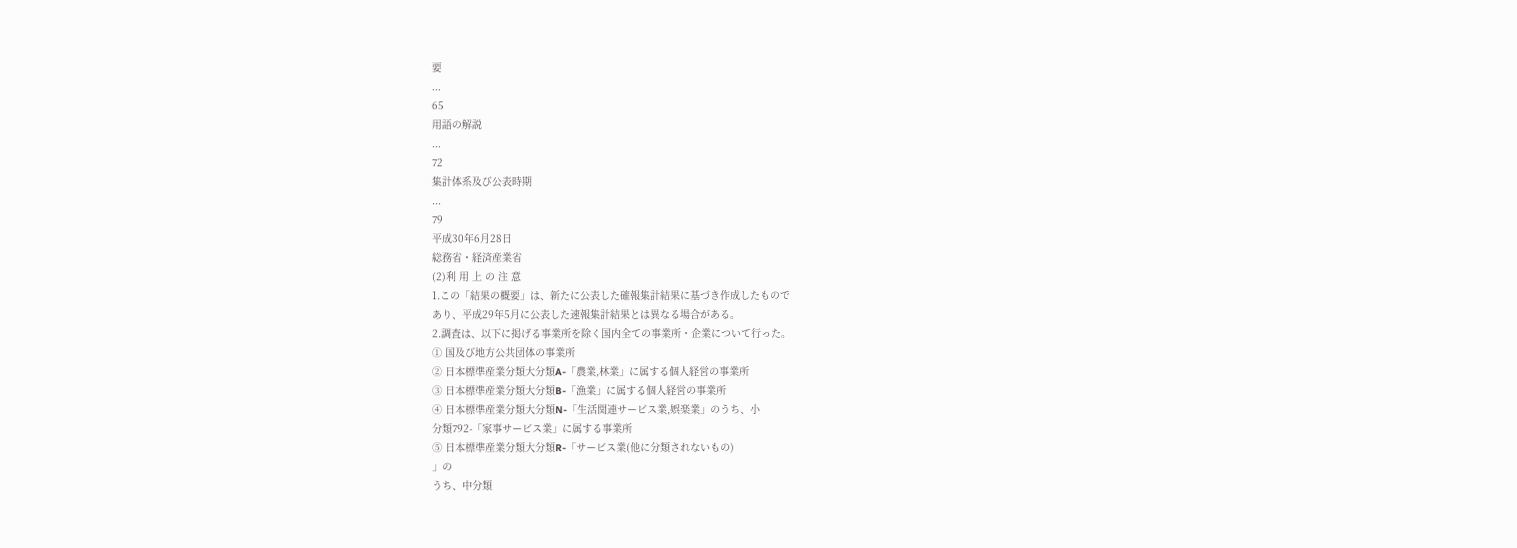要
...
65
用語の解説
...
72
集計体系及び公表時期
...
79
平成30年6月28日
総務省・経済産業省
(2)利 用 上 の 注 意
1.この「結果の概要」は、新たに公表した確報集計結果に基づき作成したもので
あり、平成29年5月に公表した速報集計結果とは異なる場合がある。
2.調査は、以下に掲げる事業所を除く国内全ての事業所・企業について行った。
① 国及び地方公共団体の事業所
② 日本標準産業分類大分類A-「農業,林業」に属する個人経営の事業所
③ 日本標準産業分類大分類B-「漁業」に属する個人経営の事業所
④ 日本標準産業分類大分類N-「生活関連サービス業,娯楽業」のうち、小
分類792-「家事サービス業」に属する事業所
⑤ 日本標準産業分類大分類R-「サービス業(他に分類されないもの)
」の
うち、中分類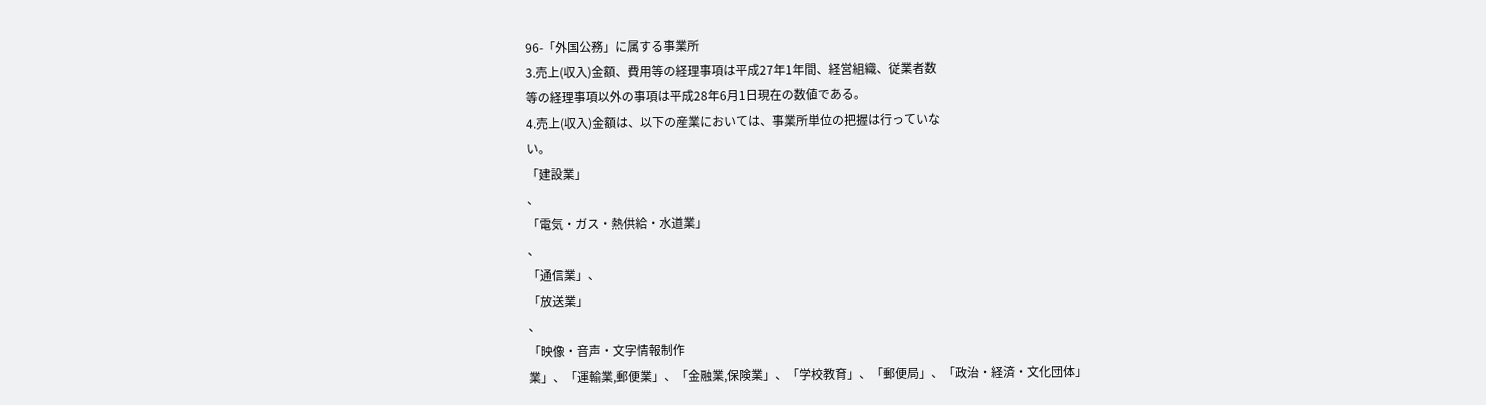96-「外国公務」に属する事業所
3.売上(収入)金額、費用等の経理事項は平成27年1年間、経営組織、従業者数
等の経理事項以外の事項は平成28年6月1日現在の数値である。
4.売上(収入)金額は、以下の産業においては、事業所単位の把握は行っていな
い。
「建設業」
、
「電気・ガス・熱供給・水道業」
、
「通信業」、
「放送業」
、
「映像・音声・文字情報制作
業」、「運輸業,郵便業」、「金融業,保険業」、「学校教育」、「郵便局」、「政治・経済・文化団体」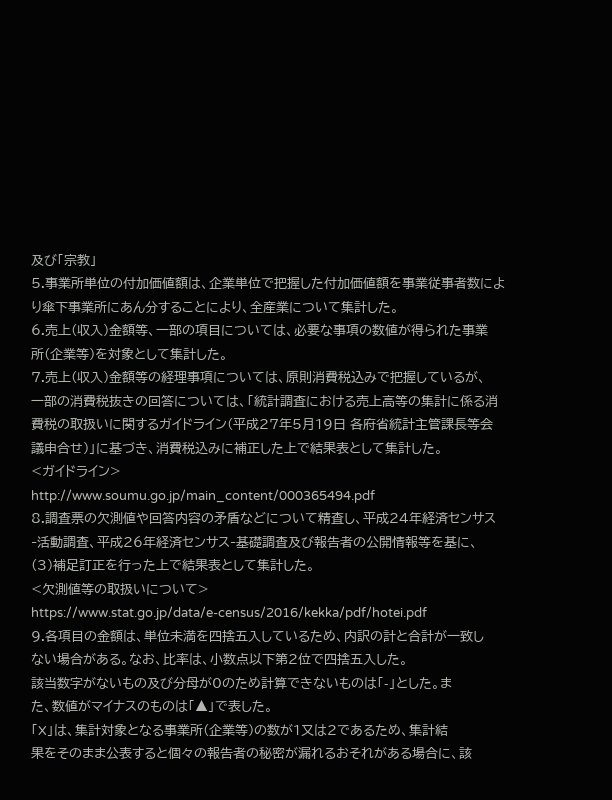及び「宗教」
5.事業所単位の付加価値額は、企業単位で把握した付加価値額を事業従事者数によ
り傘下事業所にあん分することにより、全産業について集計した。
6.売上(収入)金額等、一部の項目については、必要な事項の数値が得られた事業
所(企業等)を対象として集計した。
7.売上(収入)金額等の経理事項については、原則消費税込みで把握しているが、
一部の消費税抜きの回答については、「統計調査における売上高等の集計に係る消
費税の取扱いに関するガイドライン(平成27年5月19日 各府省統計主管課長等会
議申合せ)」に基づき、消費税込みに補正した上で結果表として集計した。
<ガイドライン>
http://www.soumu.go.jp/main_content/000365494.pdf
8.調査票の欠測値や回答内容の矛盾などについて精査し、平成24年経済センサス
‐活動調査、平成26年経済センサス‐基礎調査及び報告者の公開情報等を基に、
(3)補足訂正を行った上で結果表として集計した。
<欠測値等の取扱いについて>
https://www.stat.go.jp/data/e-census/2016/kekka/pdf/hotei.pdf
9.各項目の金額は、単位未満を四捨五入しているため、内訳の計と合計が一致し
ない場合がある。なお、比率は、小数点以下第2位で四捨五入した。
該当数字がないもの及び分母が0のため計算できないものは「-」とした。ま
た、数値がマイナスのものは「▲」で表した。
「X」は、集計対象となる事業所(企業等)の数が1又は2であるため、集計結
果をそのまま公表すると個々の報告者の秘密が漏れるおそれがある場合に、該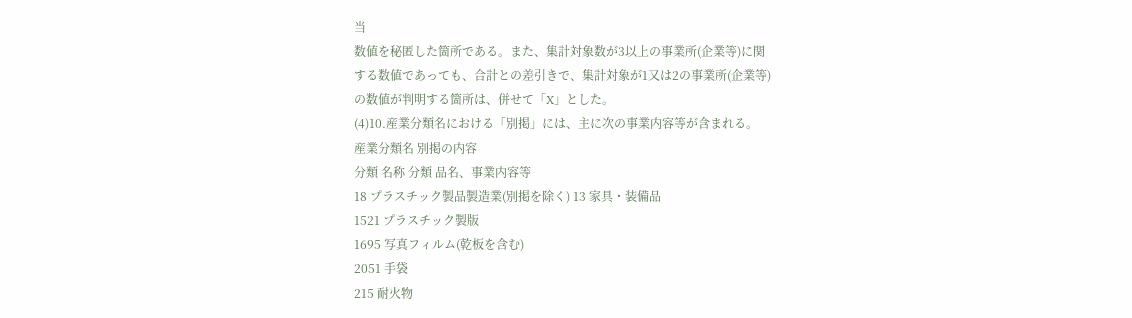当
数値を秘匿した箇所である。また、集計対象数が3以上の事業所(企業等)に関
する数値であっても、合計との差引きで、集計対象が1又は2の事業所(企業等)
の数値が判明する箇所は、併せて「X」とした。
(4)10.産業分類名における「別掲」には、主に次の事業内容等が含まれる。
産業分類名 別掲の内容
分類 名称 分類 品名、事業内容等
18 プラスチック製品製造業(別掲を除く) 13 家具・装備品
1521 プラスチック製版
1695 写真フィルム(乾板を含む)
2051 手袋
215 耐火物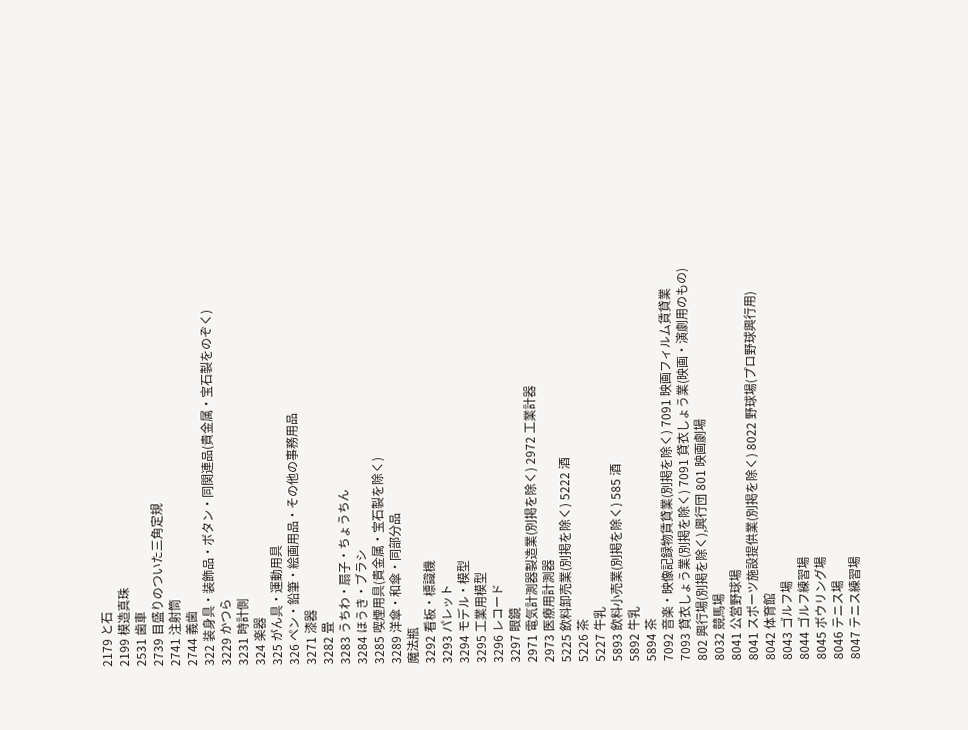2179 と石
2199 模造真珠
2531 歯車
2739 目盛りのついた三角定規
2741 注射筒
2744 義歯
322 装身具・装飾品・ボタン・同関連品(貴金属・宝石製をのぞく)
3229 かつら
3231 時計側
324 楽器
325 がん具・運動用具
326 ペン・鉛筆・絵画用品・その他の事務用品
3271 漆器
3282 畳
3283 うちわ・扇子・ちょうちん
3284 ほうき・ブラシ
3285 喫煙用具(貴金属・宝石製を除く)
3289 洋傘・和傘・同部分品
魔法瓶
3292 看板・標識機
3293 パレット
3294 モデル・模型
3295 工業用模型
3296 レコード
3297 眼鏡
2971 電気計測器製造業(別掲を除く) 2972 工業計器
2973 医療用計測器
5225 飲料卸売業(別掲を除く) 5222 酒
5226 茶
5227 牛乳
5893 飲料小売業(別掲を除く) 585 酒
5892 牛乳
5894 茶
7092 音楽・映像記録物賃貸業(別掲を除く) 7091 映画フィルム賃貸業
7093 貸衣しょう業(別掲を除く) 7091 貸衣しょう業(映画・演劇用のもの)
802 興行場(別掲を除く),興行団 801 映画劇場
8032 競馬場
8041 公営野球場
8041 スポーツ施設提供業(別掲を除く) 8022 野球場(プロ野球興行用)
8042 体育館
8043 ゴルフ場
8044 ゴルフ練習場
8045 ボウリング場
8046 テニス場
8047 テニス練習場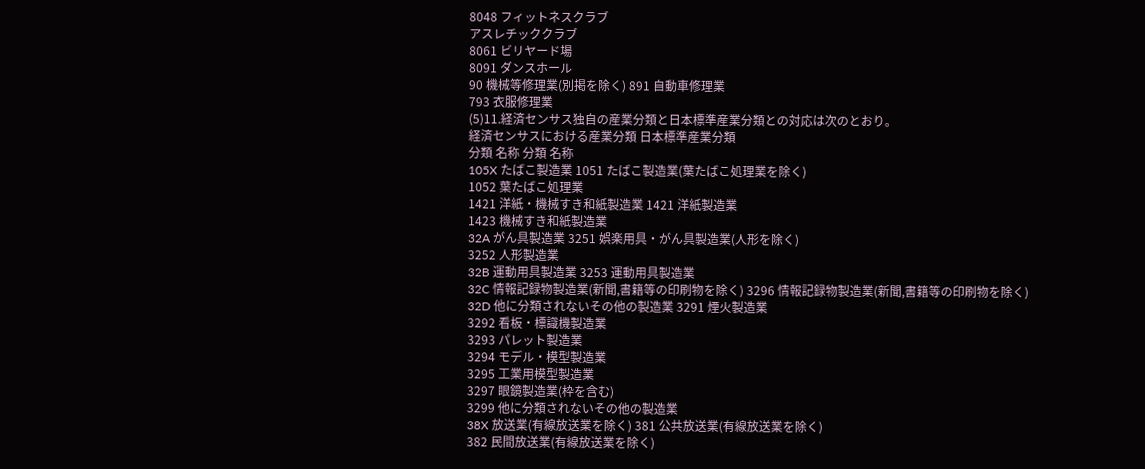8048 フィットネスクラブ
アスレチッククラブ
8061 ビリヤード場
8091 ダンスホール
90 機械等修理業(別掲を除く) 891 自動車修理業
793 衣服修理業
(5)11.経済センサス独自の産業分類と日本標準産業分類との対応は次のとおり。
経済センサスにおける産業分類 日本標準産業分類
分類 名称 分類 名称
105X たばこ製造業 1051 たばこ製造業(葉たばこ処理業を除く)
1052 葉たばこ処理業
1421 洋紙・機械すき和紙製造業 1421 洋紙製造業
1423 機械すき和紙製造業
32A がん具製造業 3251 娯楽用具・がん具製造業(人形を除く)
3252 人形製造業
32B 運動用具製造業 3253 運動用具製造業
32C 情報記録物製造業(新聞,書籍等の印刷物を除く) 3296 情報記録物製造業(新聞,書籍等の印刷物を除く)
32D 他に分類されないその他の製造業 3291 煙火製造業
3292 看板・標識機製造業
3293 パレット製造業
3294 モデル・模型製造業
3295 工業用模型製造業
3297 眼鏡製造業(枠を含む)
3299 他に分類されないその他の製造業
38X 放送業(有線放送業を除く) 381 公共放送業(有線放送業を除く)
382 民間放送業(有線放送業を除く)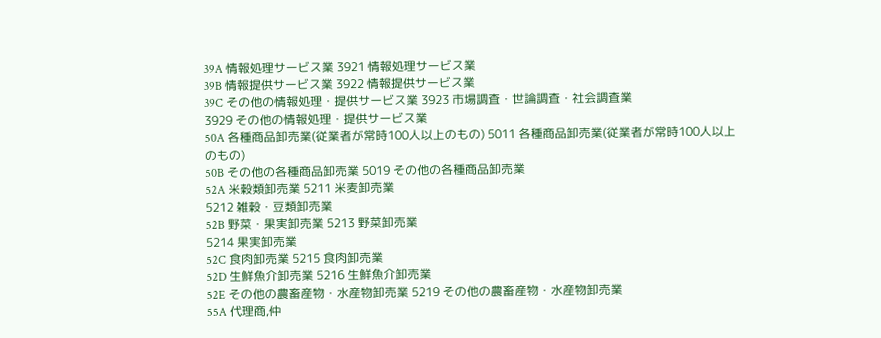39A 情報処理サービス業 3921 情報処理サービス業
39B 情報提供サービス業 3922 情報提供サービス業
39C その他の情報処理・提供サービス業 3923 市場調査・世論調査・社会調査業
3929 その他の情報処理・提供サービス業
50A 各種商品卸売業(従業者が常時100人以上のもの) 5011 各種商品卸売業(従業者が常時100人以上のもの)
50B その他の各種商品卸売業 5019 その他の各種商品卸売業
52A 米穀類卸売業 5211 米麦卸売業
5212 雑穀・豆類卸売業
52B 野菜・果実卸売業 5213 野菜卸売業
5214 果実卸売業
52C 食肉卸売業 5215 食肉卸売業
52D 生鮮魚介卸売業 5216 生鮮魚介卸売業
52E その他の農畜産物・水産物卸売業 5219 その他の農畜産物・水産物卸売業
55A 代理商,仲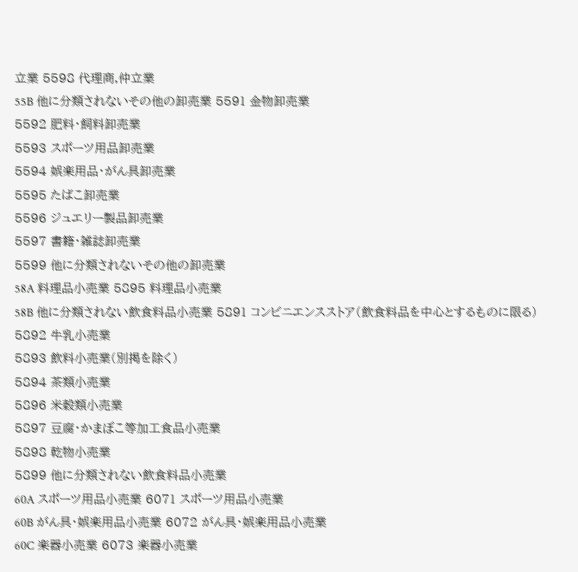立業 5598 代理商,仲立業
55B 他に分類されないその他の卸売業 5591 金物卸売業
5592 肥料・飼料卸売業
5593 スポーツ用品卸売業
5594 娯楽用品・がん具卸売業
5595 たばこ卸売業
5596 ジュエリー製品卸売業
5597 書籍・雑誌卸売業
5599 他に分類されないその他の卸売業
58A 料理品小売業 5895 料理品小売業
58B 他に分類されない飲食料品小売業 5891 コンビニエンスストア(飲食料品を中心とするものに限る)
5892 牛乳小売業
5893 飲料小売業(別掲を除く)
5894 茶類小売業
5896 米穀類小売業
5897 豆腐・かまぼこ等加工食品小売業
5898 乾物小売業
5899 他に分類されない飲食料品小売業
60A スポーツ用品小売業 6071 スポーツ用品小売業
60B がん具・娯楽用品小売業 6072 がん具・娯楽用品小売業
60C 楽器小売業 6073 楽器小売業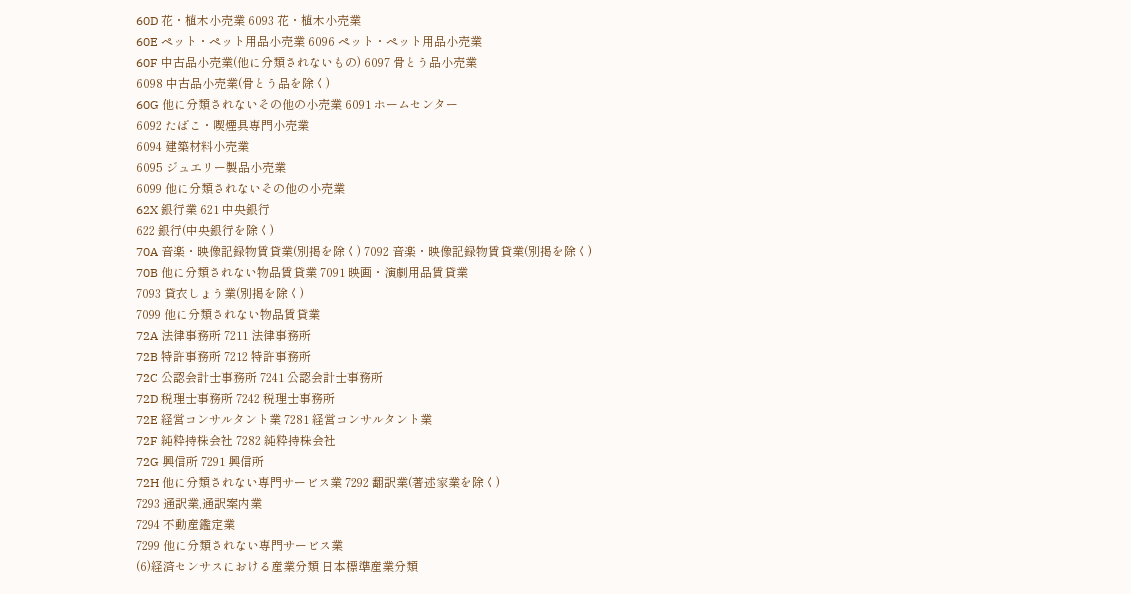60D 花・植木小売業 6093 花・植木小売業
60E ペット・ペット用品小売業 6096 ペット・ペット用品小売業
60F 中古品小売業(他に分類されないもの) 6097 骨とう品小売業
6098 中古品小売業(骨とう品を除く)
60G 他に分類されないその他の小売業 6091 ホームセンター
6092 たばこ・喫煙具専門小売業
6094 建築材料小売業
6095 ジュエリー製品小売業
6099 他に分類されないその他の小売業
62X 銀行業 621 中央銀行
622 銀行(中央銀行を除く)
70A 音楽・映像記録物賃貸業(別掲を除く) 7092 音楽・映像記録物賃貸業(別掲を除く)
70B 他に分類されない物品賃貸業 7091 映画・演劇用品賃貸業
7093 貸衣しょう業(別掲を除く)
7099 他に分類されない物品賃貸業
72A 法律事務所 7211 法律事務所
72B 特許事務所 7212 特許事務所
72C 公認会計士事務所 7241 公認会計士事務所
72D 税理士事務所 7242 税理士事務所
72E 経営コンサルタント業 7281 経営コンサルタント業
72F 純粋持株会社 7282 純粋持株会社
72G 興信所 7291 興信所
72H 他に分類されない専門サービス業 7292 翻訳業(著述家業を除く)
7293 通訳業,通訳案内業
7294 不動産鑑定業
7299 他に分類されない専門サービス業
(6)経済センサスにおける産業分類 日本標準産業分類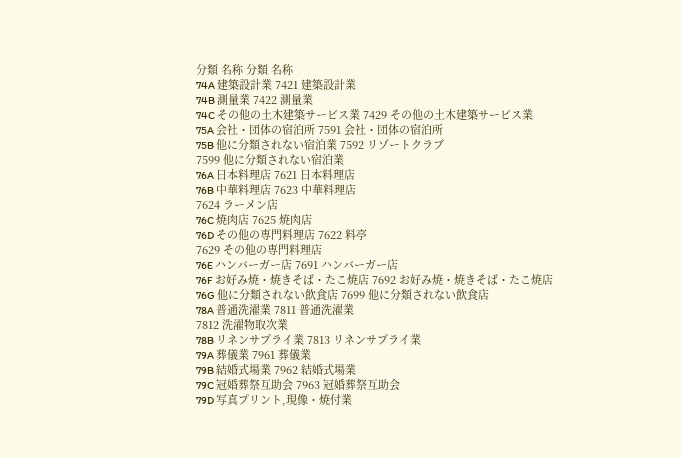分類 名称 分類 名称
74A 建築設計業 7421 建築設計業
74B 測量業 7422 測量業
74C その他の土木建築サービス業 7429 その他の土木建築サービス業
75A 会社・団体の宿泊所 7591 会社・団体の宿泊所
75B 他に分類されない宿泊業 7592 リゾートクラブ
7599 他に分類されない宿泊業
76A 日本料理店 7621 日本料理店
76B 中華料理店 7623 中華料理店
7624 ラーメン店
76C 焼肉店 7625 焼肉店
76D その他の専門料理店 7622 料亭
7629 その他の専門料理店
76E ハンバーガー店 7691 ハンバーガー店
76F お好み焼・焼きそば・たこ焼店 7692 お好み焼・焼きそば・たこ焼店
76G 他に分類されない飲食店 7699 他に分類されない飲食店
78A 普通洗濯業 7811 普通洗濯業
7812 洗濯物取次業
78B リネンサプライ業 7813 リネンサプライ業
79A 葬儀業 7961 葬儀業
79B 結婚式場業 7962 結婚式場業
79C 冠婚葬祭互助会 7963 冠婚葬祭互助会
79D 写真プリント,現像・焼付業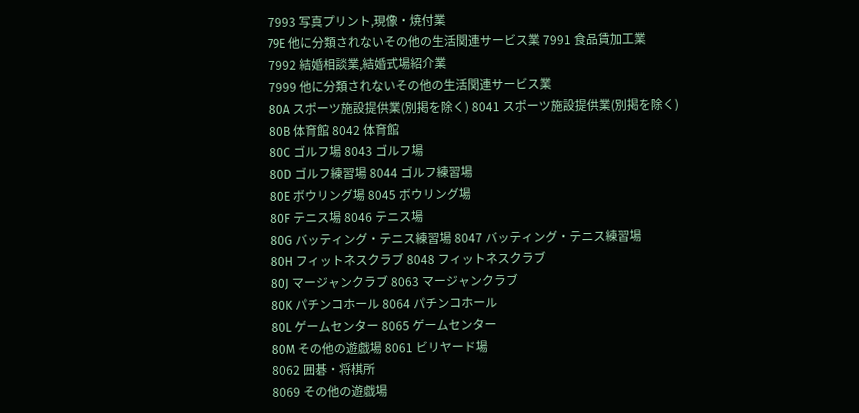7993 写真プリント,現像・焼付業
79E 他に分類されないその他の生活関連サービス業 7991 食品賃加工業
7992 結婚相談業,結婚式場紹介業
7999 他に分類されないその他の生活関連サービス業
80A スポーツ施設提供業(別掲を除く) 8041 スポーツ施設提供業(別掲を除く)
80B 体育館 8042 体育館
80C ゴルフ場 8043 ゴルフ場
80D ゴルフ練習場 8044 ゴルフ練習場
80E ボウリング場 8045 ボウリング場
80F テニス場 8046 テニス場
80G バッティング・テニス練習場 8047 バッティング・テニス練習場
80H フィットネスクラブ 8048 フィットネスクラブ
80J マージャンクラブ 8063 マージャンクラブ
80K パチンコホール 8064 パチンコホール
80L ゲームセンター 8065 ゲームセンター
80M その他の遊戯場 8061 ビリヤード場
8062 囲碁・将棋所
8069 その他の遊戯場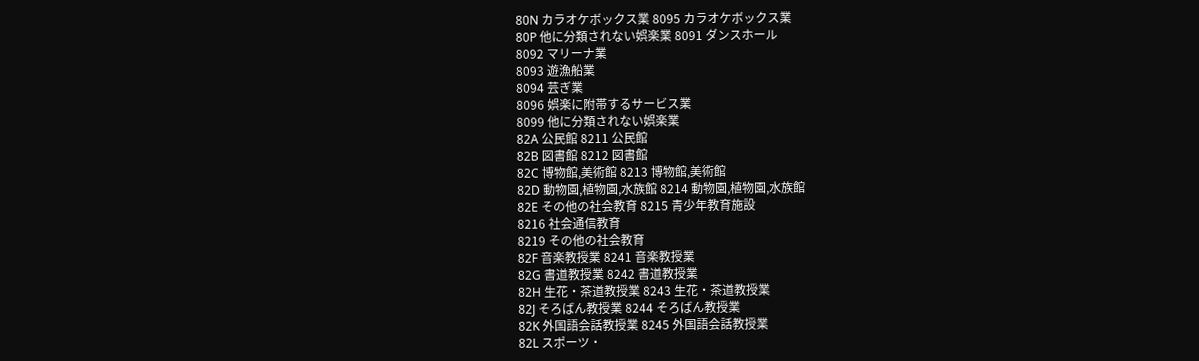80N カラオケボックス業 8095 カラオケボックス業
80P 他に分類されない娯楽業 8091 ダンスホール
8092 マリーナ業
8093 遊漁船業
8094 芸ぎ業
8096 娯楽に附帯するサービス業
8099 他に分類されない娯楽業
82A 公民館 8211 公民館
82B 図書館 8212 図書館
82C 博物館,美術館 8213 博物館,美術館
82D 動物園,植物園,水族館 8214 動物園,植物園,水族館
82E その他の社会教育 8215 青少年教育施設
8216 社会通信教育
8219 その他の社会教育
82F 音楽教授業 8241 音楽教授業
82G 書道教授業 8242 書道教授業
82H 生花・茶道教授業 8243 生花・茶道教授業
82J そろばん教授業 8244 そろばん教授業
82K 外国語会話教授業 8245 外国語会話教授業
82L スポーツ・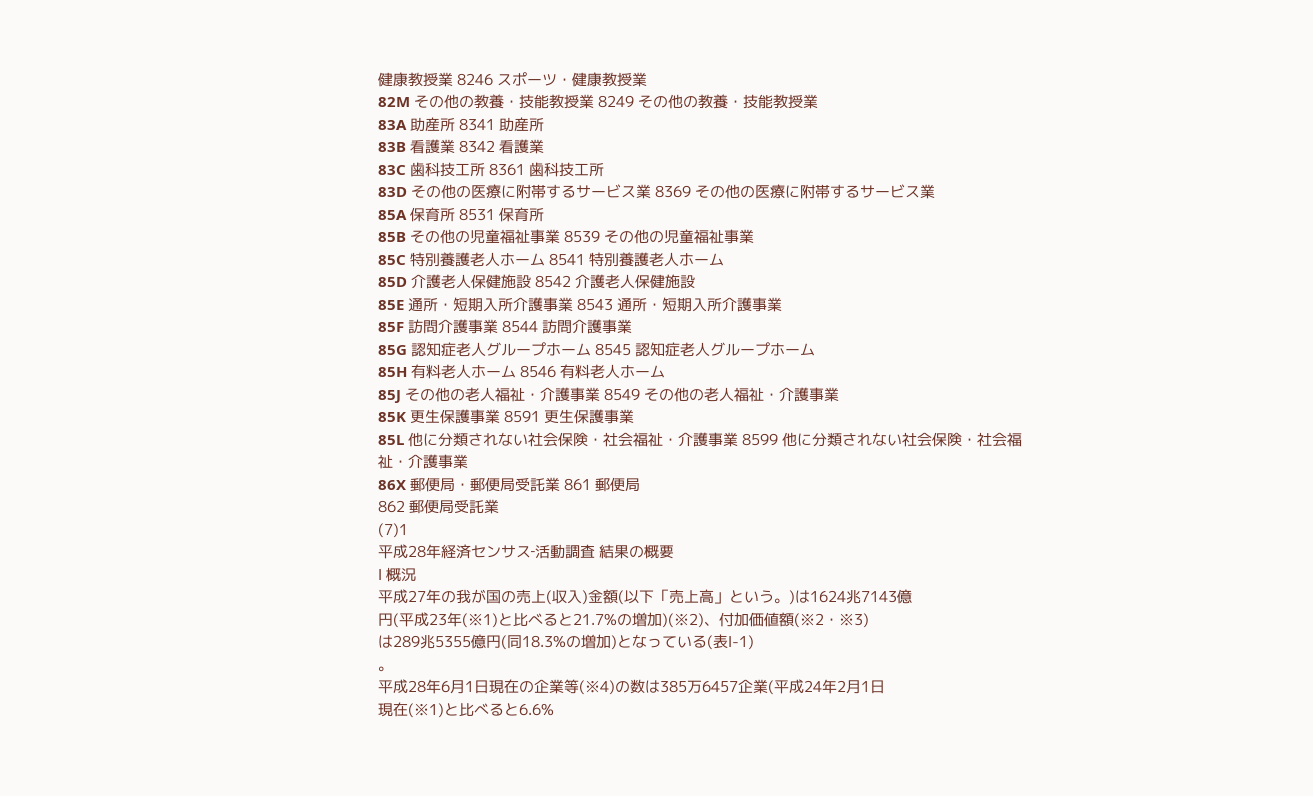健康教授業 8246 スポーツ・健康教授業
82M その他の教養・技能教授業 8249 その他の教養・技能教授業
83A 助産所 8341 助産所
83B 看護業 8342 看護業
83C 歯科技工所 8361 歯科技工所
83D その他の医療に附帯するサービス業 8369 その他の医療に附帯するサービス業
85A 保育所 8531 保育所
85B その他の児童福祉事業 8539 その他の児童福祉事業
85C 特別養護老人ホーム 8541 特別養護老人ホーム
85D 介護老人保健施設 8542 介護老人保健施設
85E 通所・短期入所介護事業 8543 通所・短期入所介護事業
85F 訪問介護事業 8544 訪問介護事業
85G 認知症老人グループホーム 8545 認知症老人グループホーム
85H 有料老人ホーム 8546 有料老人ホーム
85J その他の老人福祉・介護事業 8549 その他の老人福祉・介護事業
85K 更生保護事業 8591 更生保護事業
85L 他に分類されない社会保険・社会福祉・介護事業 8599 他に分類されない社会保険・社会福祉・介護事業
86X 郵便局・郵便局受託業 861 郵便局
862 郵便局受託業
(7)1
平成28年経済センサス‐活動調査 結果の概要
Ⅰ 概況
平成27年の我が国の売上(収入)金額(以下「売上高」という。)は1624兆7143億
円(平成23年(※1)と比べると21.7%の増加)(※2)、付加価値額(※2・※3)
は289兆5355億円(同18.3%の増加)となっている(表Ⅰ-1)
。
平成28年6月1日現在の企業等(※4)の数は385万6457企業(平成24年2月1日
現在(※1)と比べると6.6%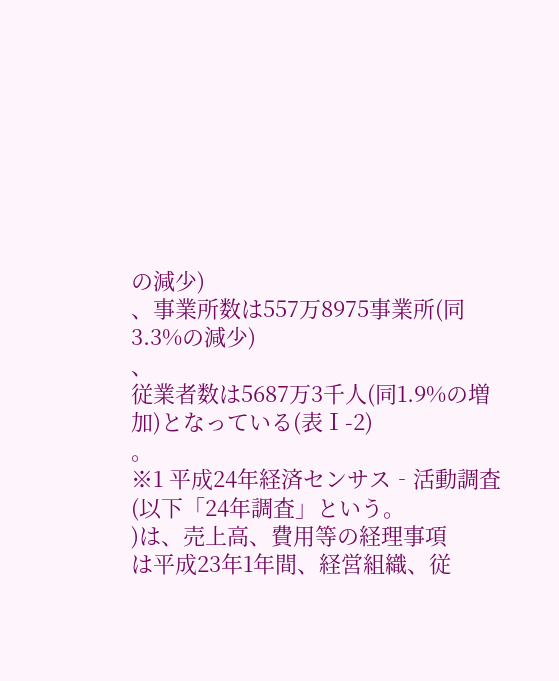の減少)
、事業所数は557万8975事業所(同3.3%の減少)
、
従業者数は5687万3千人(同1.9%の増加)となっている(表Ⅰ-2)
。
※1 平成24年経済センサス‐活動調査(以下「24年調査」という。
)は、売上高、費用等の経理事項
は平成23年1年間、経営組織、従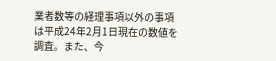業者数等の経理事項以外の事項は平成24年2月1日現在の数値を
調査。また、今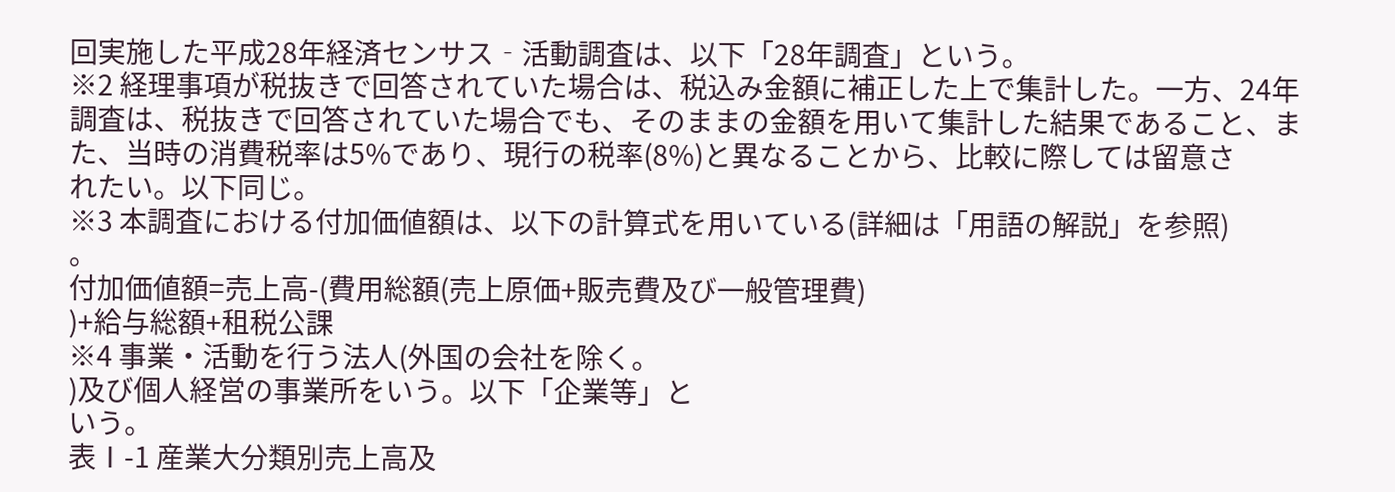回実施した平成28年経済センサス‐活動調査は、以下「28年調査」という。
※2 経理事項が税抜きで回答されていた場合は、税込み金額に補正した上で集計した。一方、24年
調査は、税抜きで回答されていた場合でも、そのままの金額を用いて集計した結果であること、ま
た、当時の消費税率は5%であり、現行の税率(8%)と異なることから、比較に際しては留意さ
れたい。以下同じ。
※3 本調査における付加価値額は、以下の計算式を用いている(詳細は「用語の解説」を参照)
。
付加価値額=売上高-(費用総額(売上原価+販売費及び一般管理費)
)+給与総額+租税公課
※4 事業・活動を行う法人(外国の会社を除く。
)及び個人経営の事業所をいう。以下「企業等」と
いう。
表Ⅰ-1 産業大分類別売上高及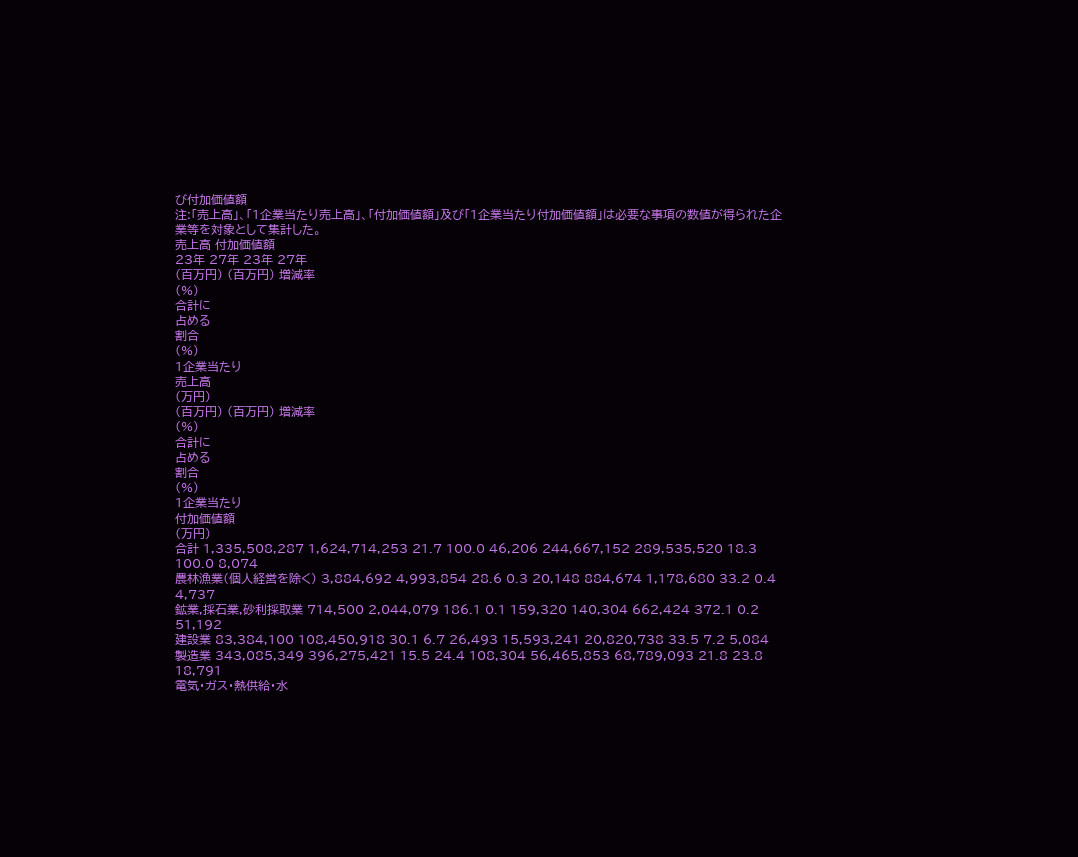び付加価値額
注:「売上高」、「1企業当たり売上高」、「付加価値額」及び「1企業当たり付加価値額」は必要な事項の数値が得られた企
業等を対象として集計した。
売上高 付加価値額
23年 27年 23年 27年
(百万円) (百万円) 増減率
(%)
合計に
占める
割合
(%)
1企業当たり
売上高
(万円)
(百万円) (百万円) 増減率
(%)
合計に
占める
割合
(%)
1企業当たり
付加価値額
(万円)
合計 1,335,508,287 1,624,714,253 21.7 100.0 46,206 244,667,152 289,535,520 18.3 100.0 8,074
農林漁業(個人経営を除く) 3,884,692 4,993,854 28.6 0.3 20,148 884,674 1,178,680 33.2 0.4 4,737
鉱業,採石業,砂利採取業 714,500 2,044,079 186.1 0.1 159,320 140,304 662,424 372.1 0.2 51,192
建設業 83,384,100 108,450,918 30.1 6.7 26,493 15,593,241 20,820,738 33.5 7.2 5,084
製造業 343,085,349 396,275,421 15.5 24.4 108,304 56,465,853 68,789,093 21.8 23.8 18,791
電気・ガス・熱供給・水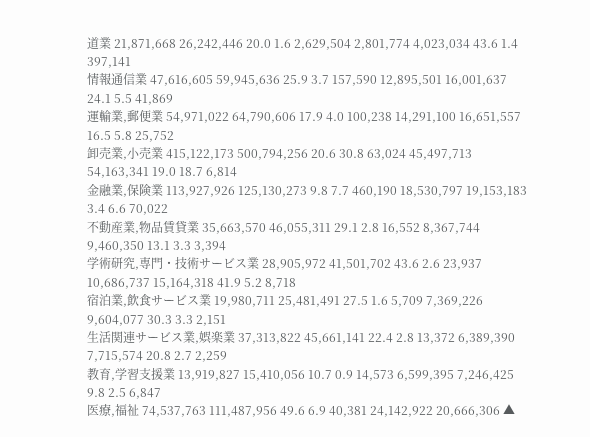道業 21,871,668 26,242,446 20.0 1.6 2,629,504 2,801,774 4,023,034 43.6 1.4 397,141
情報通信業 47,616,605 59,945,636 25.9 3.7 157,590 12,895,501 16,001,637 24.1 5.5 41,869
運輸業,郵便業 54,971,022 64,790,606 17.9 4.0 100,238 14,291,100 16,651,557 16.5 5.8 25,752
卸売業,小売業 415,122,173 500,794,256 20.6 30.8 63,024 45,497,713 54,163,341 19.0 18.7 6,814
金融業,保険業 113,927,926 125,130,273 9.8 7.7 460,190 18,530,797 19,153,183 3.4 6.6 70,022
不動産業,物品賃貸業 35,663,570 46,055,311 29.1 2.8 16,552 8,367,744 9,460,350 13.1 3.3 3,394
学術研究,専門・技術サービス業 28,905,972 41,501,702 43.6 2.6 23,937 10,686,737 15,164,318 41.9 5.2 8,718
宿泊業,飲食サービス業 19,980,711 25,481,491 27.5 1.6 5,709 7,369,226 9,604,077 30.3 3.3 2,151
生活関連サービス業,娯楽業 37,313,822 45,661,141 22.4 2.8 13,372 6,389,390 7,715,574 20.8 2.7 2,259
教育,学習支援業 13,919,827 15,410,056 10.7 0.9 14,573 6,599,395 7,246,425 9.8 2.5 6,847
医療,福祉 74,537,763 111,487,956 49.6 6.9 40,381 24,142,922 20,666,306 ▲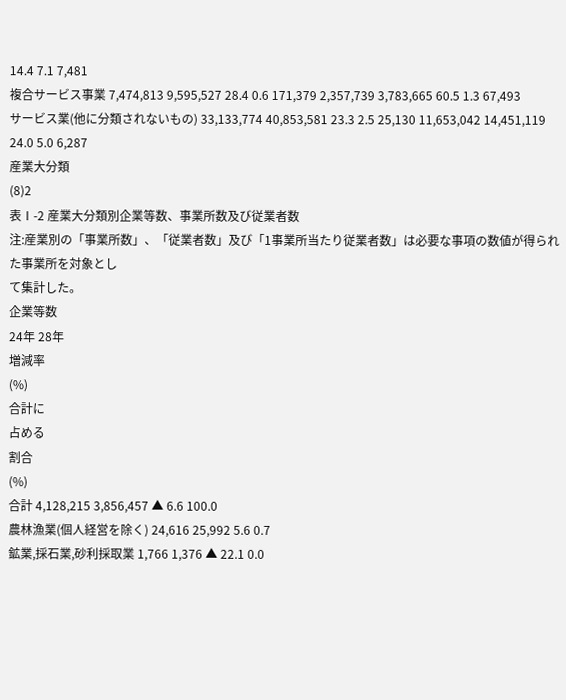14.4 7.1 7,481
複合サービス事業 7,474,813 9,595,527 28.4 0.6 171,379 2,357,739 3,783,665 60.5 1.3 67,493
サービス業(他に分類されないもの) 33,133,774 40,853,581 23.3 2.5 25,130 11,653,042 14,451,119 24.0 5.0 6,287
産業大分類
(8)2
表Ⅰ-2 産業大分類別企業等数、事業所数及び従業者数
注:産業別の「事業所数」、「従業者数」及び「1事業所当たり従業者数」は必要な事項の数値が得られた事業所を対象とし
て集計した。
企業等数
24年 28年
増減率
(%)
合計に
占める
割合
(%)
合計 4,128,215 3,856,457 ▲ 6.6 100.0
農林漁業(個人経営を除く) 24,616 25,992 5.6 0.7
鉱業,採石業,砂利採取業 1,766 1,376 ▲ 22.1 0.0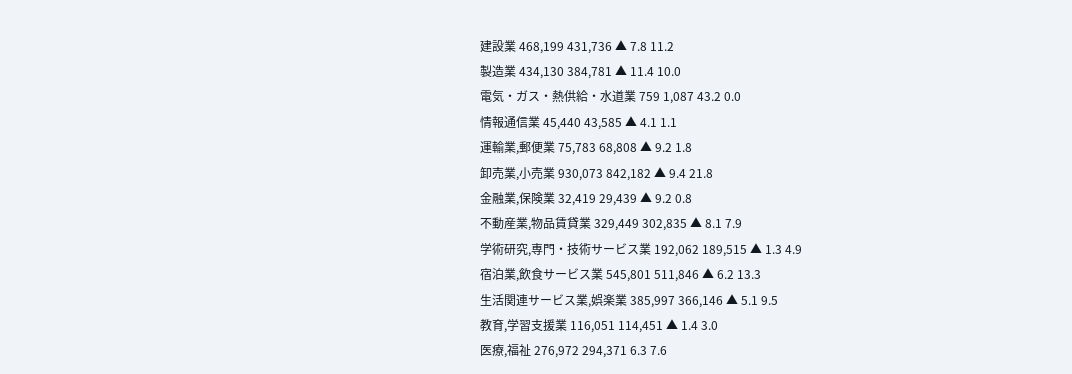建設業 468,199 431,736 ▲ 7.8 11.2
製造業 434,130 384,781 ▲ 11.4 10.0
電気・ガス・熱供給・水道業 759 1,087 43.2 0.0
情報通信業 45,440 43,585 ▲ 4.1 1.1
運輸業,郵便業 75,783 68,808 ▲ 9.2 1.8
卸売業,小売業 930,073 842,182 ▲ 9.4 21.8
金融業,保険業 32,419 29,439 ▲ 9.2 0.8
不動産業,物品賃貸業 329,449 302,835 ▲ 8.1 7.9
学術研究,専門・技術サービス業 192,062 189,515 ▲ 1.3 4.9
宿泊業,飲食サービス業 545,801 511,846 ▲ 6.2 13.3
生活関連サービス業,娯楽業 385,997 366,146 ▲ 5.1 9.5
教育,学習支援業 116,051 114,451 ▲ 1.4 3.0
医療,福祉 276,972 294,371 6.3 7.6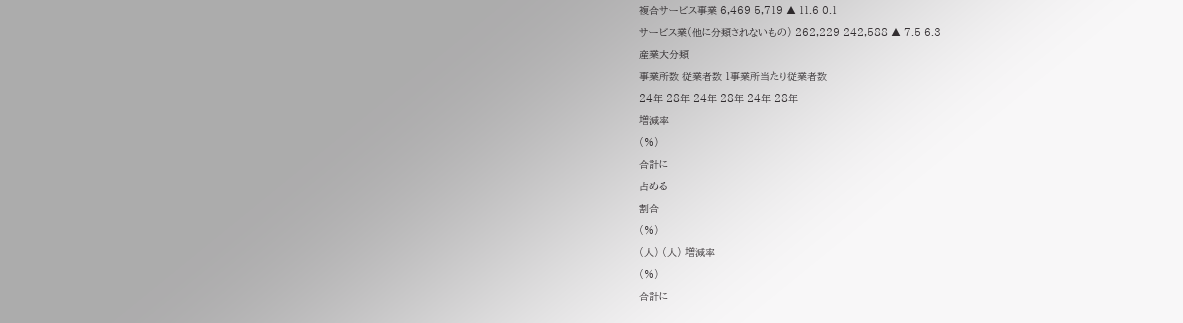複合サービス事業 6,469 5,719 ▲ 11.6 0.1
サービス業(他に分類されないもの) 262,229 242,588 ▲ 7.5 6.3
産業大分類
事業所数 従業者数 1事業所当たり従業者数
24年 28年 24年 28年 24年 28年
増減率
(%)
合計に
占める
割合
(%)
(人) (人) 増減率
(%)
合計に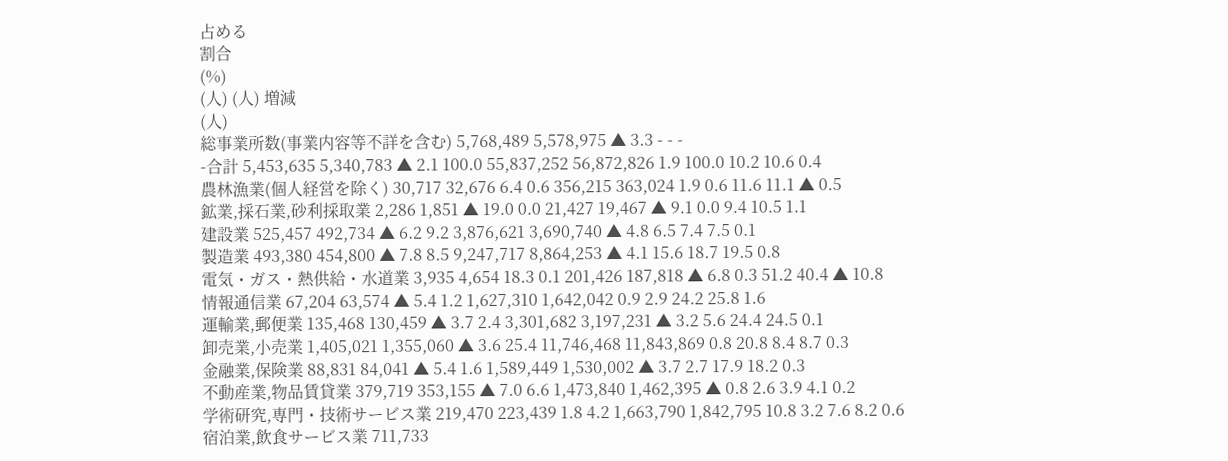占める
割合
(%)
(人) (人) 増減
(人)
総事業所数(事業内容等不詳を含む) 5,768,489 5,578,975 ▲ 3.3 - - -
-合計 5,453,635 5,340,783 ▲ 2.1 100.0 55,837,252 56,872,826 1.9 100.0 10.2 10.6 0.4
農林漁業(個人経営を除く) 30,717 32,676 6.4 0.6 356,215 363,024 1.9 0.6 11.6 11.1 ▲ 0.5
鉱業,採石業,砂利採取業 2,286 1,851 ▲ 19.0 0.0 21,427 19,467 ▲ 9.1 0.0 9.4 10.5 1.1
建設業 525,457 492,734 ▲ 6.2 9.2 3,876,621 3,690,740 ▲ 4.8 6.5 7.4 7.5 0.1
製造業 493,380 454,800 ▲ 7.8 8.5 9,247,717 8,864,253 ▲ 4.1 15.6 18.7 19.5 0.8
電気・ガス・熱供給・水道業 3,935 4,654 18.3 0.1 201,426 187,818 ▲ 6.8 0.3 51.2 40.4 ▲ 10.8
情報通信業 67,204 63,574 ▲ 5.4 1.2 1,627,310 1,642,042 0.9 2.9 24.2 25.8 1.6
運輸業,郵便業 135,468 130,459 ▲ 3.7 2.4 3,301,682 3,197,231 ▲ 3.2 5.6 24.4 24.5 0.1
卸売業,小売業 1,405,021 1,355,060 ▲ 3.6 25.4 11,746,468 11,843,869 0.8 20.8 8.4 8.7 0.3
金融業,保険業 88,831 84,041 ▲ 5.4 1.6 1,589,449 1,530,002 ▲ 3.7 2.7 17.9 18.2 0.3
不動産業,物品賃貸業 379,719 353,155 ▲ 7.0 6.6 1,473,840 1,462,395 ▲ 0.8 2.6 3.9 4.1 0.2
学術研究,専門・技術サービス業 219,470 223,439 1.8 4.2 1,663,790 1,842,795 10.8 3.2 7.6 8.2 0.6
宿泊業,飲食サービス業 711,733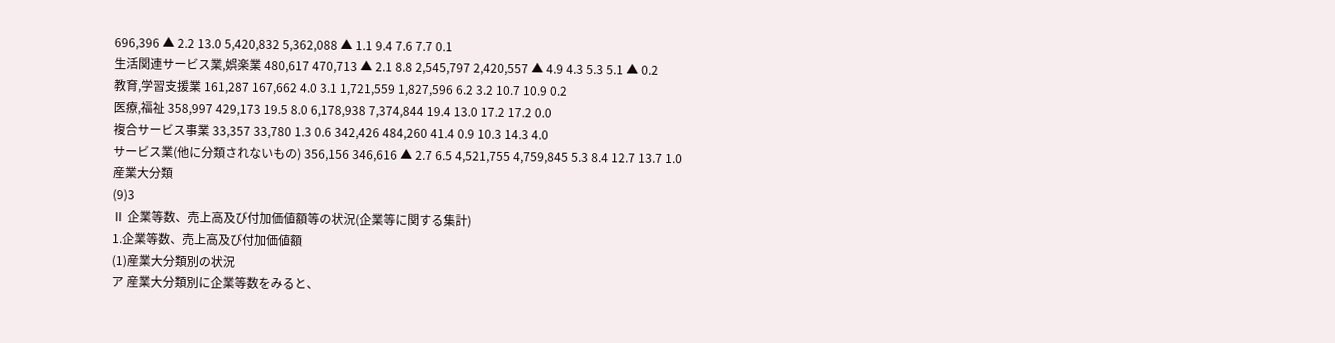696,396 ▲ 2.2 13.0 5,420,832 5,362,088 ▲ 1.1 9.4 7.6 7.7 0.1
生活関連サービス業,娯楽業 480,617 470,713 ▲ 2.1 8.8 2,545,797 2,420,557 ▲ 4.9 4.3 5.3 5.1 ▲ 0.2
教育,学習支援業 161,287 167,662 4.0 3.1 1,721,559 1,827,596 6.2 3.2 10.7 10.9 0.2
医療,福祉 358,997 429,173 19.5 8.0 6,178,938 7,374,844 19.4 13.0 17.2 17.2 0.0
複合サービス事業 33,357 33,780 1.3 0.6 342,426 484,260 41.4 0.9 10.3 14.3 4.0
サービス業(他に分類されないもの) 356,156 346,616 ▲ 2.7 6.5 4,521,755 4,759,845 5.3 8.4 12.7 13.7 1.0
産業大分類
(9)3
Ⅱ 企業等数、売上高及び付加価値額等の状況(企業等に関する集計)
1.企業等数、売上高及び付加価値額
(1)産業大分類別の状況
ア 産業大分類別に企業等数をみると、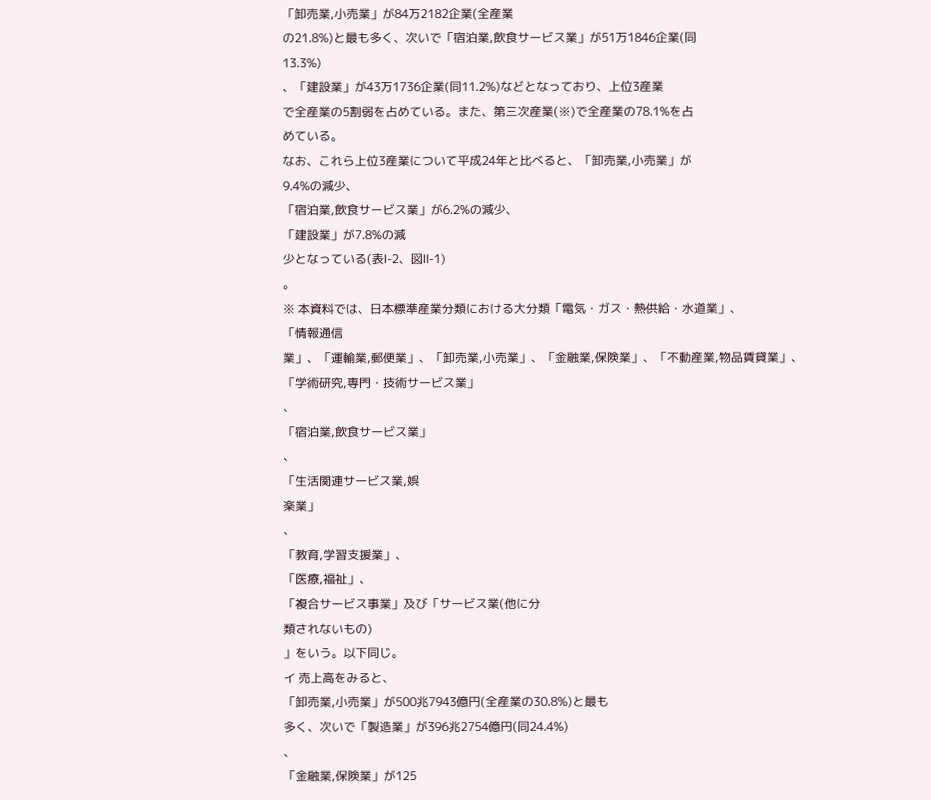「卸売業,小売業」が84万2182企業(全産業
の21.8%)と最も多く、次いで「宿泊業,飲食サービス業」が51万1846企業(同
13.3%)
、「建設業」が43万1736企業(同11.2%)などとなっており、上位3産業
で全産業の5割弱を占めている。また、第三次産業(※)で全産業の78.1%を占
めている。
なお、これら上位3産業について平成24年と比べると、「卸売業,小売業」が
9.4%の減少、
「宿泊業,飲食サービス業」が6.2%の減少、
「建設業」が7.8%の減
少となっている(表Ⅰ-2、図Ⅱ-1)
。
※ 本資料では、日本標準産業分類における大分類「電気・ガス・熱供給・水道業」、
「情報通信
業」、「運輸業,郵便業」、「卸売業,小売業」、「金融業,保険業」、「不動産業,物品賃貸業」、
「学術研究,専門・技術サービス業」
、
「宿泊業,飲食サービス業」
、
「生活関連サービス業,娯
楽業」
、
「教育,学習支援業」、
「医療,福祉」、
「複合サービス事業」及び「サービス業(他に分
類されないもの)
」をいう。以下同じ。
イ 売上高をみると、
「卸売業,小売業」が500兆7943億円(全産業の30.8%)と最も
多く、次いで「製造業」が396兆2754億円(同24.4%)
、
「金融業,保険業」が125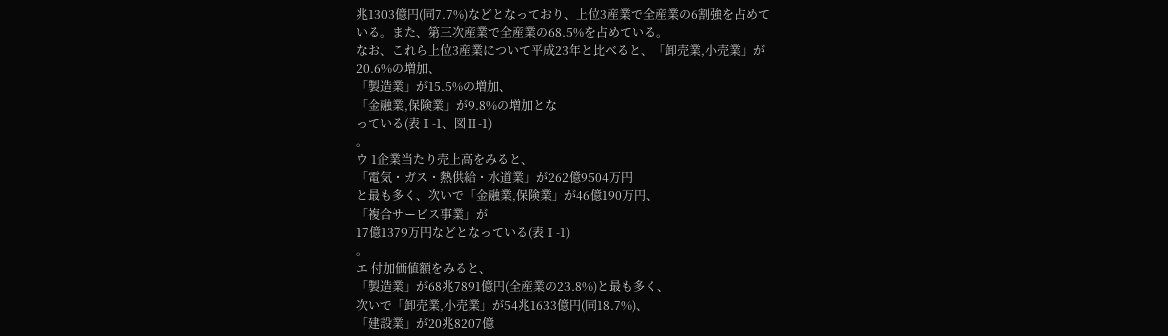兆1303億円(同7.7%)などとなっており、上位3産業で全産業の6割強を占めて
いる。また、第三次産業で全産業の68.5%を占めている。
なお、これら上位3産業について平成23年と比べると、「卸売業,小売業」が
20.6%の増加、
「製造業」が15.5%の増加、
「金融業,保険業」が9.8%の増加とな
っている(表Ⅰ-1、図Ⅱ-1)
。
ウ 1企業当たり売上高をみると、
「電気・ガス・熱供給・水道業」が262億9504万円
と最も多く、次いで「金融業,保険業」が46億190万円、
「複合サービス事業」が
17億1379万円などとなっている(表Ⅰ-1)
。
エ 付加価値額をみると、
「製造業」が68兆7891億円(全産業の23.8%)と最も多く、
次いで「卸売業,小売業」が54兆1633億円(同18.7%)、
「建設業」が20兆8207億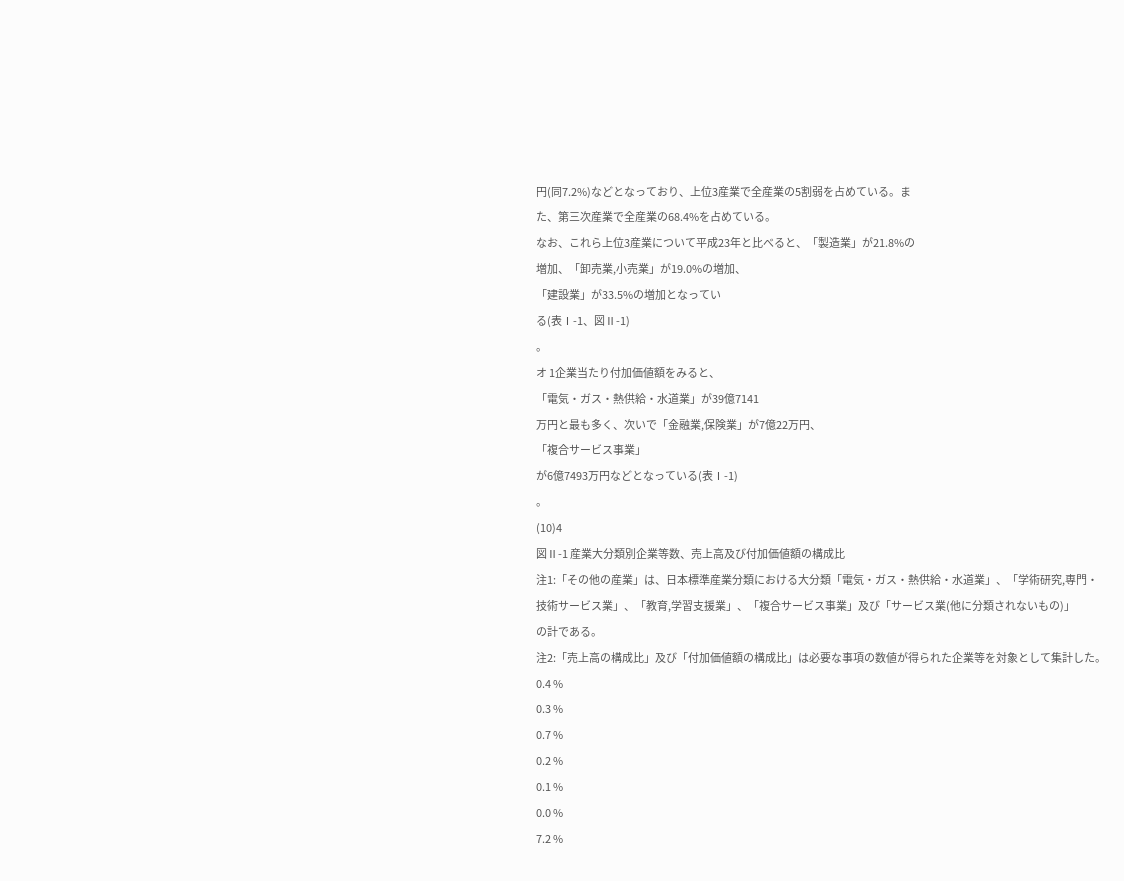円(同7.2%)などとなっており、上位3産業で全産業の5割弱を占めている。ま
た、第三次産業で全産業の68.4%を占めている。
なお、これら上位3産業について平成23年と比べると、「製造業」が21.8%の
増加、「卸売業,小売業」が19.0%の増加、
「建設業」が33.5%の増加となってい
る(表Ⅰ-1、図Ⅱ-1)
。
オ 1企業当たり付加価値額をみると、
「電気・ガス・熱供給・水道業」が39億7141
万円と最も多く、次いで「金融業,保険業」が7億22万円、
「複合サービス事業」
が6億7493万円などとなっている(表Ⅰ-1)
。
(10)4
図Ⅱ-1 産業大分類別企業等数、売上高及び付加価値額の構成比
注1:「その他の産業」は、日本標準産業分類における大分類「電気・ガス・熱供給・水道業」、「学術研究,専門・
技術サービス業」、「教育,学習支援業」、「複合サービス事業」及び「サービス業(他に分類されないもの)」
の計である。
注2:「売上高の構成比」及び「付加価値額の構成比」は必要な事項の数値が得られた企業等を対象として集計した。
0.4 %
0.3 %
0.7 %
0.2 %
0.1 %
0.0 %
7.2 %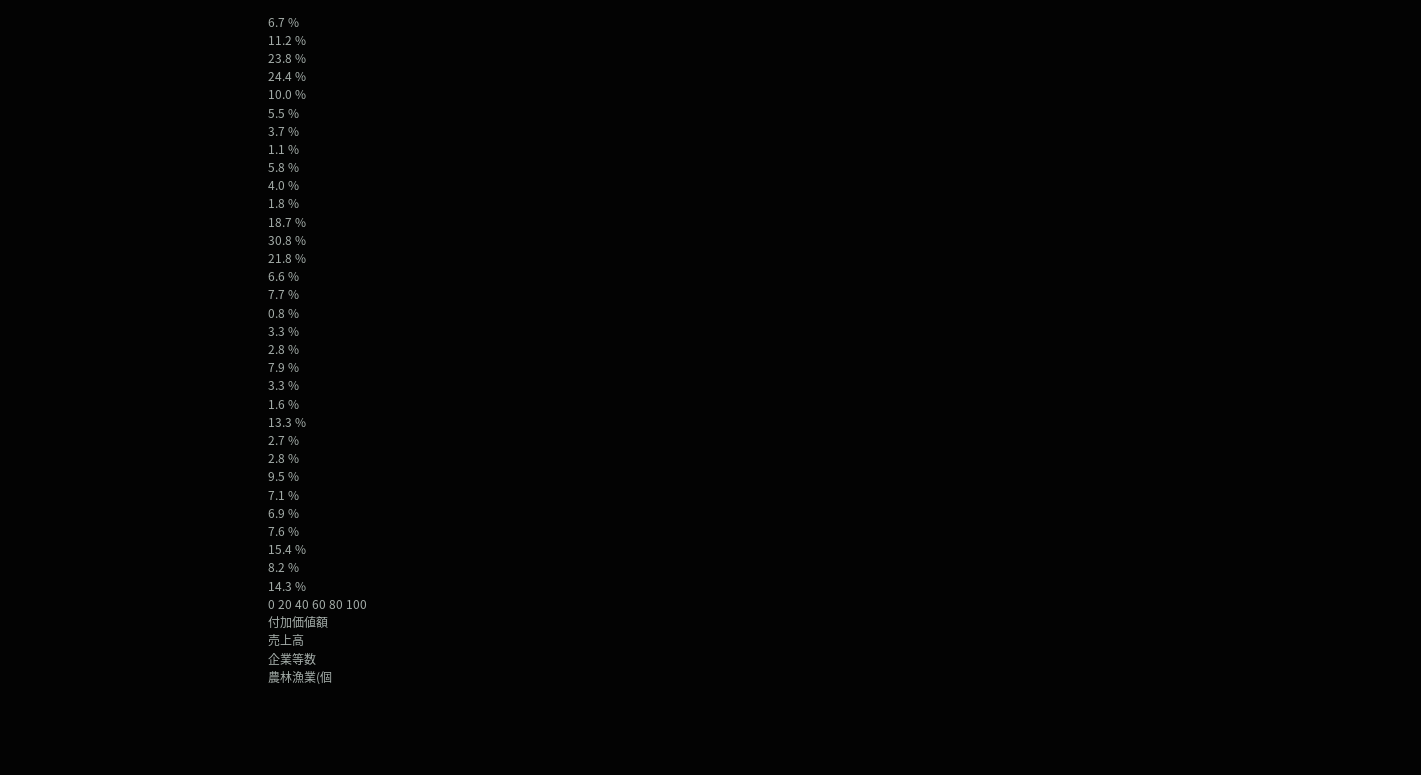6.7 %
11.2 %
23.8 %
24.4 %
10.0 %
5.5 %
3.7 %
1.1 %
5.8 %
4.0 %
1.8 %
18.7 %
30.8 %
21.8 %
6.6 %
7.7 %
0.8 %
3.3 %
2.8 %
7.9 %
3.3 %
1.6 %
13.3 %
2.7 %
2.8 %
9.5 %
7.1 %
6.9 %
7.6 %
15.4 %
8.2 %
14.3 %
0 20 40 60 80 100
付加価値額
売上高
企業等数
農林漁業(個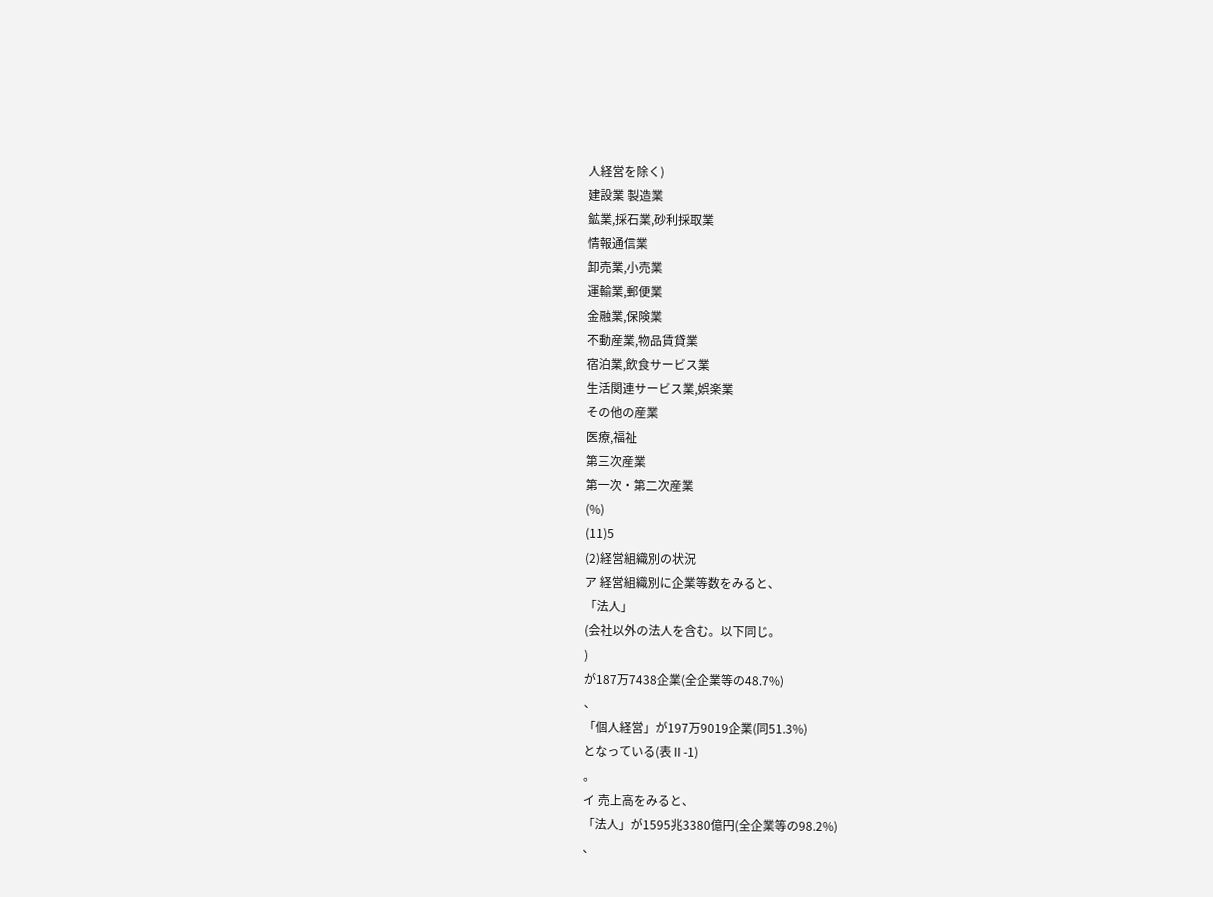人経営を除く)
建設業 製造業
鉱業,採石業,砂利採取業
情報通信業
卸売業,小売業
運輸業,郵便業
金融業,保険業
不動産業,物品賃貸業
宿泊業,飲食サービス業
生活関連サービス業,娯楽業
その他の産業
医療,福祉
第三次産業
第一次・第二次産業
(%)
(11)5
(2)経営組織別の状況
ア 経営組織別に企業等数をみると、
「法人」
(会社以外の法人を含む。以下同じ。
)
が187万7438企業(全企業等の48.7%)
、
「個人経営」が197万9019企業(同51.3%)
となっている(表Ⅱ-1)
。
イ 売上高をみると、
「法人」が1595兆3380億円(全企業等の98.2%)
、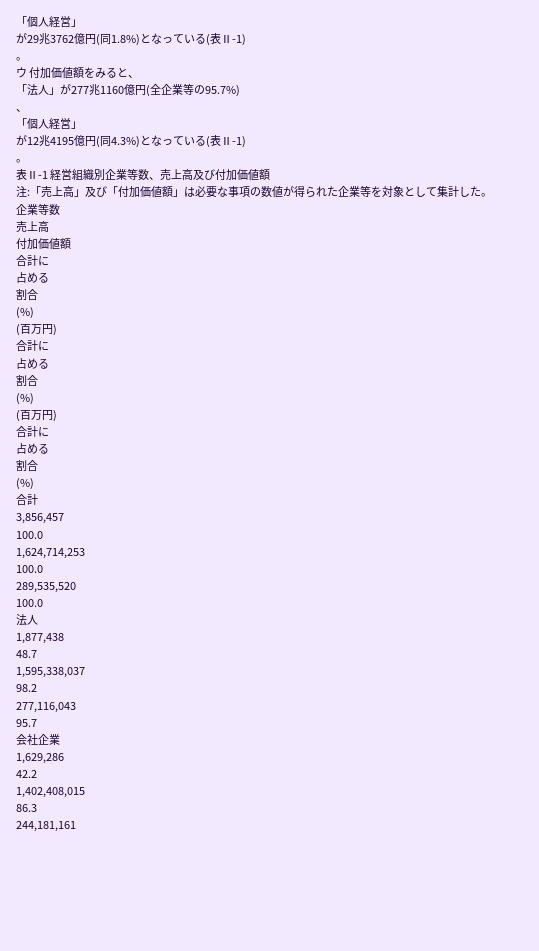「個人経営」
が29兆3762億円(同1.8%)となっている(表Ⅱ-1)
。
ウ 付加価値額をみると、
「法人」が277兆1160億円(全企業等の95.7%)
、
「個人経営」
が12兆4195億円(同4.3%)となっている(表Ⅱ-1)
。
表Ⅱ-1 経営組織別企業等数、売上高及び付加価値額
注:「売上高」及び「付加価値額」は必要な事項の数値が得られた企業等を対象として集計した。
企業等数
売上高
付加価値額
合計に
占める
割合
(%)
(百万円)
合計に
占める
割合
(%)
(百万円)
合計に
占める
割合
(%)
合計
3,856,457
100.0
1,624,714,253
100.0
289,535,520
100.0
法人
1,877,438
48.7
1,595,338,037
98.2
277,116,043
95.7
会社企業
1,629,286
42.2
1,402,408,015
86.3
244,181,161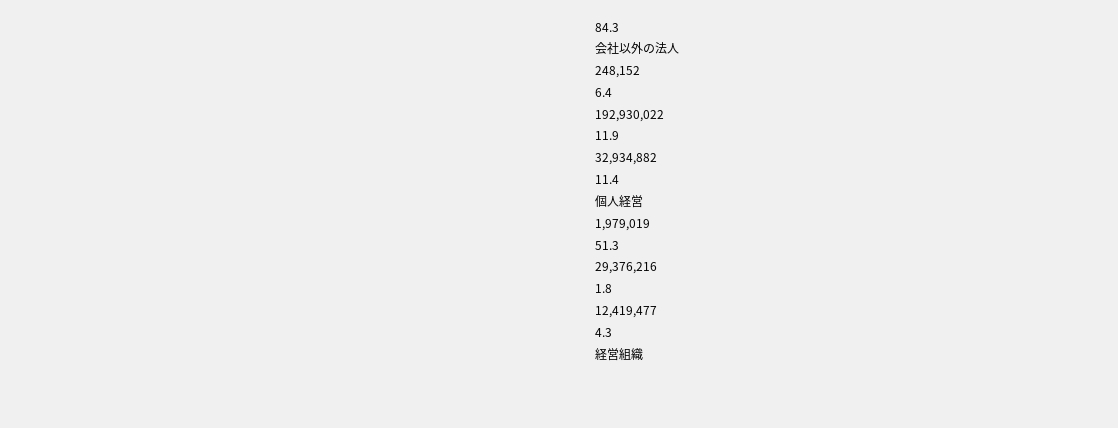84.3
会社以外の法人
248,152
6.4
192,930,022
11.9
32,934,882
11.4
個人経営
1,979,019
51.3
29,376,216
1.8
12,419,477
4.3
経営組織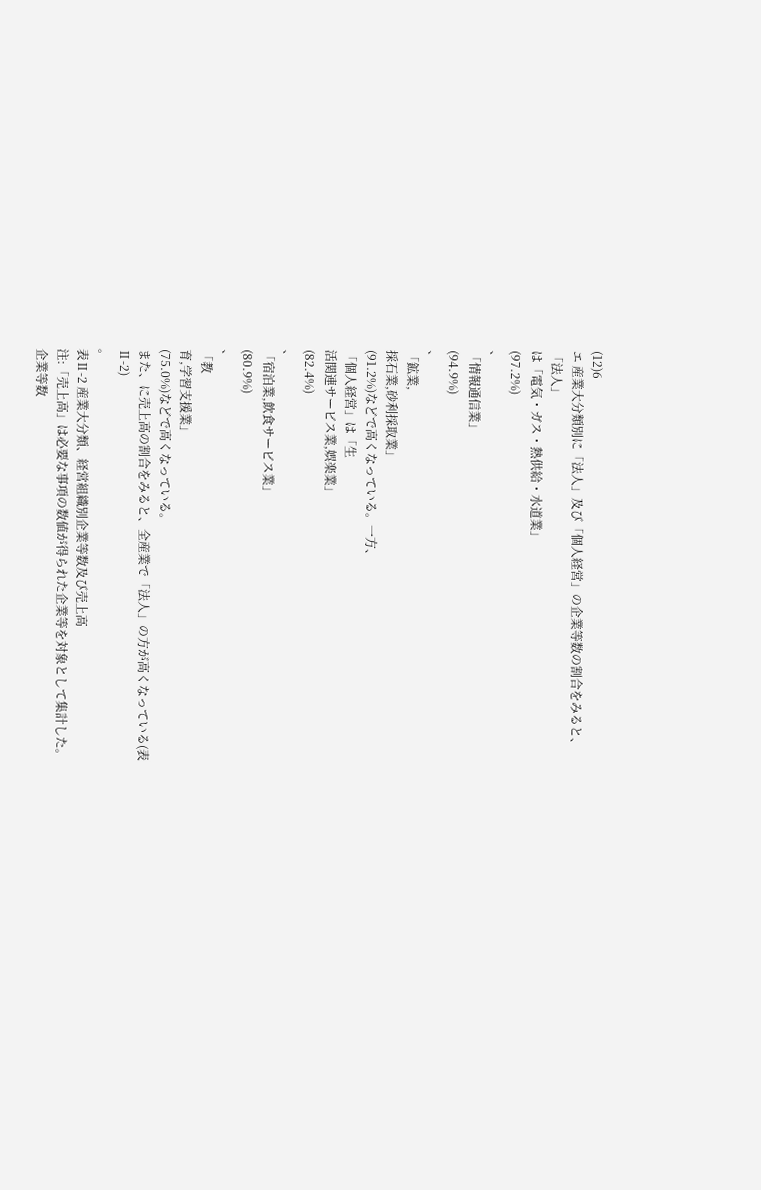(12)6
エ 産業大分類別に「法人」及び「個人経営」の企業等数の割合をみると、
「法人」
は「電気・ガス・熱供給・水道業」
(97.2%)
、
「情報通信業」
(94.9%)
、
「鉱業,
採石業,砂利採取業」
(91.2%)などで高くなっている。一方、
「個人経営」は「生
活関連サービス業,娯楽業」
(82.4%)
、
「宿泊業,飲食サービス業」
(80.9%)
、
「教
育,学習支援業」
(75.0%)などで高くなっている。
また、に売上高の割合をみると、全産業で「法人」の方が高くなっている(表
Ⅱ-2)
。
表Ⅱ-2 産業大分類、経営組織別企業等数及び売上高
注:「売上高」は必要な事項の数値が得られた企業等を対象として集計した。
企業等数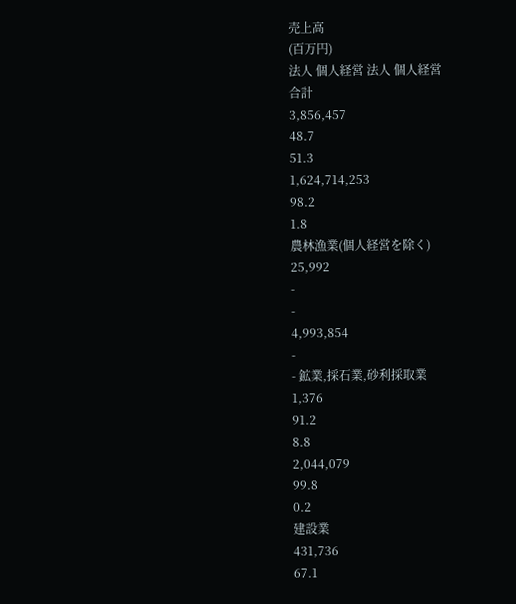売上高
(百万円)
法人 個人経営 法人 個人経営
合計
3,856,457
48.7
51.3
1,624,714,253
98.2
1.8
農林漁業(個人経営を除く)
25,992
-
-
4,993,854
-
- 鉱業,採石業,砂利採取業
1,376
91.2
8.8
2,044,079
99.8
0.2
建設業
431,736
67.1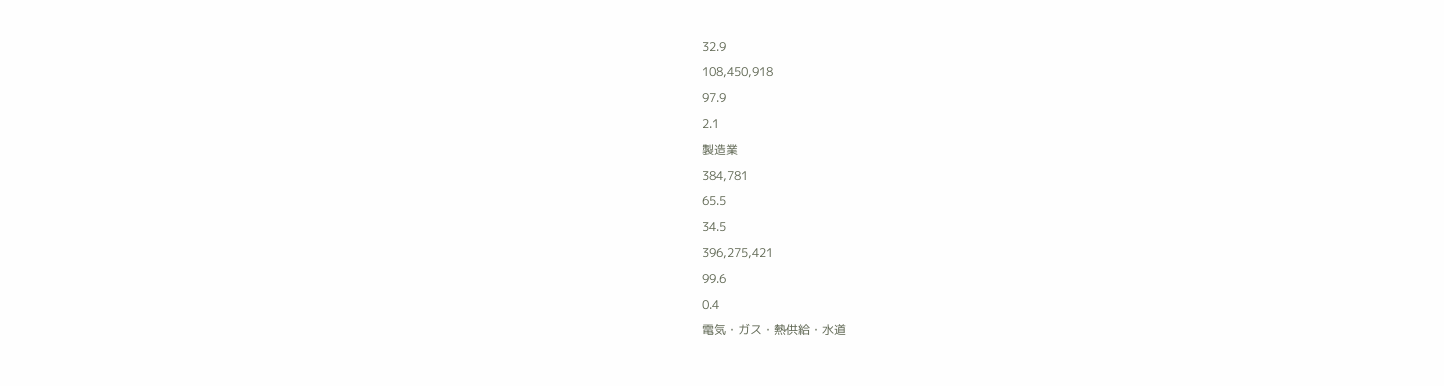32.9
108,450,918
97.9
2.1
製造業
384,781
65.5
34.5
396,275,421
99.6
0.4
電気・ガス・熱供給・水道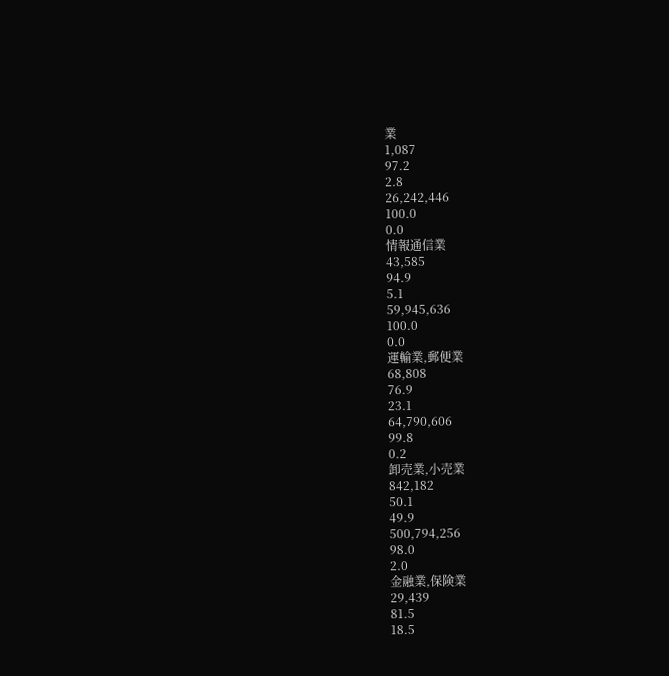業
1,087
97.2
2.8
26,242,446
100.0
0.0
情報通信業
43,585
94.9
5.1
59,945,636
100.0
0.0
運輸業,郵便業
68,808
76.9
23.1
64,790,606
99.8
0.2
卸売業,小売業
842,182
50.1
49.9
500,794,256
98.0
2.0
金融業,保険業
29,439
81.5
18.5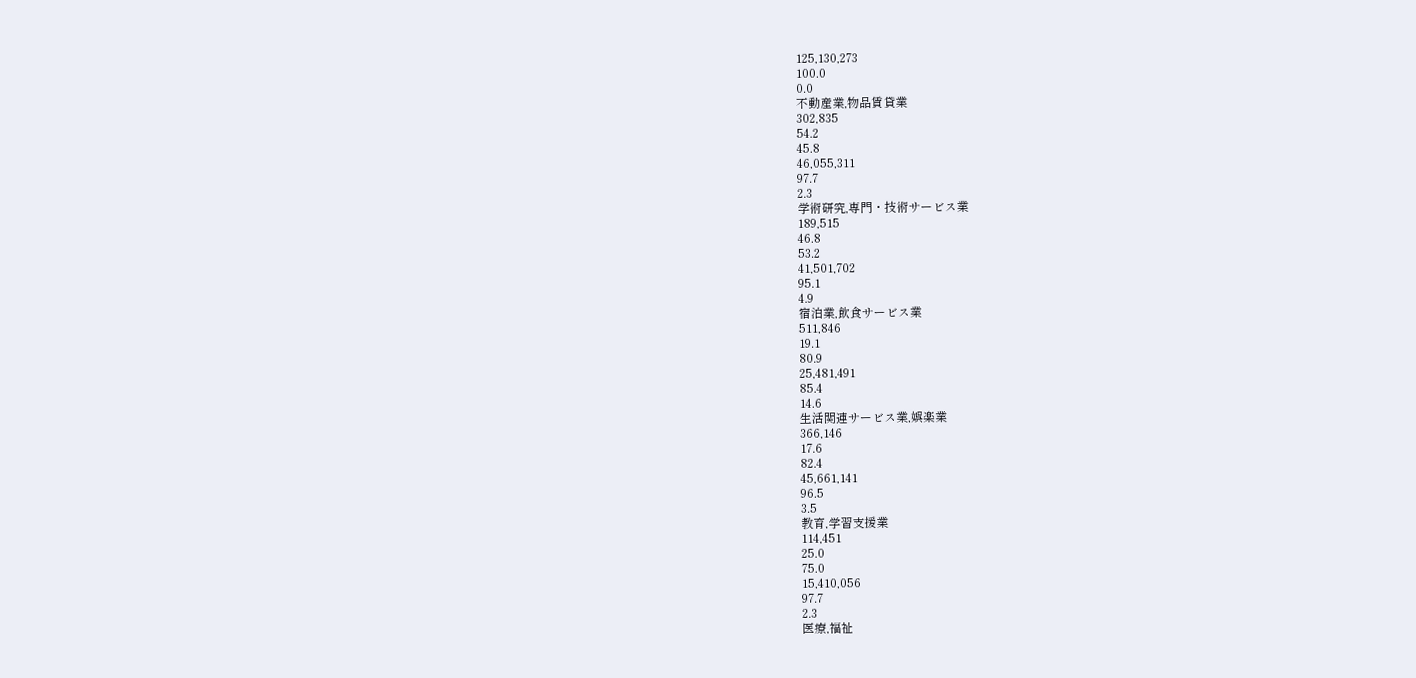125,130,273
100.0
0.0
不動産業,物品賃貸業
302,835
54.2
45.8
46,055,311
97.7
2.3
学術研究,専門・技術サービス業
189,515
46.8
53.2
41,501,702
95.1
4.9
宿泊業,飲食サービス業
511,846
19.1
80.9
25,481,491
85.4
14.6
生活関連サービス業,娯楽業
366,146
17.6
82.4
45,661,141
96.5
3.5
教育,学習支援業
114,451
25.0
75.0
15,410,056
97.7
2.3
医療,福祉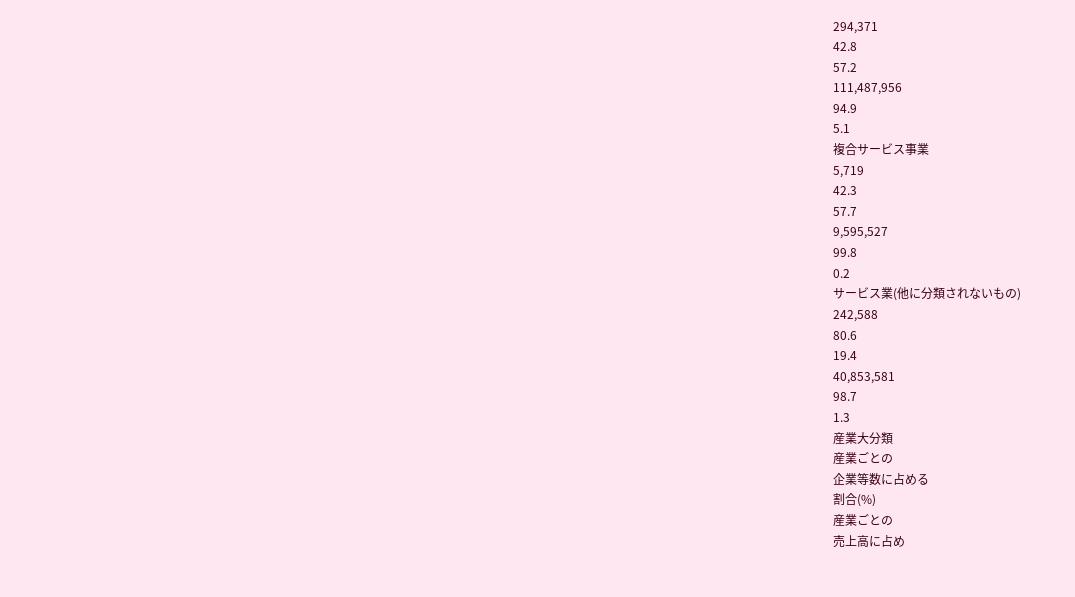294,371
42.8
57.2
111,487,956
94.9
5.1
複合サービス事業
5,719
42.3
57.7
9,595,527
99.8
0.2
サービス業(他に分類されないもの)
242,588
80.6
19.4
40,853,581
98.7
1.3
産業大分類
産業ごとの
企業等数に占める
割合(%)
産業ごとの
売上高に占め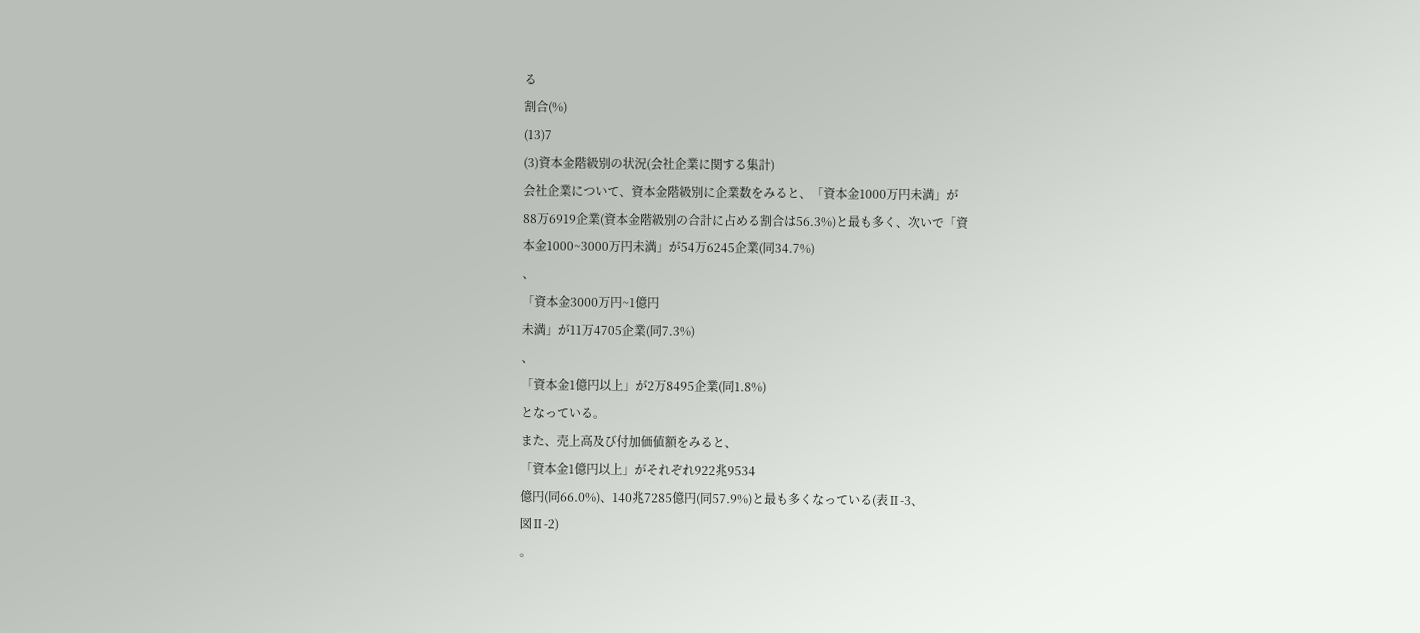る
割合(%)
(13)7
(3)資本金階級別の状況(会社企業に関する集計)
会社企業について、資本金階級別に企業数をみると、「資本金1000万円未満」が
88万6919企業(資本金階級別の合計に占める割合は56.3%)と最も多く、次いで「資
本金1000~3000万円未満」が54万6245企業(同34.7%)
、
「資本金3000万円~1億円
未満」が11万4705企業(同7.3%)
、
「資本金1億円以上」が2万8495企業(同1.8%)
となっている。
また、売上高及び付加価値額をみると、
「資本金1億円以上」がそれぞれ922兆9534
億円(同66.0%)、140兆7285億円(同57.9%)と最も多くなっている(表Ⅱ-3、
図Ⅱ-2)
。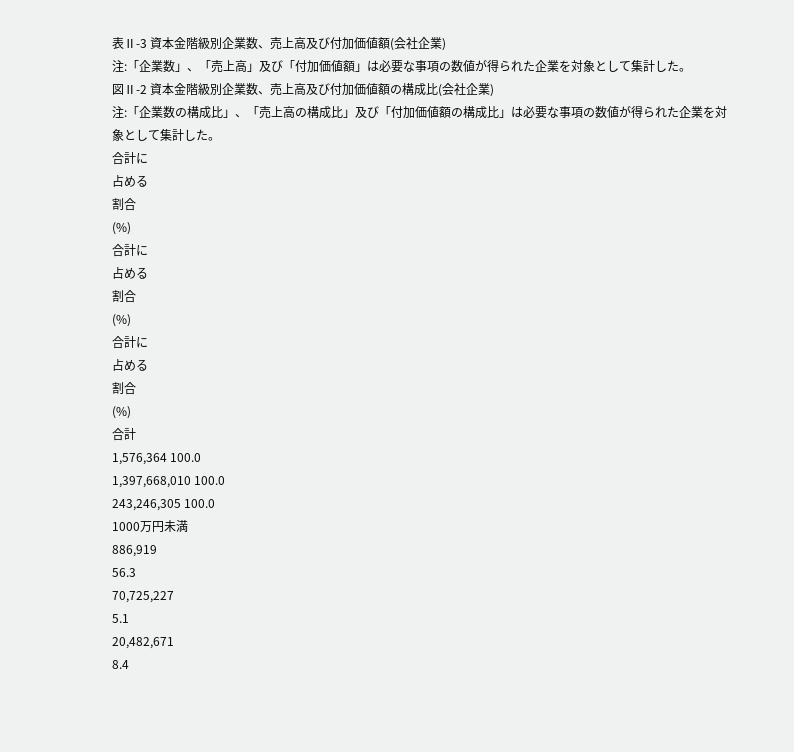表Ⅱ-3 資本金階級別企業数、売上高及び付加価値額(会社企業)
注:「企業数」、「売上高」及び「付加価値額」は必要な事項の数値が得られた企業を対象として集計した。
図Ⅱ-2 資本金階級別企業数、売上高及び付加価値額の構成比(会社企業)
注:「企業数の構成比」、「売上高の構成比」及び「付加価値額の構成比」は必要な事項の数値が得られた企業を対
象として集計した。
合計に
占める
割合
(%)
合計に
占める
割合
(%)
合計に
占める
割合
(%)
合計
1,576,364 100.0
1,397,668,010 100.0
243,246,305 100.0
1000万円未満
886,919
56.3
70,725,227
5.1
20,482,671
8.4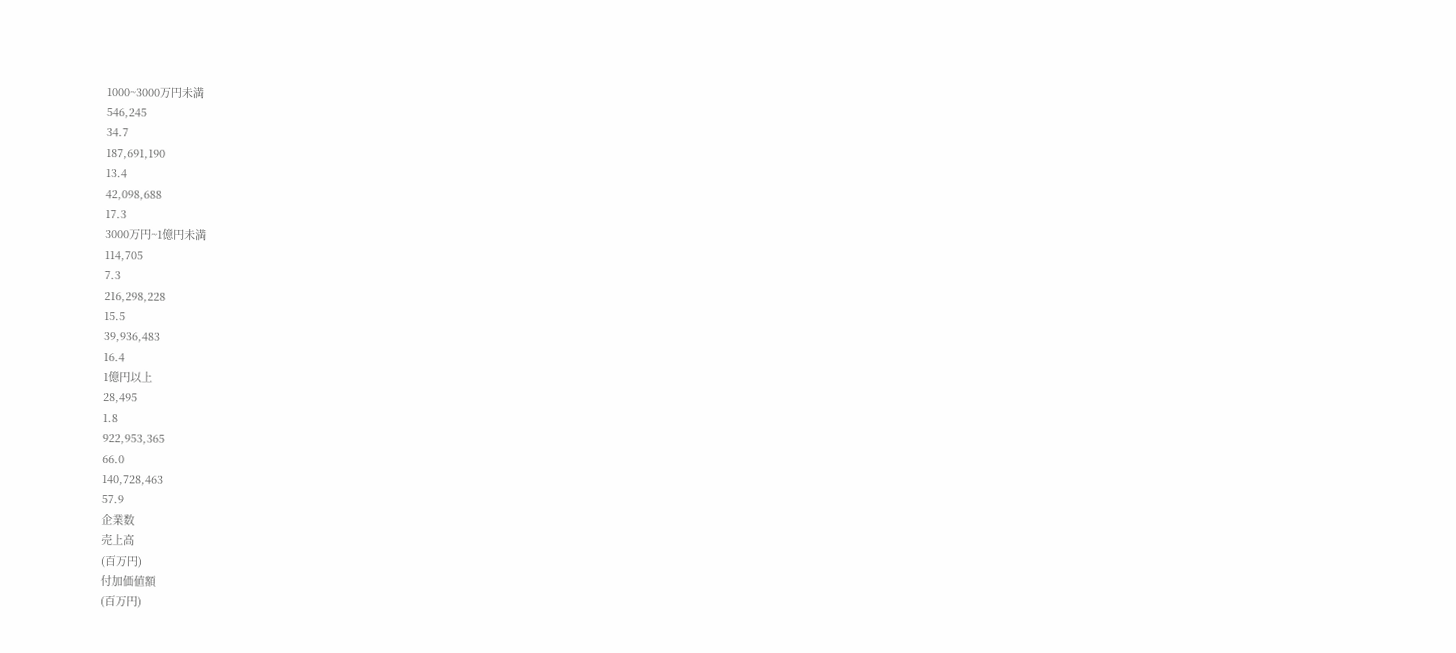1000~3000万円未満
546,245
34.7
187,691,190
13.4
42,098,688
17.3
3000万円~1億円未満
114,705
7.3
216,298,228
15.5
39,936,483
16.4
1億円以上
28,495
1.8
922,953,365
66.0
140,728,463
57.9
企業数
売上高
(百万円)
付加価値額
(百万円)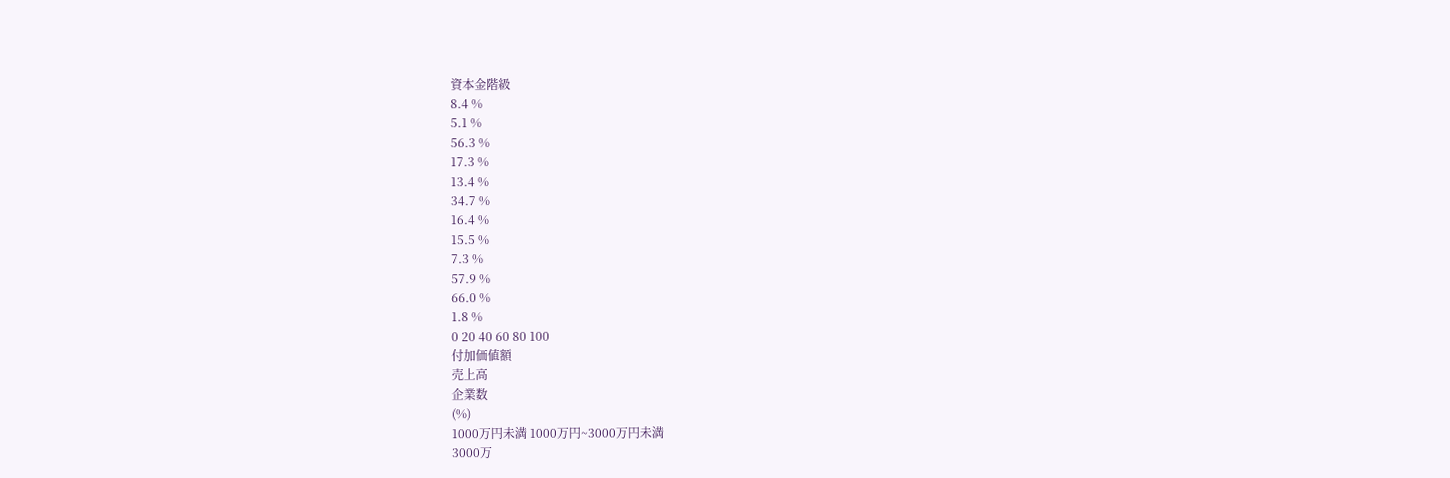資本金階級
8.4 %
5.1 %
56.3 %
17.3 %
13.4 %
34.7 %
16.4 %
15.5 %
7.3 %
57.9 %
66.0 %
1.8 %
0 20 40 60 80 100
付加価値額
売上高
企業数
(%)
1000万円未満 1000万円~3000万円未満
3000万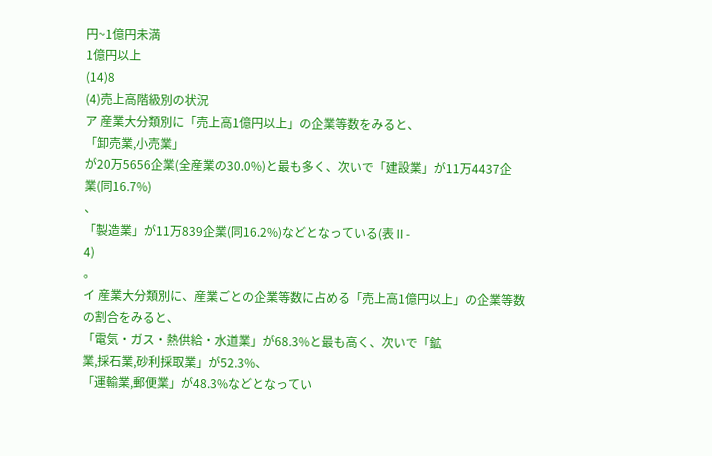円~1億円未満
1億円以上
(14)8
(4)売上高階級別の状況
ア 産業大分類別に「売上高1億円以上」の企業等数をみると、
「卸売業,小売業」
が20万5656企業(全産業の30.0%)と最も多く、次いで「建設業」が11万4437企
業(同16.7%)
、
「製造業」が11万839企業(同16.2%)などとなっている(表Ⅱ-
4)
。
イ 産業大分類別に、産業ごとの企業等数に占める「売上高1億円以上」の企業等数
の割合をみると、
「電気・ガス・熱供給・水道業」が68.3%と最も高く、次いで「鉱
業,採石業,砂利採取業」が52.3%、
「運輸業,郵便業」が48.3%などとなってい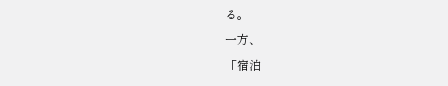る。
一方、
「宿泊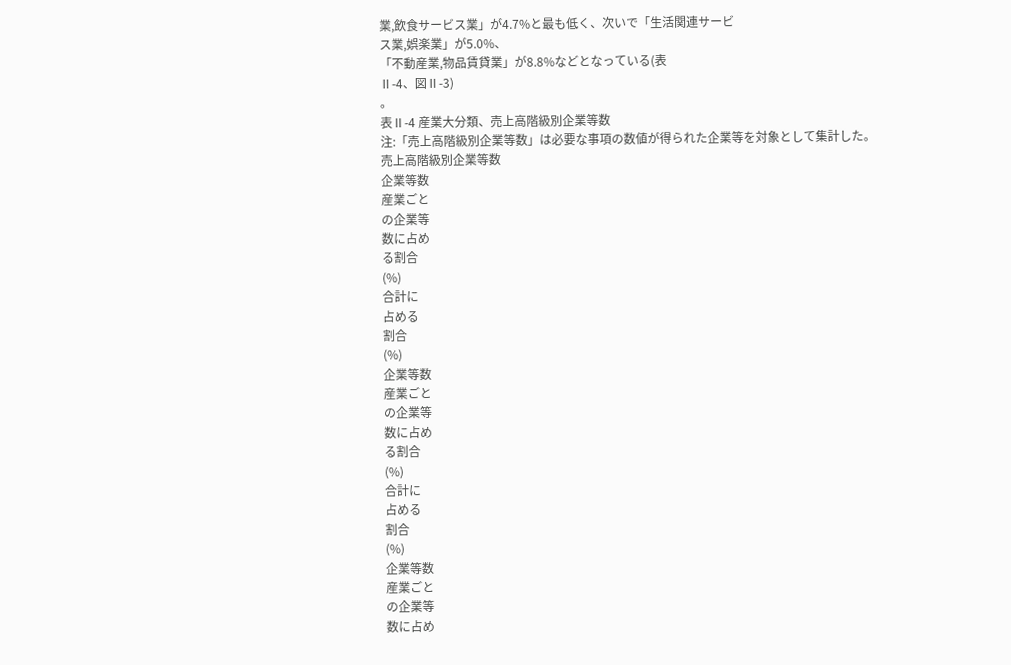業,飲食サービス業」が4.7%と最も低く、次いで「生活関連サービ
ス業,娯楽業」が5.0%、
「不動産業,物品賃貸業」が8.8%などとなっている(表
Ⅱ-4、図Ⅱ-3)
。
表Ⅱ-4 産業大分類、売上高階級別企業等数
注:「売上高階級別企業等数」は必要な事項の数値が得られた企業等を対象として集計した。
売上高階級別企業等数
企業等数
産業ごと
の企業等
数に占め
る割合
(%)
合計に
占める
割合
(%)
企業等数
産業ごと
の企業等
数に占め
る割合
(%)
合計に
占める
割合
(%)
企業等数
産業ごと
の企業等
数に占め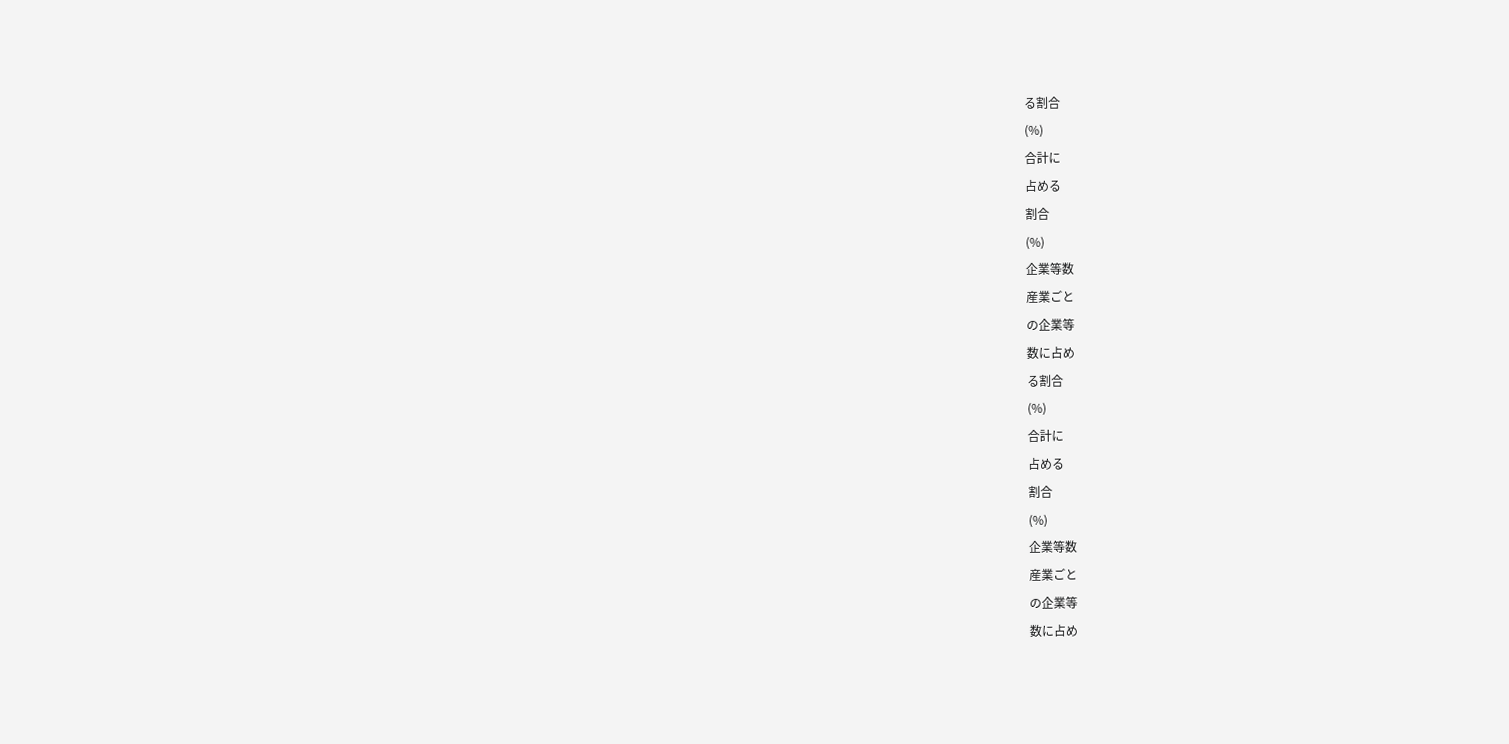る割合
(%)
合計に
占める
割合
(%)
企業等数
産業ごと
の企業等
数に占め
る割合
(%)
合計に
占める
割合
(%)
企業等数
産業ごと
の企業等
数に占め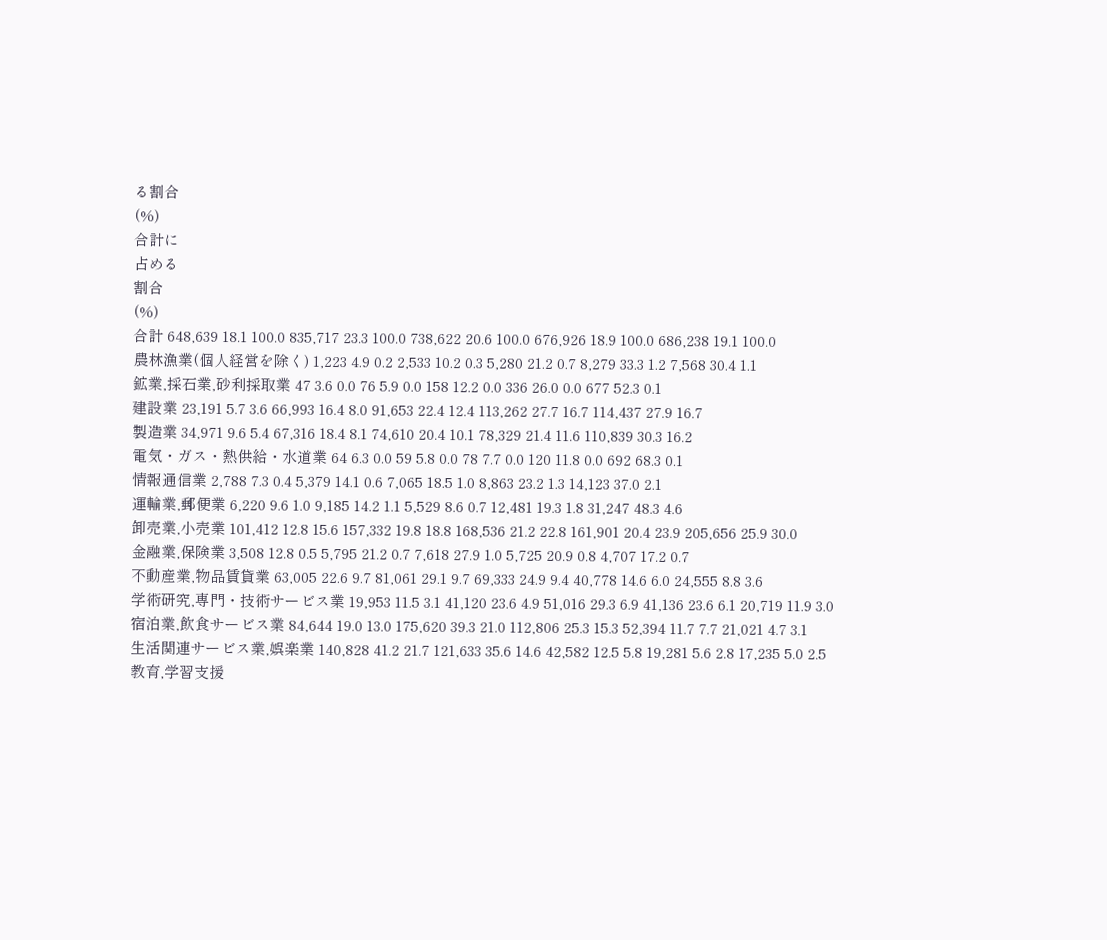る割合
(%)
合計に
占める
割合
(%)
合計 648,639 18.1 100.0 835,717 23.3 100.0 738,622 20.6 100.0 676,926 18.9 100.0 686,238 19.1 100.0
農林漁業(個人経営を除く) 1,223 4.9 0.2 2,533 10.2 0.3 5,280 21.2 0.7 8,279 33.3 1.2 7,568 30.4 1.1
鉱業,採石業,砂利採取業 47 3.6 0.0 76 5.9 0.0 158 12.2 0.0 336 26.0 0.0 677 52.3 0.1
建設業 23,191 5.7 3.6 66,993 16.4 8.0 91,653 22.4 12.4 113,262 27.7 16.7 114,437 27.9 16.7
製造業 34,971 9.6 5.4 67,316 18.4 8.1 74,610 20.4 10.1 78,329 21.4 11.6 110,839 30.3 16.2
電気・ガス・熱供給・水道業 64 6.3 0.0 59 5.8 0.0 78 7.7 0.0 120 11.8 0.0 692 68.3 0.1
情報通信業 2,788 7.3 0.4 5,379 14.1 0.6 7,065 18.5 1.0 8,863 23.2 1.3 14,123 37.0 2.1
運輸業,郵便業 6,220 9.6 1.0 9,185 14.2 1.1 5,529 8.6 0.7 12,481 19.3 1.8 31,247 48.3 4.6
卸売業,小売業 101,412 12.8 15.6 157,332 19.8 18.8 168,536 21.2 22.8 161,901 20.4 23.9 205,656 25.9 30.0
金融業,保険業 3,508 12.8 0.5 5,795 21.2 0.7 7,618 27.9 1.0 5,725 20.9 0.8 4,707 17.2 0.7
不動産業,物品賃貸業 63,005 22.6 9.7 81,061 29.1 9.7 69,333 24.9 9.4 40,778 14.6 6.0 24,555 8.8 3.6
学術研究,専門・技術サービス業 19,953 11.5 3.1 41,120 23.6 4.9 51,016 29.3 6.9 41,136 23.6 6.1 20,719 11.9 3.0
宿泊業,飲食サービス業 84,644 19.0 13.0 175,620 39.3 21.0 112,806 25.3 15.3 52,394 11.7 7.7 21,021 4.7 3.1
生活関連サービス業,娯楽業 140,828 41.2 21.7 121,633 35.6 14.6 42,582 12.5 5.8 19,281 5.6 2.8 17,235 5.0 2.5
教育,学習支援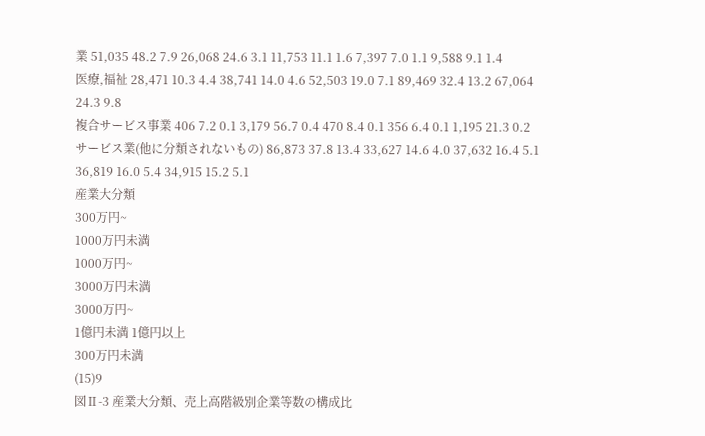業 51,035 48.2 7.9 26,068 24.6 3.1 11,753 11.1 1.6 7,397 7.0 1.1 9,588 9.1 1.4
医療,福祉 28,471 10.3 4.4 38,741 14.0 4.6 52,503 19.0 7.1 89,469 32.4 13.2 67,064 24.3 9.8
複合サービス事業 406 7.2 0.1 3,179 56.7 0.4 470 8.4 0.1 356 6.4 0.1 1,195 21.3 0.2
サービス業(他に分類されないもの) 86,873 37.8 13.4 33,627 14.6 4.0 37,632 16.4 5.1 36,819 16.0 5.4 34,915 15.2 5.1
産業大分類
300万円~
1000万円未満
1000万円~
3000万円未満
3000万円~
1億円未満 1億円以上
300万円未満
(15)9
図Ⅱ-3 産業大分類、売上高階級別企業等数の構成比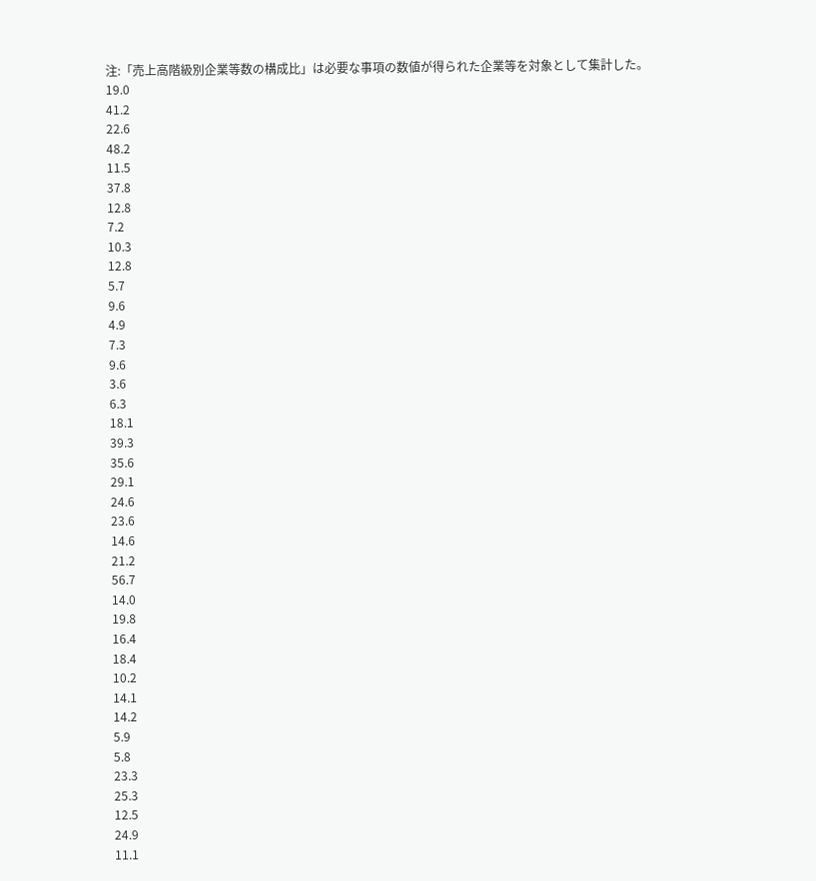注:「売上高階級別企業等数の構成比」は必要な事項の数値が得られた企業等を対象として集計した。
19.0
41.2
22.6
48.2
11.5
37.8
12.8
7.2
10.3
12.8
5.7
9.6
4.9
7.3
9.6
3.6
6.3
18.1
39.3
35.6
29.1
24.6
23.6
14.6
21.2
56.7
14.0
19.8
16.4
18.4
10.2
14.1
14.2
5.9
5.8
23.3
25.3
12.5
24.9
11.1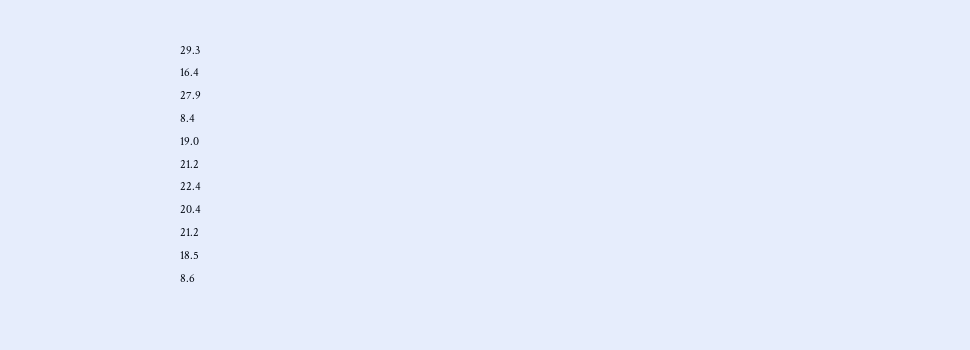29.3
16.4
27.9
8.4
19.0
21.2
22.4
20.4
21.2
18.5
8.6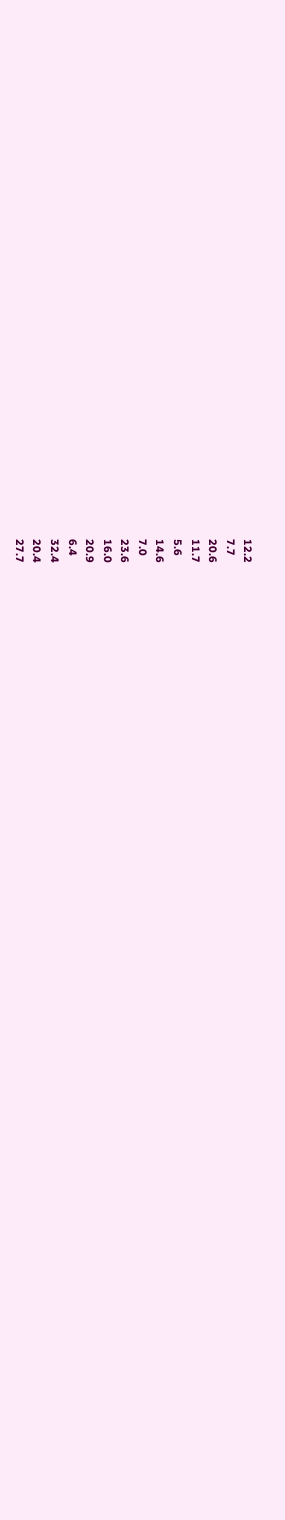12.2
7.7
20.6
11.7
5.6
14.6
7.0
23.6
16.0
20.9
6.4
32.4
20.4
27.7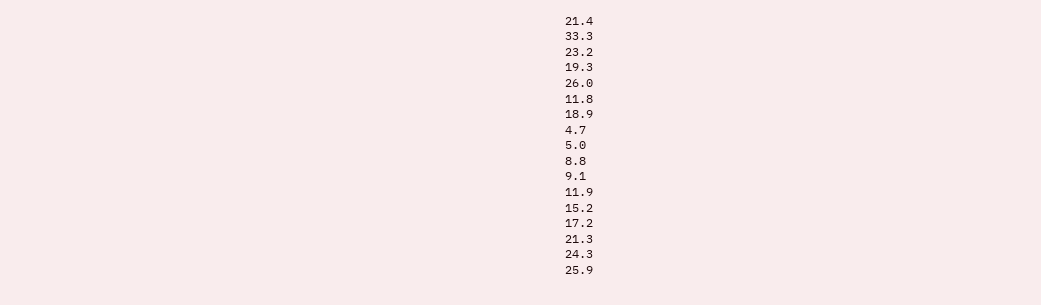21.4
33.3
23.2
19.3
26.0
11.8
18.9
4.7
5.0
8.8
9.1
11.9
15.2
17.2
21.3
24.3
25.9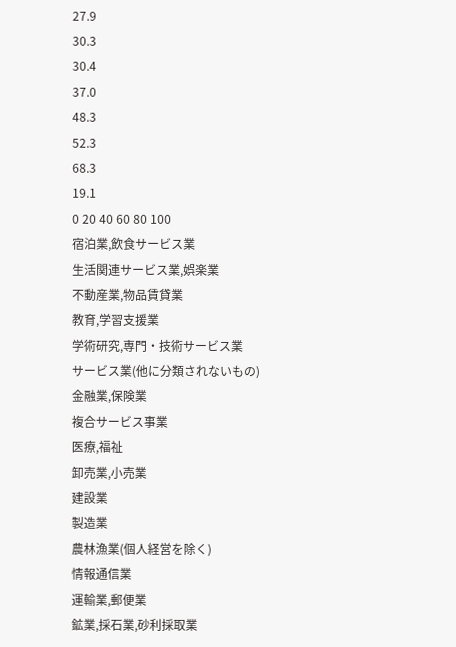27.9
30.3
30.4
37.0
48.3
52.3
68.3
19.1
0 20 40 60 80 100
宿泊業,飲食サービス業
生活関連サービス業,娯楽業
不動産業,物品賃貸業
教育,学習支援業
学術研究,専門・技術サービス業
サービス業(他に分類されないもの)
金融業,保険業
複合サービス事業
医療,福祉
卸売業,小売業
建設業
製造業
農林漁業(個人経営を除く)
情報通信業
運輸業,郵便業
鉱業,採石業,砂利採取業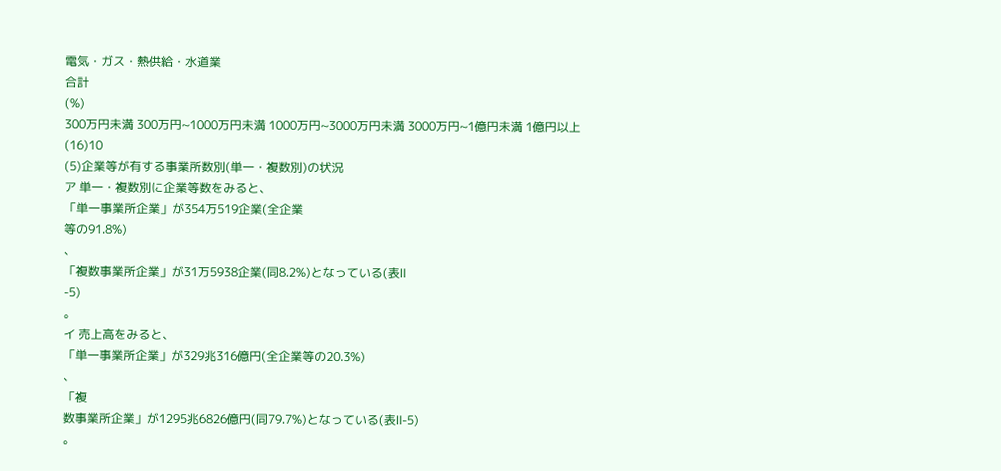電気・ガス・熱供給・水道業
合計
(%)
300万円未満 300万円~1000万円未満 1000万円~3000万円未満 3000万円~1億円未満 1億円以上
(16)10
(5)企業等が有する事業所数別(単一・複数別)の状況
ア 単一・複数別に企業等数をみると、
「単一事業所企業」が354万519企業(全企業
等の91.8%)
、
「複数事業所企業」が31万5938企業(同8.2%)となっている(表Ⅱ
-5)
。
イ 売上高をみると、
「単一事業所企業」が329兆316億円(全企業等の20.3%)
、
「複
数事業所企業」が1295兆6826億円(同79.7%)となっている(表Ⅱ-5)
。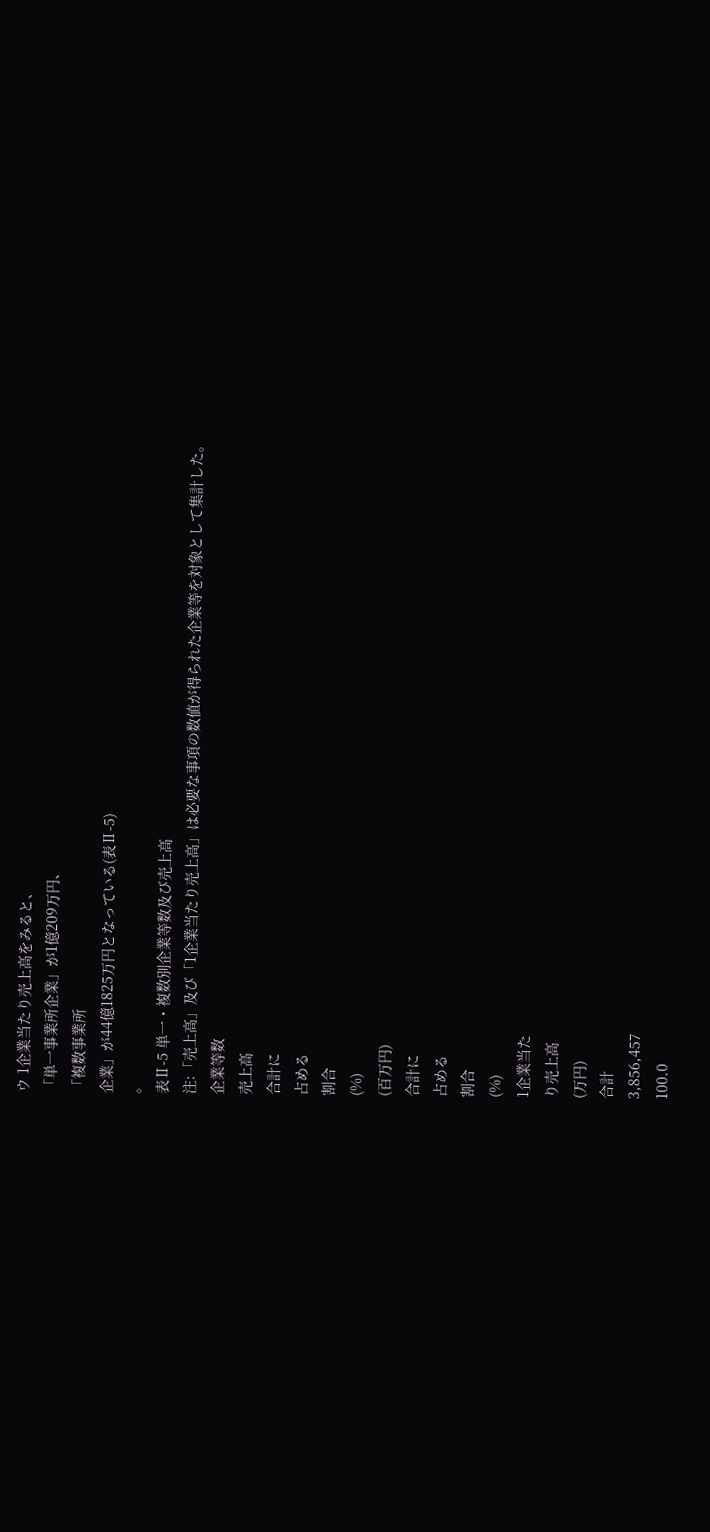ウ 1企業当たり売上高をみると、
「単一事業所企業」が1億209万円、
「複数事業所
企業」が44億1825万円となっている(表Ⅱ-5)
。
表Ⅱ-5 単一・複数別企業等数及び売上高
注:「売上高」及び「1企業当たり売上高」は必要な事項の数値が得られた企業等を対象として集計した。
企業等数
売上高
合計に
占める
割合
(%)
(百万円)
合計に
占める
割合
(%)
1企業当た
り売上高
(万円)
合計
3,856,457
100.0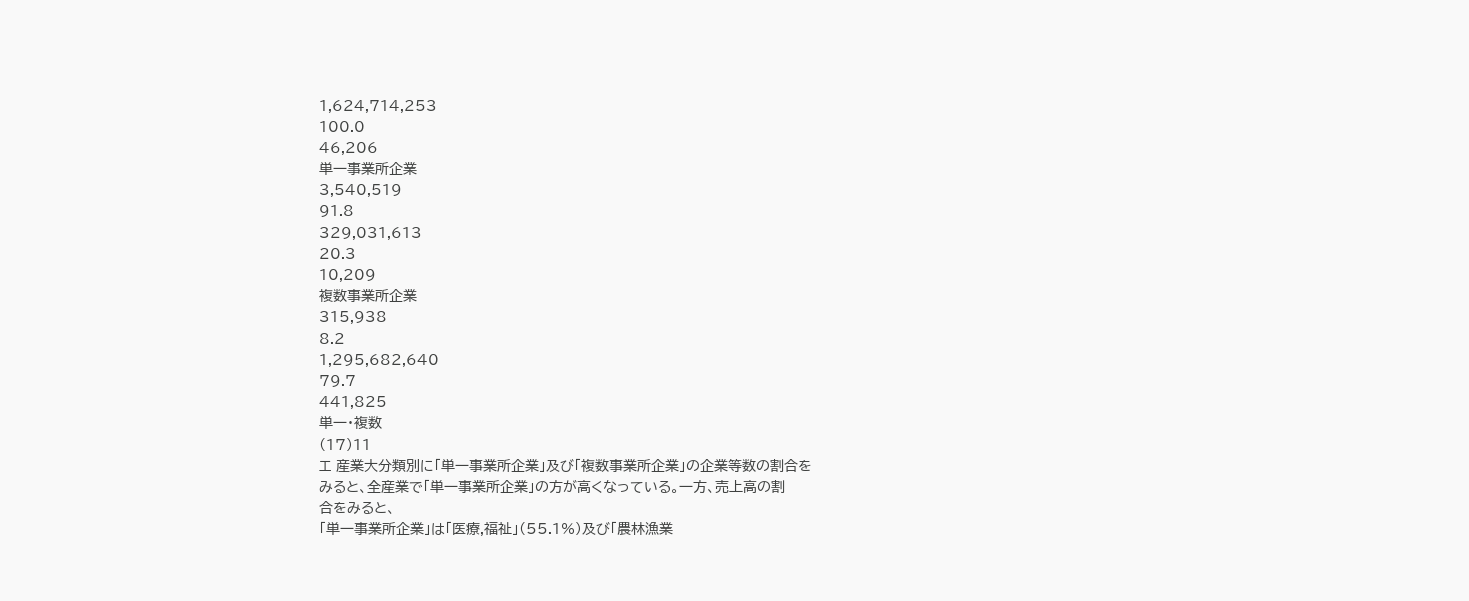1,624,714,253
100.0
46,206
単一事業所企業
3,540,519
91.8
329,031,613
20.3
10,209
複数事業所企業
315,938
8.2
1,295,682,640
79.7
441,825
単一・複数
(17)11
エ 産業大分類別に「単一事業所企業」及び「複数事業所企業」の企業等数の割合を
みると、全産業で「単一事業所企業」の方が高くなっている。一方、売上高の割
合をみると、
「単一事業所企業」は「医療,福祉」(55.1%)及び「農林漁業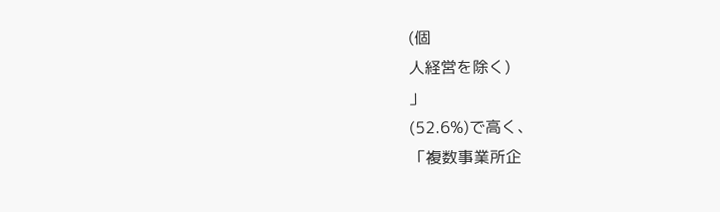(個
人経営を除く)
」
(52.6%)で高く、
「複数事業所企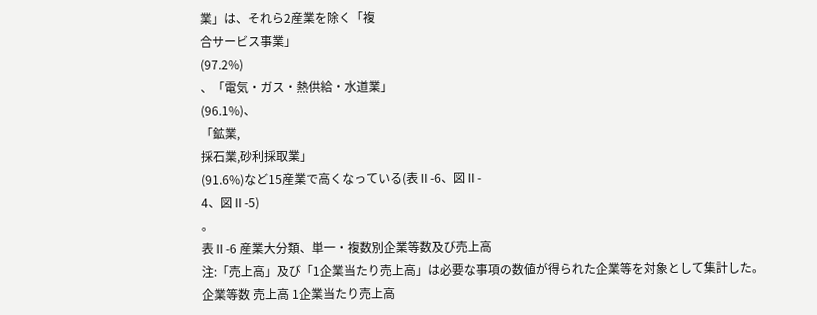業」は、それら2産業を除く「複
合サービス事業」
(97.2%)
、「電気・ガス・熱供給・水道業」
(96.1%)、
「鉱業,
採石業,砂利採取業」
(91.6%)など15産業で高くなっている(表Ⅱ-6、図Ⅱ-
4、図Ⅱ-5)
。
表Ⅱ-6 産業大分類、単一・複数別企業等数及び売上高
注:「売上高」及び「1企業当たり売上高」は必要な事項の数値が得られた企業等を対象として集計した。
企業等数 売上高 1企業当たり売上高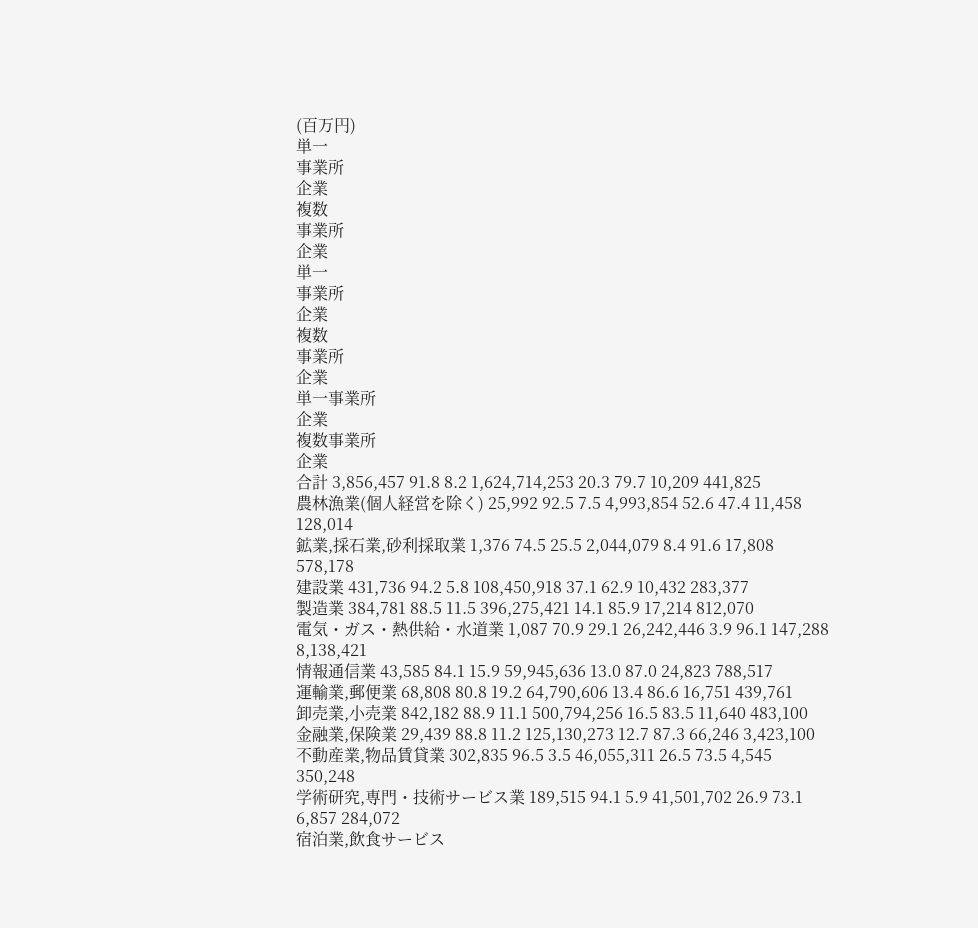(百万円)
単一
事業所
企業
複数
事業所
企業
単一
事業所
企業
複数
事業所
企業
単一事業所
企業
複数事業所
企業
合計 3,856,457 91.8 8.2 1,624,714,253 20.3 79.7 10,209 441,825
農林漁業(個人経営を除く) 25,992 92.5 7.5 4,993,854 52.6 47.4 11,458 128,014
鉱業,採石業,砂利採取業 1,376 74.5 25.5 2,044,079 8.4 91.6 17,808 578,178
建設業 431,736 94.2 5.8 108,450,918 37.1 62.9 10,432 283,377
製造業 384,781 88.5 11.5 396,275,421 14.1 85.9 17,214 812,070
電気・ガス・熱供給・水道業 1,087 70.9 29.1 26,242,446 3.9 96.1 147,288 8,138,421
情報通信業 43,585 84.1 15.9 59,945,636 13.0 87.0 24,823 788,517
運輸業,郵便業 68,808 80.8 19.2 64,790,606 13.4 86.6 16,751 439,761
卸売業,小売業 842,182 88.9 11.1 500,794,256 16.5 83.5 11,640 483,100
金融業,保険業 29,439 88.8 11.2 125,130,273 12.7 87.3 66,246 3,423,100
不動産業,物品賃貸業 302,835 96.5 3.5 46,055,311 26.5 73.5 4,545 350,248
学術研究,専門・技術サービス業 189,515 94.1 5.9 41,501,702 26.9 73.1 6,857 284,072
宿泊業,飲食サービス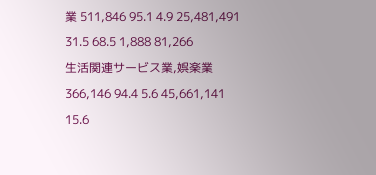業 511,846 95.1 4.9 25,481,491 31.5 68.5 1,888 81,266
生活関連サービス業,娯楽業 366,146 94.4 5.6 45,661,141 15.6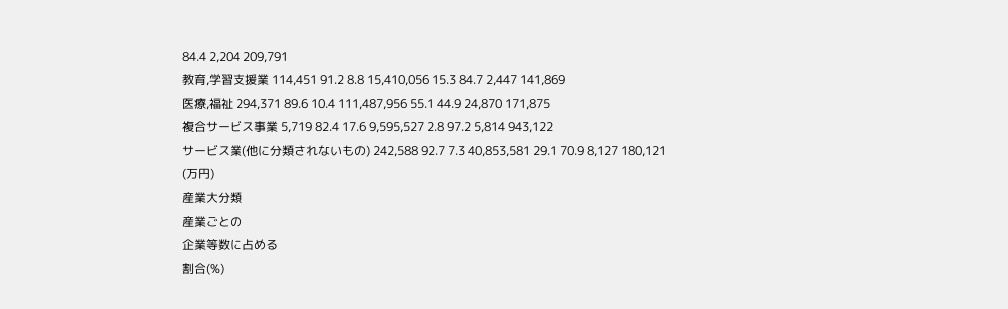84.4 2,204 209,791
教育,学習支援業 114,451 91.2 8.8 15,410,056 15.3 84.7 2,447 141,869
医療,福祉 294,371 89.6 10.4 111,487,956 55.1 44.9 24,870 171,875
複合サービス事業 5,719 82.4 17.6 9,595,527 2.8 97.2 5,814 943,122
サービス業(他に分類されないもの) 242,588 92.7 7.3 40,853,581 29.1 70.9 8,127 180,121
(万円)
産業大分類
産業ごとの
企業等数に占める
割合(%)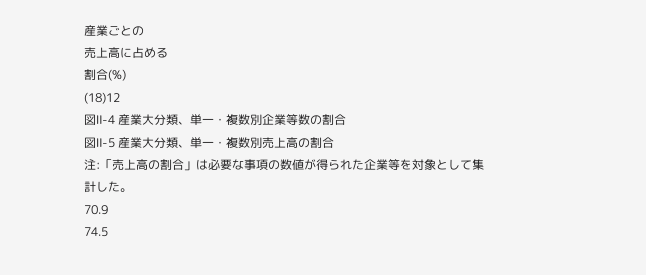産業ごとの
売上高に占める
割合(%)
(18)12
図Ⅱ-4 産業大分類、単一・複数別企業等数の割合
図Ⅱ-5 産業大分類、単一・複数別売上高の割合
注:「売上高の割合」は必要な事項の数値が得られた企業等を対象として集計した。
70.9
74.5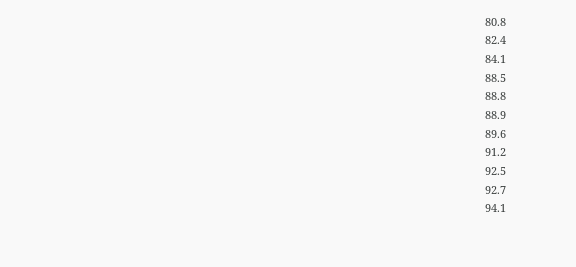80.8
82.4
84.1
88.5
88.8
88.9
89.6
91.2
92.5
92.7
94.1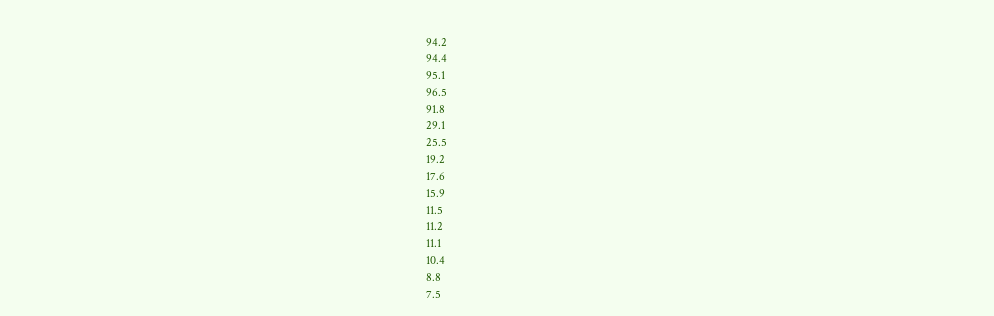94.2
94.4
95.1
96.5
91.8
29.1
25.5
19.2
17.6
15.9
11.5
11.2
11.1
10.4
8.8
7.5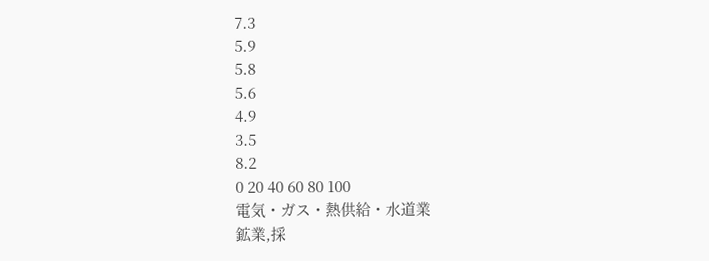7.3
5.9
5.8
5.6
4.9
3.5
8.2
0 20 40 60 80 100
電気・ガス・熱供給・水道業
鉱業,採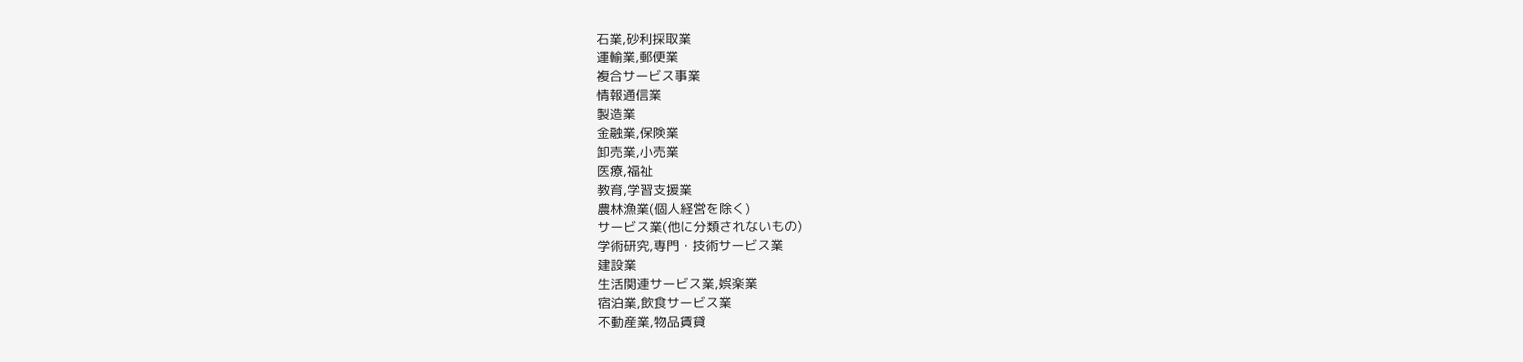石業,砂利採取業
運輸業,郵便業
複合サービス事業
情報通信業
製造業
金融業,保険業
卸売業,小売業
医療,福祉
教育,学習支援業
農林漁業(個人経営を除く)
サービス業(他に分類されないもの)
学術研究,専門・技術サービス業
建設業
生活関連サービス業,娯楽業
宿泊業,飲食サービス業
不動産業,物品賃貸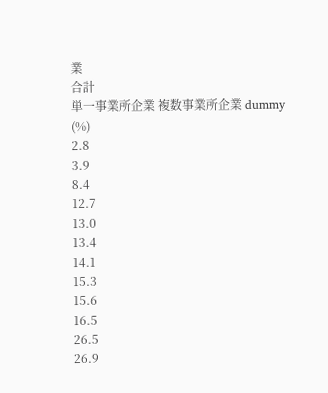業
合計
単一事業所企業 複数事業所企業 dummy
(%)
2.8
3.9
8.4
12.7
13.0
13.4
14.1
15.3
15.6
16.5
26.5
26.9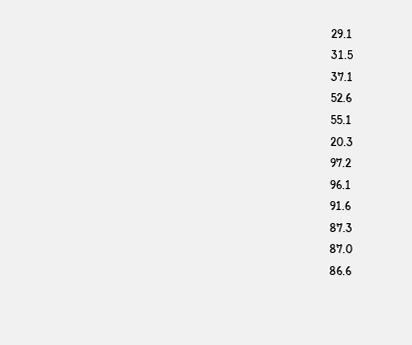29.1
31.5
37.1
52.6
55.1
20.3
97.2
96.1
91.6
87.3
87.0
86.6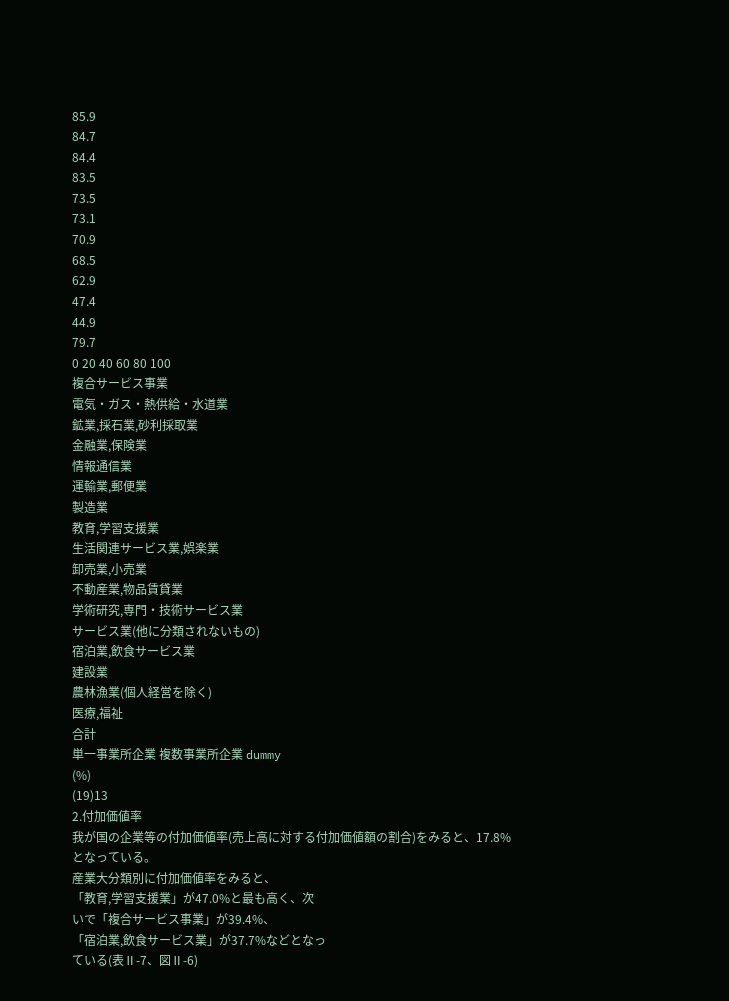85.9
84.7
84.4
83.5
73.5
73.1
70.9
68.5
62.9
47.4
44.9
79.7
0 20 40 60 80 100
複合サービス事業
電気・ガス・熱供給・水道業
鉱業,採石業,砂利採取業
金融業,保険業
情報通信業
運輸業,郵便業
製造業
教育,学習支援業
生活関連サービス業,娯楽業
卸売業,小売業
不動産業,物品賃貸業
学術研究,専門・技術サービス業
サービス業(他に分類されないもの)
宿泊業,飲食サービス業
建設業
農林漁業(個人経営を除く)
医療,福祉
合計
単一事業所企業 複数事業所企業 dummy
(%)
(19)13
2.付加価値率
我が国の企業等の付加価値率(売上高に対する付加価値額の割合)をみると、17.8%
となっている。
産業大分類別に付加価値率をみると、
「教育,学習支援業」が47.0%と最も高く、次
いで「複合サービス事業」が39.4%、
「宿泊業,飲食サービス業」が37.7%などとなっ
ている(表Ⅱ-7、図Ⅱ-6)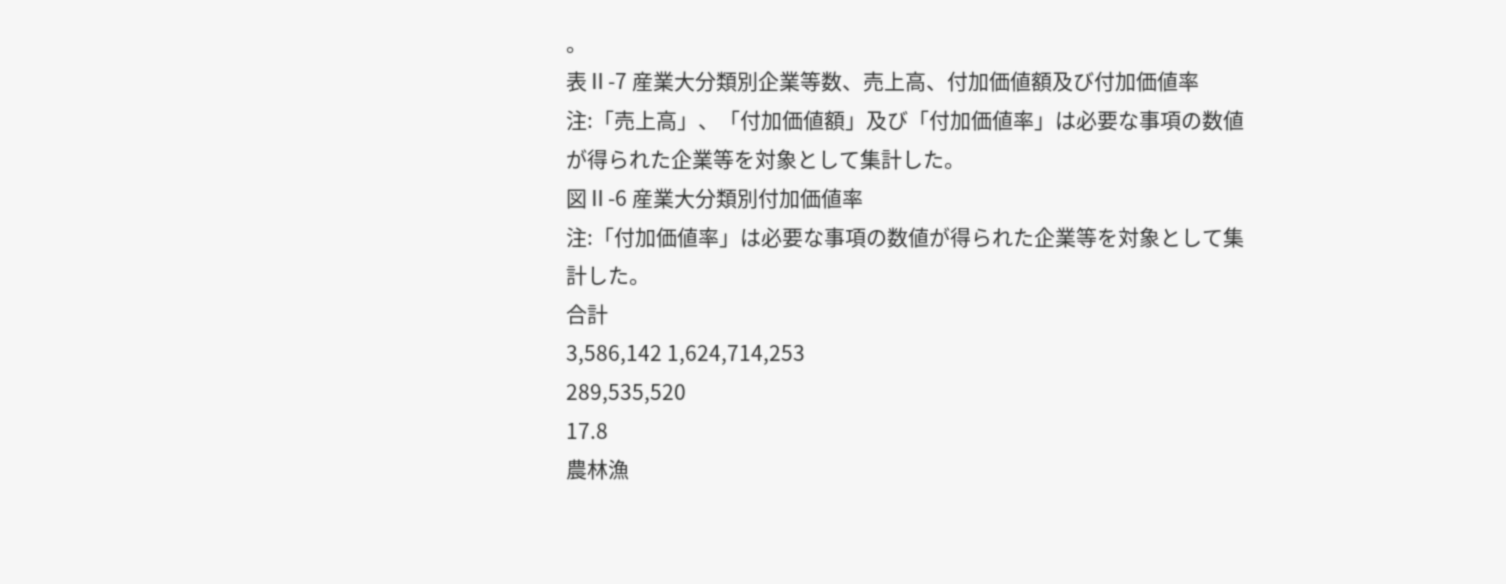。
表Ⅱ-7 産業大分類別企業等数、売上高、付加価値額及び付加価値率
注:「売上高」、「付加価値額」及び「付加価値率」は必要な事項の数値が得られた企業等を対象として集計した。
図Ⅱ-6 産業大分類別付加価値率
注:「付加価値率」は必要な事項の数値が得られた企業等を対象として集計した。
合計
3,586,142 1,624,714,253
289,535,520
17.8
農林漁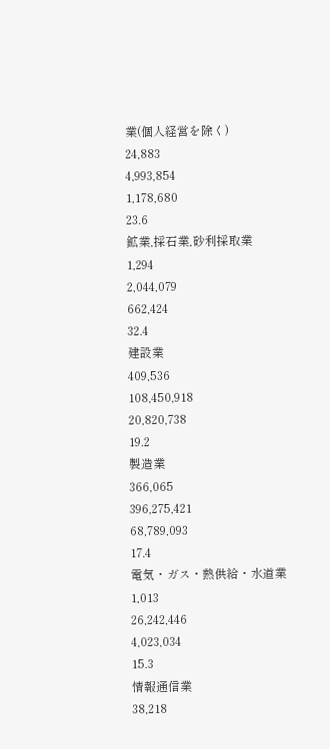業(個人経営を除く)
24,883
4,993,854
1,178,680
23.6
鉱業,採石業,砂利採取業
1,294
2,044,079
662,424
32.4
建設業
409,536
108,450,918
20,820,738
19.2
製造業
366,065
396,275,421
68,789,093
17.4
電気・ガス・熱供給・水道業
1,013
26,242,446
4,023,034
15.3
情報通信業
38,218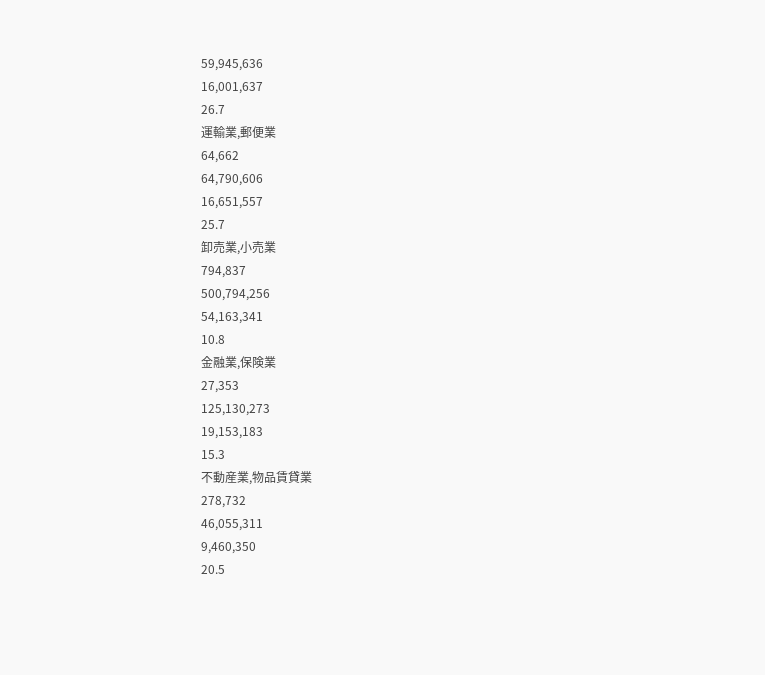59,945,636
16,001,637
26.7
運輸業,郵便業
64,662
64,790,606
16,651,557
25.7
卸売業,小売業
794,837
500,794,256
54,163,341
10.8
金融業,保険業
27,353
125,130,273
19,153,183
15.3
不動産業,物品賃貸業
278,732
46,055,311
9,460,350
20.5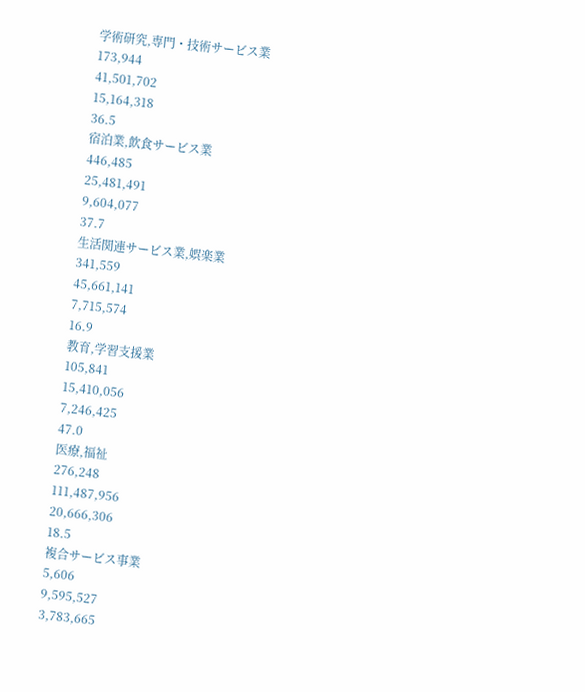学術研究,専門・技術サービス業
173,944
41,501,702
15,164,318
36.5
宿泊業,飲食サービス業
446,485
25,481,491
9,604,077
37.7
生活関連サービス業,娯楽業
341,559
45,661,141
7,715,574
16.9
教育,学習支援業
105,841
15,410,056
7,246,425
47.0
医療,福祉
276,248
111,487,956
20,666,306
18.5
複合サービス事業
5,606
9,595,527
3,783,665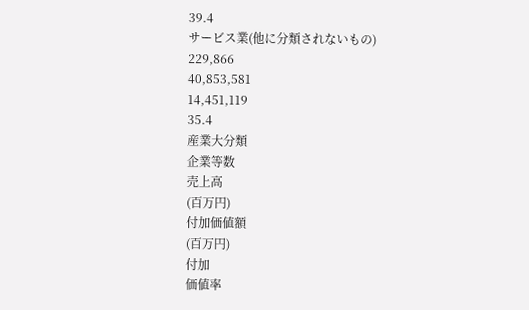39.4
サービス業(他に分類されないもの)
229,866
40,853,581
14,451,119
35.4
産業大分類
企業等数
売上高
(百万円)
付加価値額
(百万円)
付加
価値率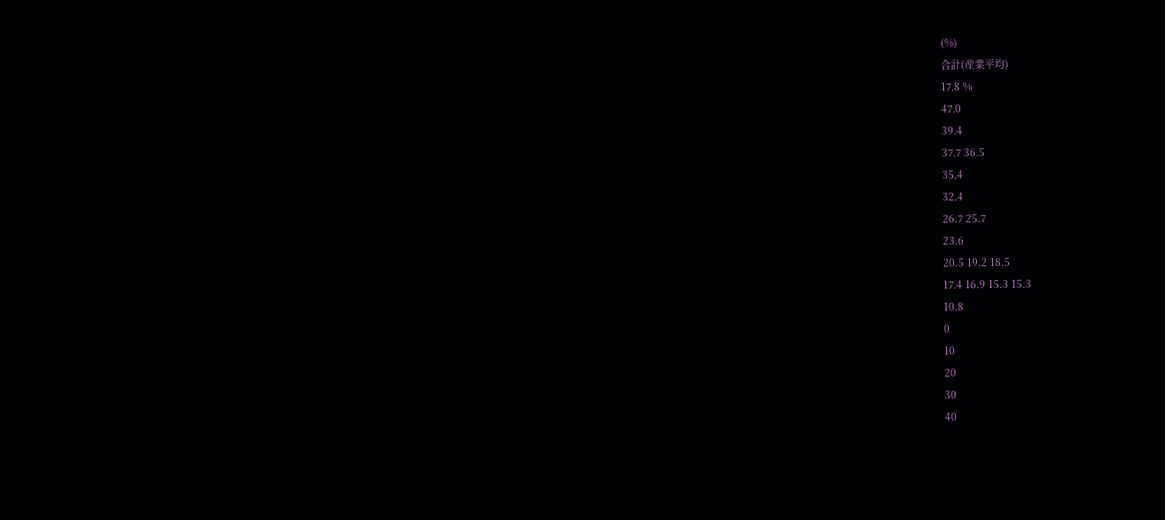(%)
合計(産業平均)
17.8 %
47.0
39.4
37.7 36.5
35.4
32.4
26.7 25.7
23.6
20.5 19.2 18.5
17.4 16.9 15.3 15.3
10.8
0
10
20
30
40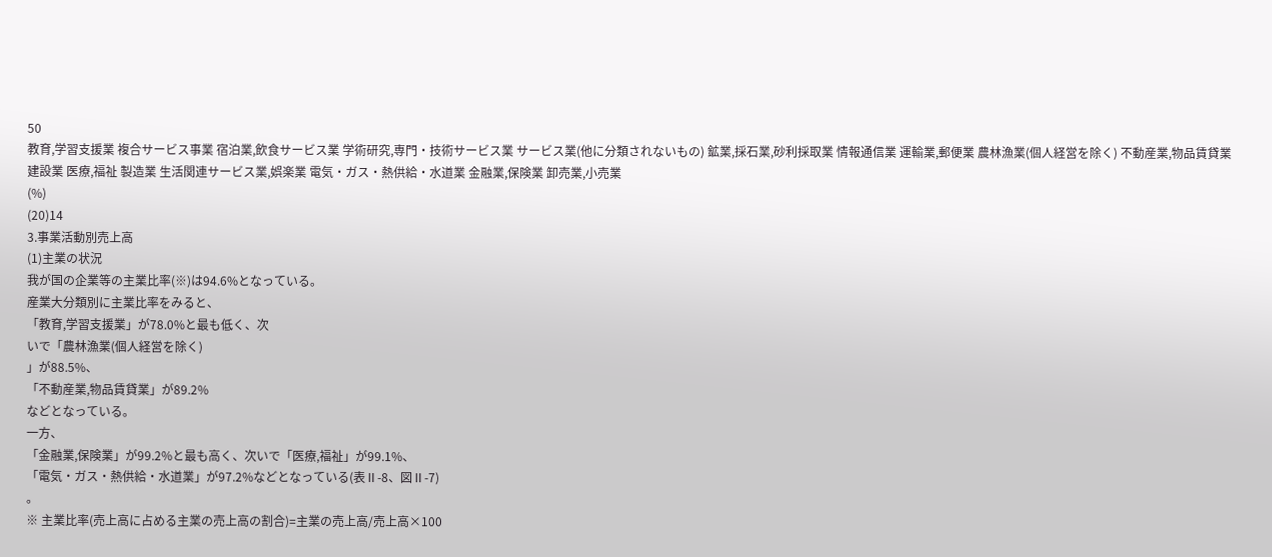50
教育,学習支援業 複合サービス事業 宿泊業,飲食サービス業 学術研究,専門・技術サービス業 サービス業(他に分類されないもの) 鉱業,採石業,砂利採取業 情報通信業 運輸業,郵便業 農林漁業(個人経営を除く) 不動産業,物品賃貸業 建設業 医療,福祉 製造業 生活関連サービス業,娯楽業 電気・ガス・熱供給・水道業 金融業,保険業 卸売業,小売業
(%)
(20)14
3.事業活動別売上高
(1)主業の状況
我が国の企業等の主業比率(※)は94.6%となっている。
産業大分類別に主業比率をみると、
「教育,学習支援業」が78.0%と最も低く、次
いで「農林漁業(個人経営を除く)
」が88.5%、
「不動産業,物品賃貸業」が89.2%
などとなっている。
一方、
「金融業,保険業」が99.2%と最も高く、次いで「医療,福祉」が99.1%、
「電気・ガス・熱供給・水道業」が97.2%などとなっている(表Ⅱ-8、図Ⅱ-7)
。
※ 主業比率(売上高に占める主業の売上高の割合)=主業の売上高/売上高×100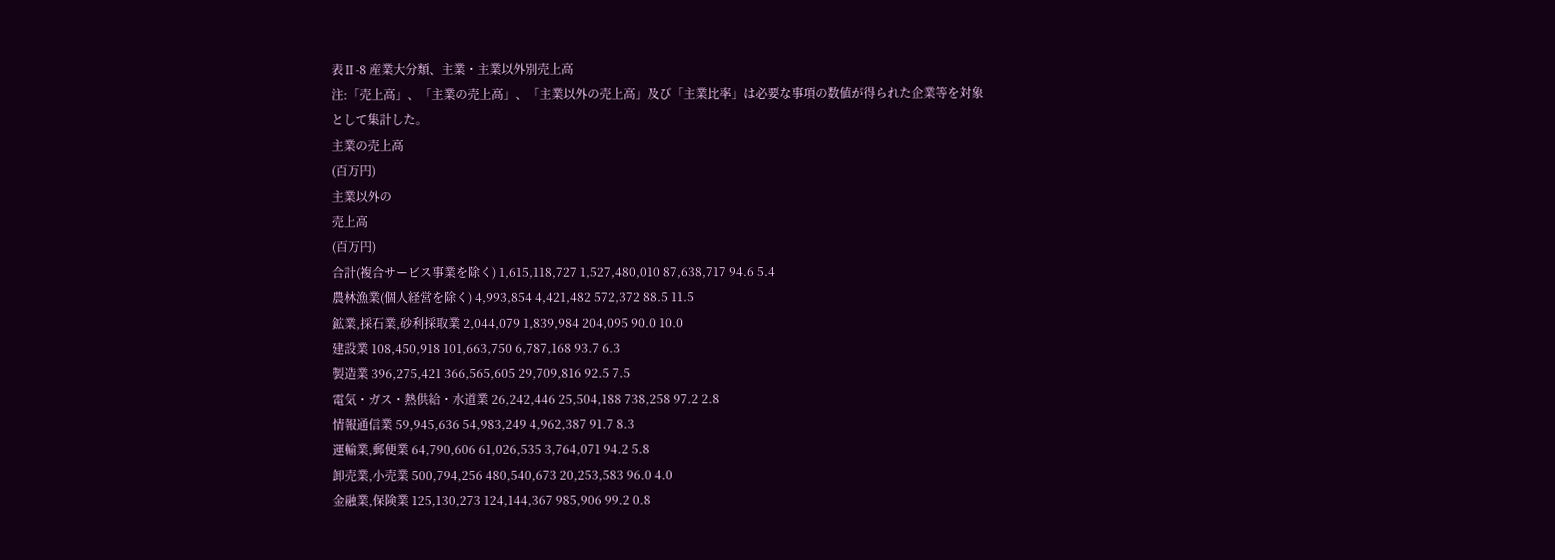表Ⅱ-8 産業大分類、主業・主業以外別売上高
注:「売上高」、「主業の売上高」、「主業以外の売上高」及び「主業比率」は必要な事項の数値が得られた企業等を対象
として集計した。
主業の売上高
(百万円)
主業以外の
売上高
(百万円)
合計(複合サービス事業を除く) 1,615,118,727 1,527,480,010 87,638,717 94.6 5.4
農林漁業(個人経営を除く) 4,993,854 4,421,482 572,372 88.5 11.5
鉱業,採石業,砂利採取業 2,044,079 1,839,984 204,095 90.0 10.0
建設業 108,450,918 101,663,750 6,787,168 93.7 6.3
製造業 396,275,421 366,565,605 29,709,816 92.5 7.5
電気・ガス・熱供給・水道業 26,242,446 25,504,188 738,258 97.2 2.8
情報通信業 59,945,636 54,983,249 4,962,387 91.7 8.3
運輸業,郵便業 64,790,606 61,026,535 3,764,071 94.2 5.8
卸売業,小売業 500,794,256 480,540,673 20,253,583 96.0 4.0
金融業,保険業 125,130,273 124,144,367 985,906 99.2 0.8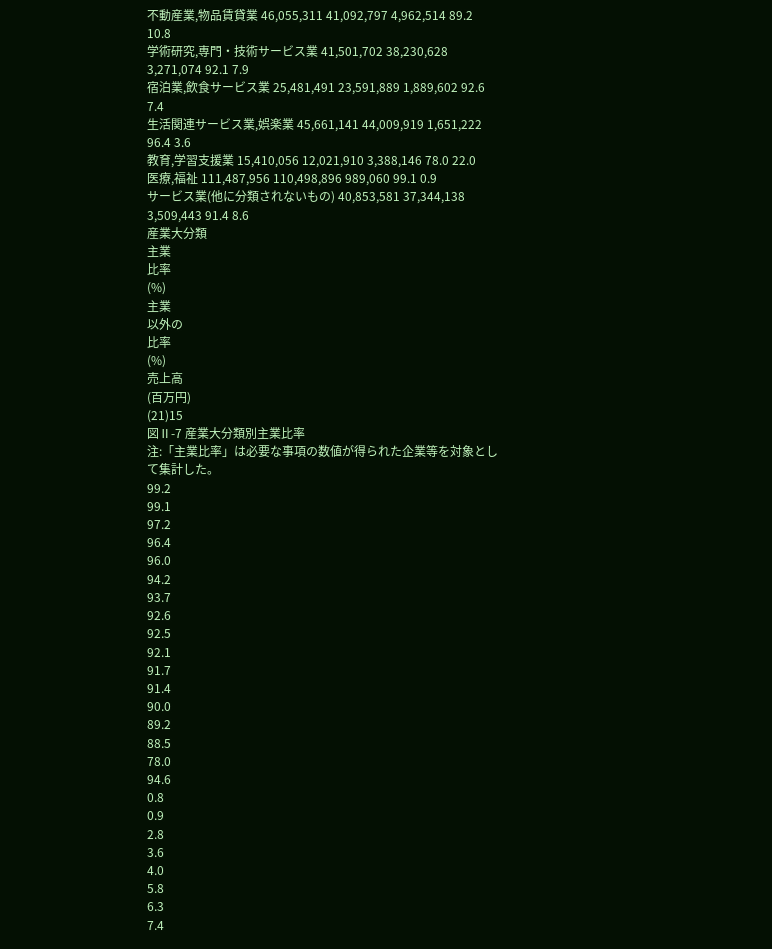不動産業,物品賃貸業 46,055,311 41,092,797 4,962,514 89.2 10.8
学術研究,専門・技術サービス業 41,501,702 38,230,628 3,271,074 92.1 7.9
宿泊業,飲食サービス業 25,481,491 23,591,889 1,889,602 92.6 7.4
生活関連サービス業,娯楽業 45,661,141 44,009,919 1,651,222 96.4 3.6
教育,学習支援業 15,410,056 12,021,910 3,388,146 78.0 22.0
医療,福祉 111,487,956 110,498,896 989,060 99.1 0.9
サービス業(他に分類されないもの) 40,853,581 37,344,138 3,509,443 91.4 8.6
産業大分類
主業
比率
(%)
主業
以外の
比率
(%)
売上高
(百万円)
(21)15
図Ⅱ-7 産業大分類別主業比率
注:「主業比率」は必要な事項の数値が得られた企業等を対象として集計した。
99.2
99.1
97.2
96.4
96.0
94.2
93.7
92.6
92.5
92.1
91.7
91.4
90.0
89.2
88.5
78.0
94.6
0.8
0.9
2.8
3.6
4.0
5.8
6.3
7.4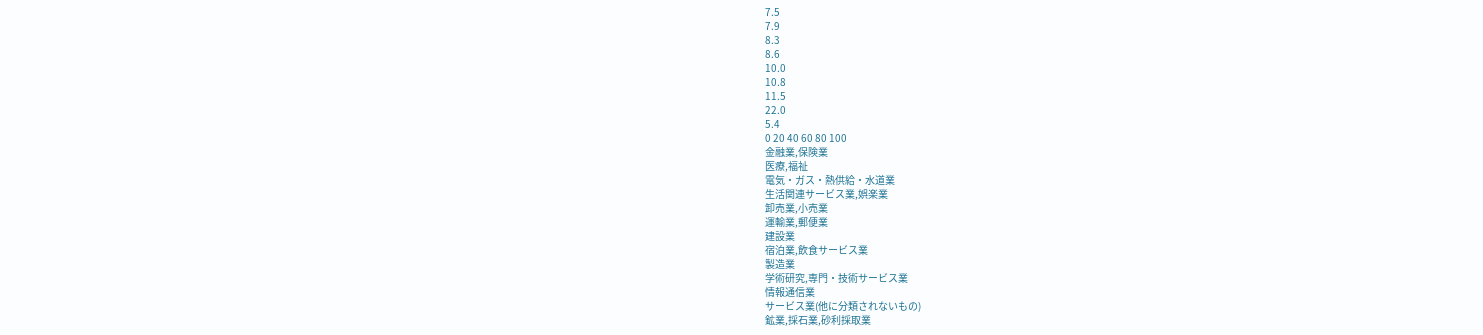7.5
7.9
8.3
8.6
10.0
10.8
11.5
22.0
5.4
0 20 40 60 80 100
金融業,保険業
医療,福祉
電気・ガス・熱供給・水道業
生活関連サービス業,娯楽業
卸売業,小売業
運輸業,郵便業
建設業
宿泊業,飲食サービス業
製造業
学術研究,専門・技術サービス業
情報通信業
サービス業(他に分類されないもの)
鉱業,採石業,砂利採取業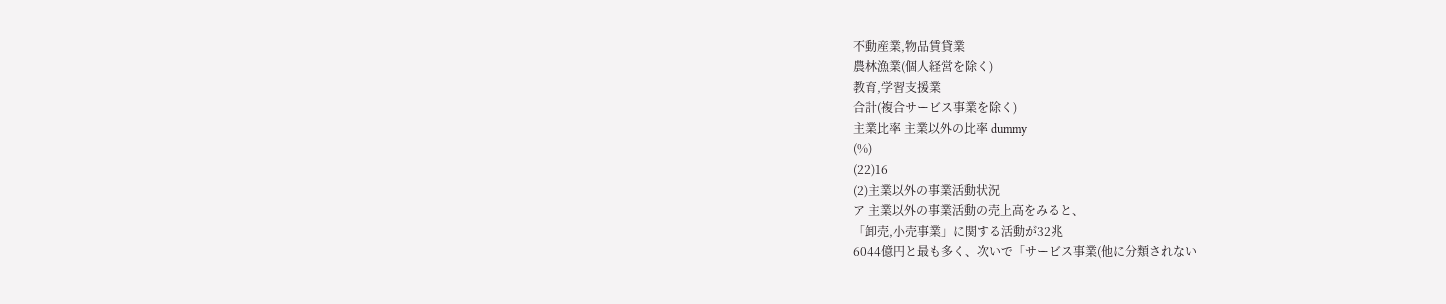不動産業,物品賃貸業
農林漁業(個人経営を除く)
教育,学習支援業
合計(複合サービス事業を除く)
主業比率 主業以外の比率 dummy
(%)
(22)16
(2)主業以外の事業活動状況
ア 主業以外の事業活動の売上高をみると、
「卸売,小売事業」に関する活動が32兆
6044億円と最も多く、次いで「サービス事業(他に分類されない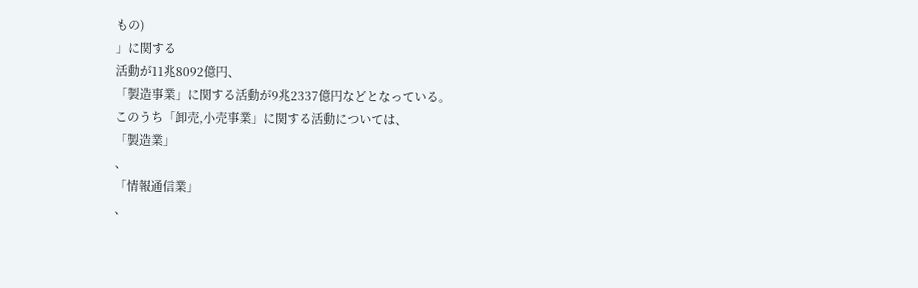もの)
」に関する
活動が11兆8092億円、
「製造事業」に関する活動が9兆2337億円などとなっている。
このうち「卸売,小売事業」に関する活動については、
「製造業」
、
「情報通信業」
、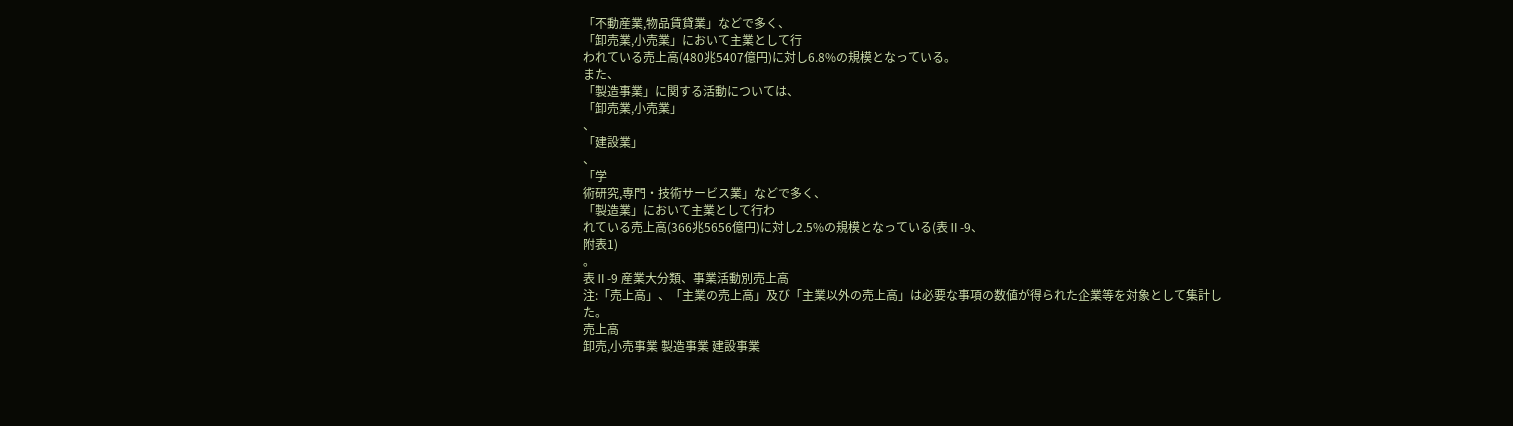「不動産業,物品賃貸業」などで多く、
「卸売業,小売業」において主業として行
われている売上高(480兆5407億円)に対し6.8%の規模となっている。
また、
「製造事業」に関する活動については、
「卸売業,小売業」
、
「建設業」
、
「学
術研究,専門・技術サービス業」などで多く、
「製造業」において主業として行わ
れている売上高(366兆5656億円)に対し2.5%の規模となっている(表Ⅱ-9、
附表1)
。
表Ⅱ-9 産業大分類、事業活動別売上高
注:「売上高」、「主業の売上高」及び「主業以外の売上高」は必要な事項の数値が得られた企業等を対象として集計し
た。
売上高
卸売,小売事業 製造事業 建設事業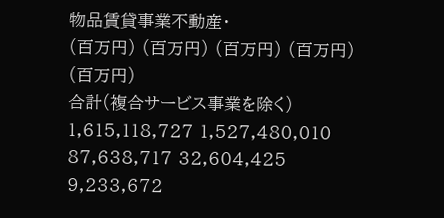物品賃貸事業不動産・
(百万円) (百万円) (百万円) (百万円) (百万円)
合計(複合サービス事業を除く) 1,615,118,727 1,527,480,010 87,638,717 32,604,425 9,233,672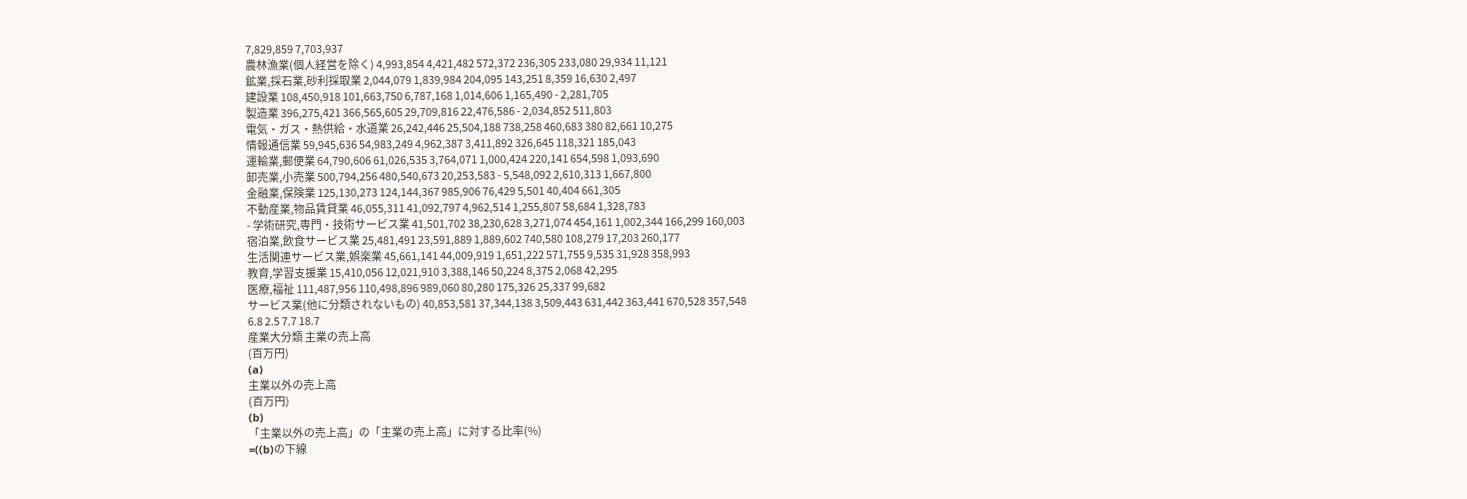7,829,859 7,703,937
農林漁業(個人経営を除く) 4,993,854 4,421,482 572,372 236,305 233,080 29,934 11,121
鉱業,採石業,砂利採取業 2,044,079 1,839,984 204,095 143,251 8,359 16,630 2,497
建設業 108,450,918 101,663,750 6,787,168 1,014,606 1,165,490 - 2,281,705
製造業 396,275,421 366,565,605 29,709,816 22,476,586 - 2,034,852 511,803
電気・ガス・熱供給・水道業 26,242,446 25,504,188 738,258 460,683 380 82,661 10,275
情報通信業 59,945,636 54,983,249 4,962,387 3,411,892 326,645 118,321 185,043
運輸業,郵便業 64,790,606 61,026,535 3,764,071 1,000,424 220,141 654,598 1,093,690
卸売業,小売業 500,794,256 480,540,673 20,253,583 - 5,548,092 2,610,313 1,667,800
金融業,保険業 125,130,273 124,144,367 985,906 76,429 5,501 40,404 661,305
不動産業,物品賃貸業 46,055,311 41,092,797 4,962,514 1,255,807 58,684 1,328,783
- 学術研究,専門・技術サービス業 41,501,702 38,230,628 3,271,074 454,161 1,002,344 166,299 160,003
宿泊業,飲食サービス業 25,481,491 23,591,889 1,889,602 740,580 108,279 17,203 260,177
生活関連サービス業,娯楽業 45,661,141 44,009,919 1,651,222 571,755 9,535 31,928 358,993
教育,学習支援業 15,410,056 12,021,910 3,388,146 50,224 8,375 2,068 42,295
医療,福祉 111,487,956 110,498,896 989,060 80,280 175,326 25,337 99,682
サービス業(他に分類されないもの) 40,853,581 37,344,138 3,509,443 631,442 363,441 670,528 357,548
6.8 2.5 7.7 18.7
産業大分類 主業の売上高
(百万円)
(a)
主業以外の売上高
(百万円)
(b)
「主業以外の売上高」の「主業の売上高」に対する比率(%)
=((b)の下線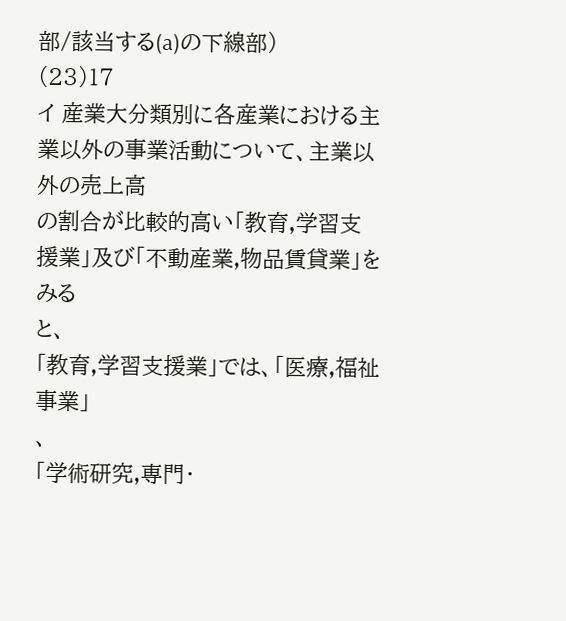部/該当する(a)の下線部)
(23)17
イ 産業大分類別に各産業における主業以外の事業活動について、主業以外の売上高
の割合が比較的高い「教育,学習支援業」及び「不動産業,物品賃貸業」をみる
と、
「教育,学習支援業」では、「医療,福祉事業」
、
「学術研究,専門・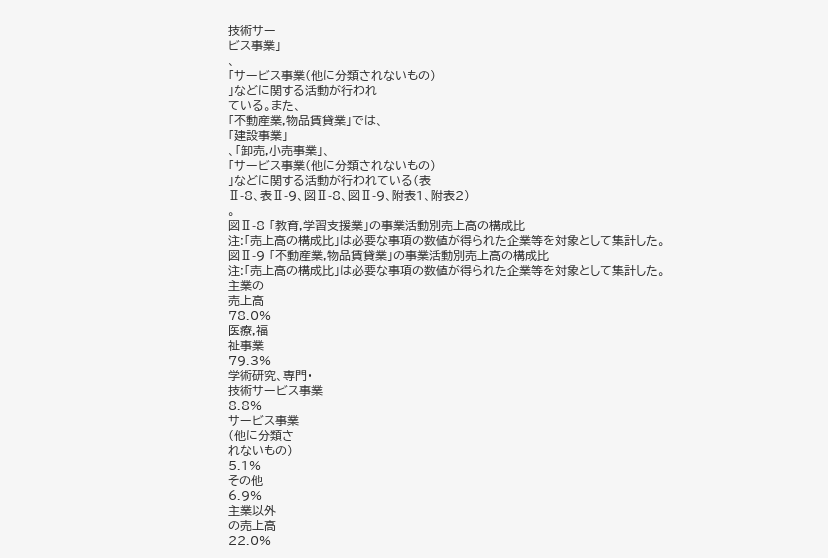技術サー
ビス事業」
、
「サービス事業(他に分類されないもの)
」などに関する活動が行われ
ている。また、
「不動産業,物品賃貸業」では、
「建設事業」
、「卸売,小売事業」、
「サービス事業(他に分類されないもの)
」などに関する活動が行われている(表
Ⅱ-8、表Ⅱ-9、図Ⅱ-8、図Ⅱ-9、附表1、附表2)
。
図Ⅱ-8 「教育,学習支援業」の事業活動別売上高の構成比
注:「売上高の構成比」は必要な事項の数値が得られた企業等を対象として集計した。
図Ⅱ-9 「不動産業,物品賃貸業」の事業活動別売上高の構成比
注:「売上高の構成比」は必要な事項の数値が得られた企業等を対象として集計した。
主業の
売上高
78.0%
医療,福
祉事業
79.3%
学術研究、専門・
技術サービス事業
8.8%
サービス事業
(他に分類さ
れないもの)
5.1%
その他
6.9%
主業以外
の売上高
22.0%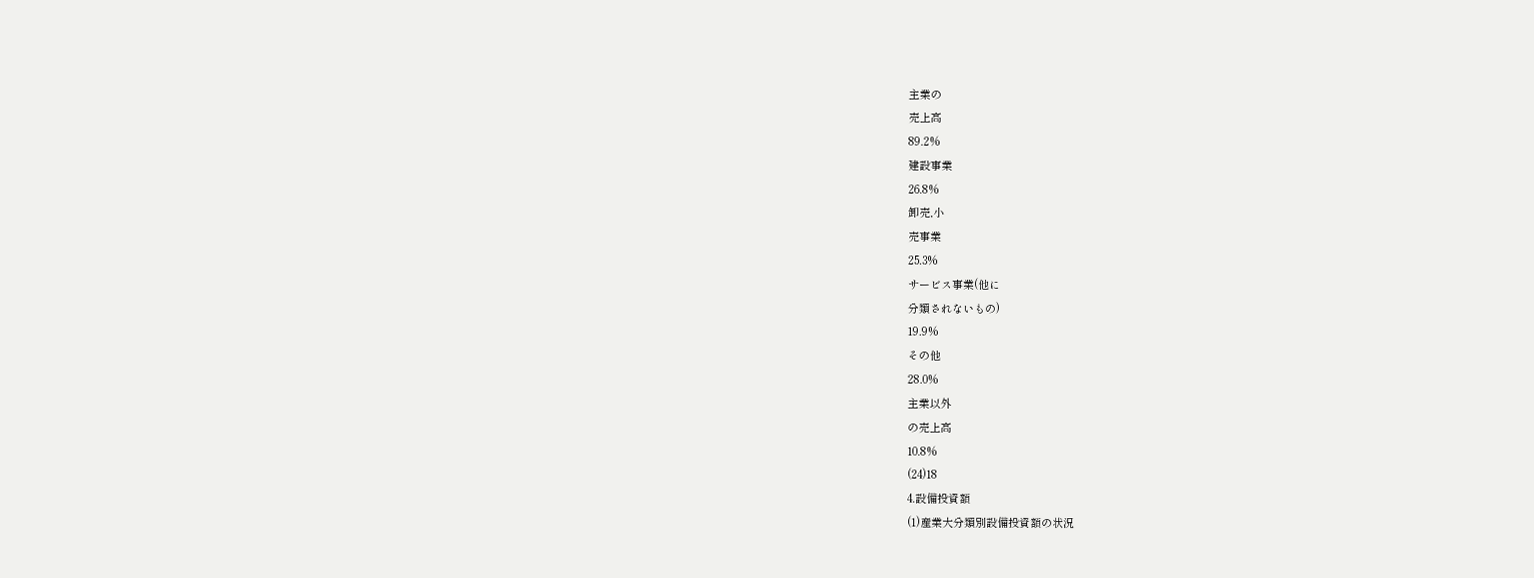主業の
売上高
89.2%
建設事業
26.8%
卸売,小
売事業
25.3%
サービス事業(他に
分類されないもの)
19.9%
その他
28.0%
主業以外
の売上高
10.8%
(24)18
4.設備投資額
(1)産業大分類別設備投資額の状況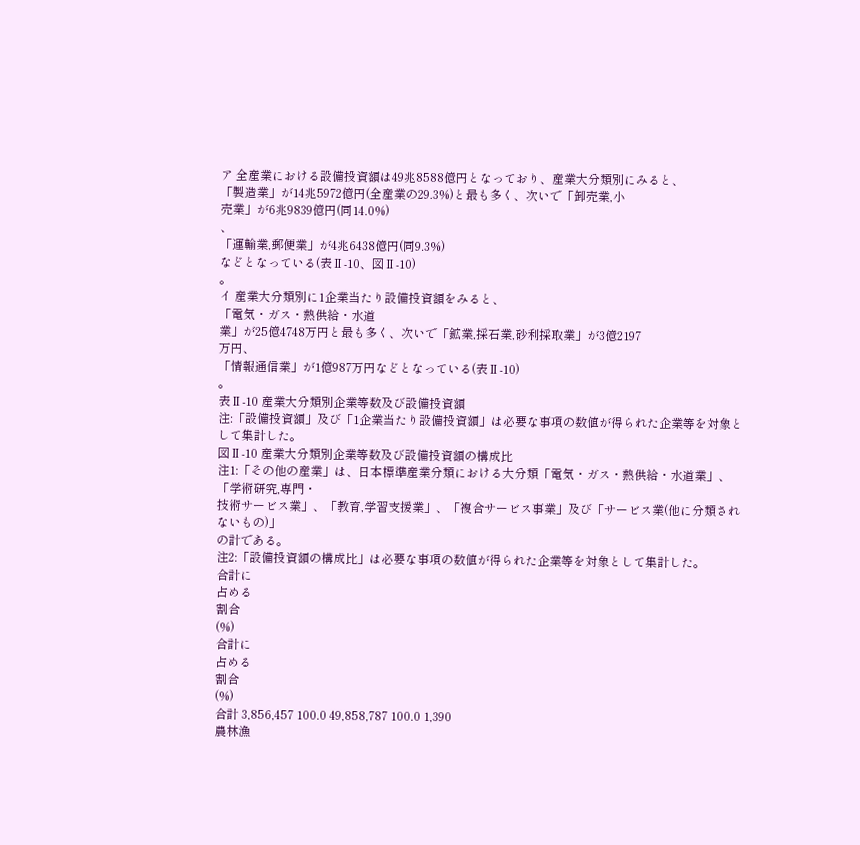ア 全産業における設備投資額は49兆8588億円となっており、産業大分類別にみると、
「製造業」が14兆5972億円(全産業の29.3%)と最も多く、次いで「卸売業,小
売業」が6兆9839億円(同14.0%)
、
「運輸業,郵便業」が4兆6438億円(同9.3%)
などとなっている(表Ⅱ-10、図Ⅱ-10)
。
イ 産業大分類別に1企業当たり設備投資額をみると、
「電気・ガス・熱供給・水道
業」が25億4748万円と最も多く、次いで「鉱業,採石業,砂利採取業」が3億2197
万円、
「情報通信業」が1億987万円などとなっている(表Ⅱ-10)
。
表Ⅱ-10 産業大分類別企業等数及び設備投資額
注:「設備投資額」及び「1企業当たり設備投資額」は必要な事項の数値が得られた企業等を対象として集計した。
図Ⅱ-10 産業大分類別企業等数及び設備投資額の構成比
注1:「その他の産業」は、日本標準産業分類における大分類「電気・ガス・熱供給・水道業」、「学術研究,専門・
技術サービス業」、「教育,学習支援業」、「複合サービス事業」及び「サービス業(他に分類されないもの)」
の計である。
注2:「設備投資額の構成比」は必要な事項の数値が得られた企業等を対象として集計した。
合計に
占める
割合
(%)
合計に
占める
割合
(%)
合計 3,856,457 100.0 49,858,787 100.0 1,390
農林漁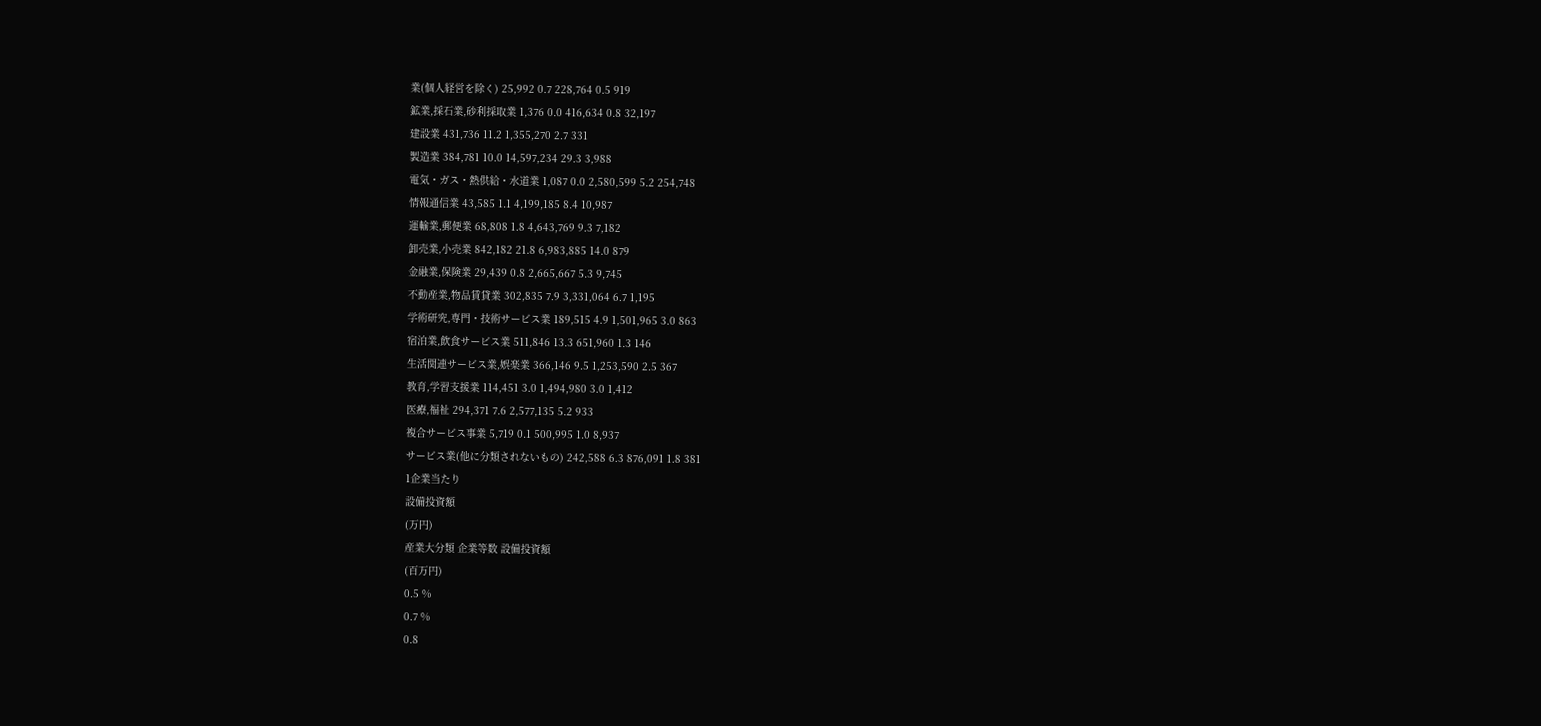業(個人経営を除く) 25,992 0.7 228,764 0.5 919
鉱業,採石業,砂利採取業 1,376 0.0 416,634 0.8 32,197
建設業 431,736 11.2 1,355,270 2.7 331
製造業 384,781 10.0 14,597,234 29.3 3,988
電気・ガス・熱供給・水道業 1,087 0.0 2,580,599 5.2 254,748
情報通信業 43,585 1.1 4,199,185 8.4 10,987
運輸業,郵便業 68,808 1.8 4,643,769 9.3 7,182
卸売業,小売業 842,182 21.8 6,983,885 14.0 879
金融業,保険業 29,439 0.8 2,665,667 5.3 9,745
不動産業,物品賃貸業 302,835 7.9 3,331,064 6.7 1,195
学術研究,専門・技術サービス業 189,515 4.9 1,501,965 3.0 863
宿泊業,飲食サービス業 511,846 13.3 651,960 1.3 146
生活関連サービス業,娯楽業 366,146 9.5 1,253,590 2.5 367
教育,学習支援業 114,451 3.0 1,494,980 3.0 1,412
医療,福祉 294,371 7.6 2,577,135 5.2 933
複合サービス事業 5,719 0.1 500,995 1.0 8,937
サービス業(他に分類されないもの) 242,588 6.3 876,091 1.8 381
1企業当たり
設備投資額
(万円)
産業大分類 企業等数 設備投資額
(百万円)
0.5 %
0.7 %
0.8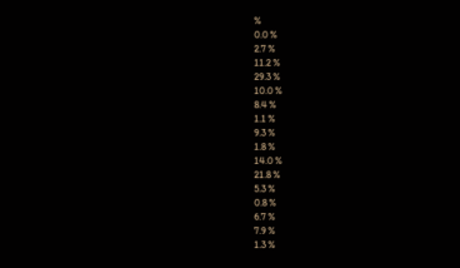%
0.0 %
2.7 %
11.2 %
29.3 %
10.0 %
8.4 %
1.1 %
9.3 %
1.8 %
14.0 %
21.8 %
5.3 %
0.8 %
6.7 %
7.9 %
1.3 %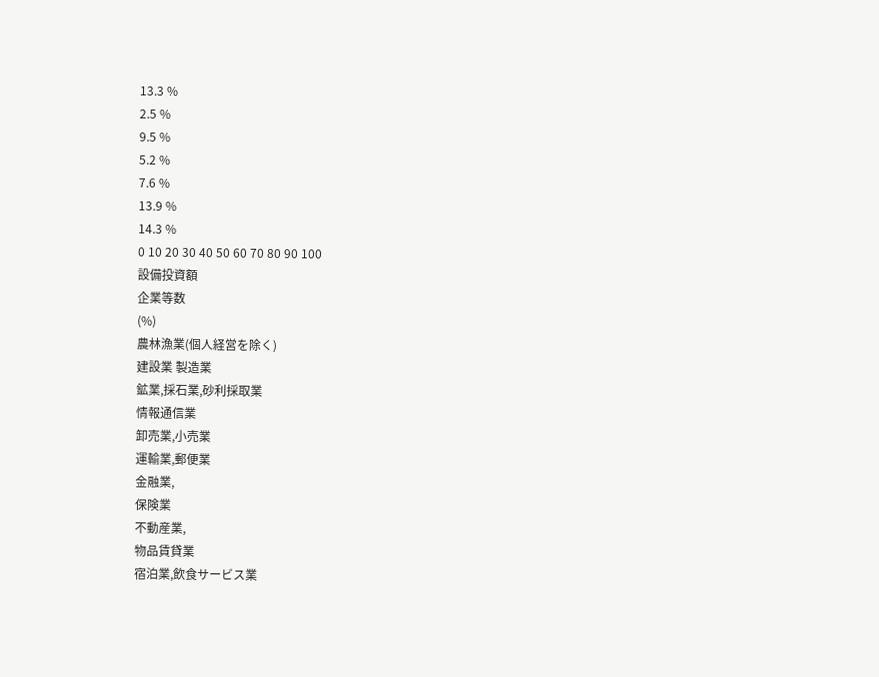13.3 %
2.5 %
9.5 %
5.2 %
7.6 %
13.9 %
14.3 %
0 10 20 30 40 50 60 70 80 90 100
設備投資額
企業等数
(%)
農林漁業(個人経営を除く)
建設業 製造業
鉱業,採石業,砂利採取業
情報通信業
卸売業,小売業
運輸業,郵便業
金融業,
保険業
不動産業,
物品賃貸業
宿泊業,飲食サービス業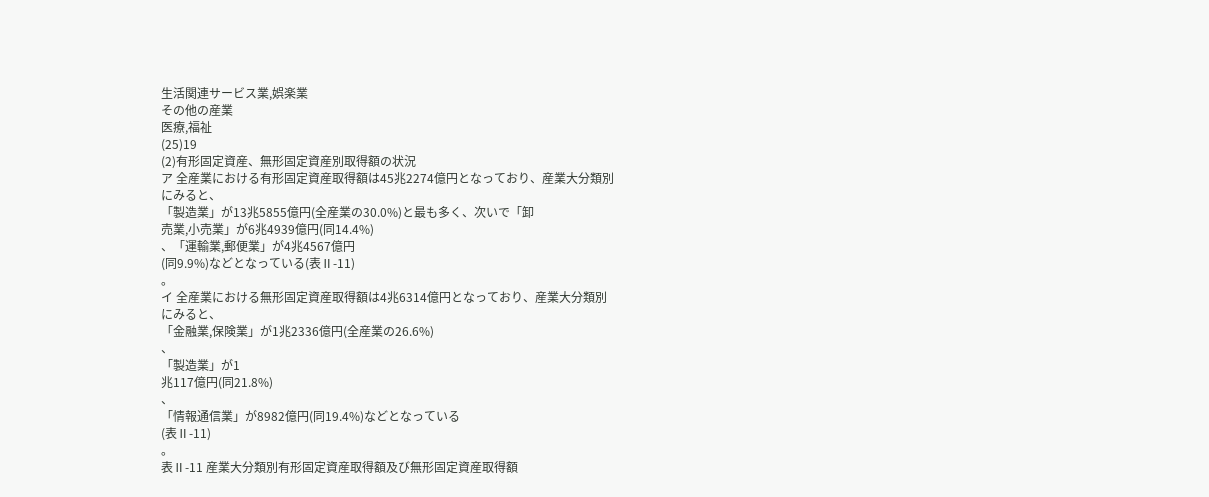生活関連サービス業,娯楽業
その他の産業
医療,福祉
(25)19
(2)有形固定資産、無形固定資産別取得額の状況
ア 全産業における有形固定資産取得額は45兆2274億円となっており、産業大分類別
にみると、
「製造業」が13兆5855億円(全産業の30.0%)と最も多く、次いで「卸
売業,小売業」が6兆4939億円(同14.4%)
、「運輸業,郵便業」が4兆4567億円
(同9.9%)などとなっている(表Ⅱ-11)
。
イ 全産業における無形固定資産取得額は4兆6314億円となっており、産業大分類別
にみると、
「金融業,保険業」が1兆2336億円(全産業の26.6%)
、
「製造業」が1
兆117億円(同21.8%)
、
「情報通信業」が8982億円(同19.4%)などとなっている
(表Ⅱ-11)
。
表Ⅱ-11 産業大分類別有形固定資産取得額及び無形固定資産取得額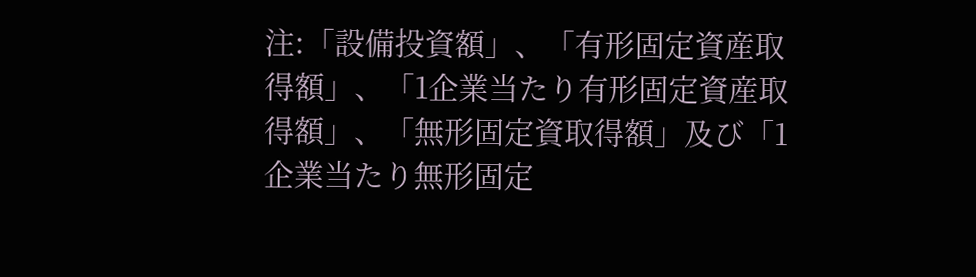注:「設備投資額」、「有形固定資産取得額」、「1企業当たり有形固定資産取得額」、「無形固定資取得額」及び「1
企業当たり無形固定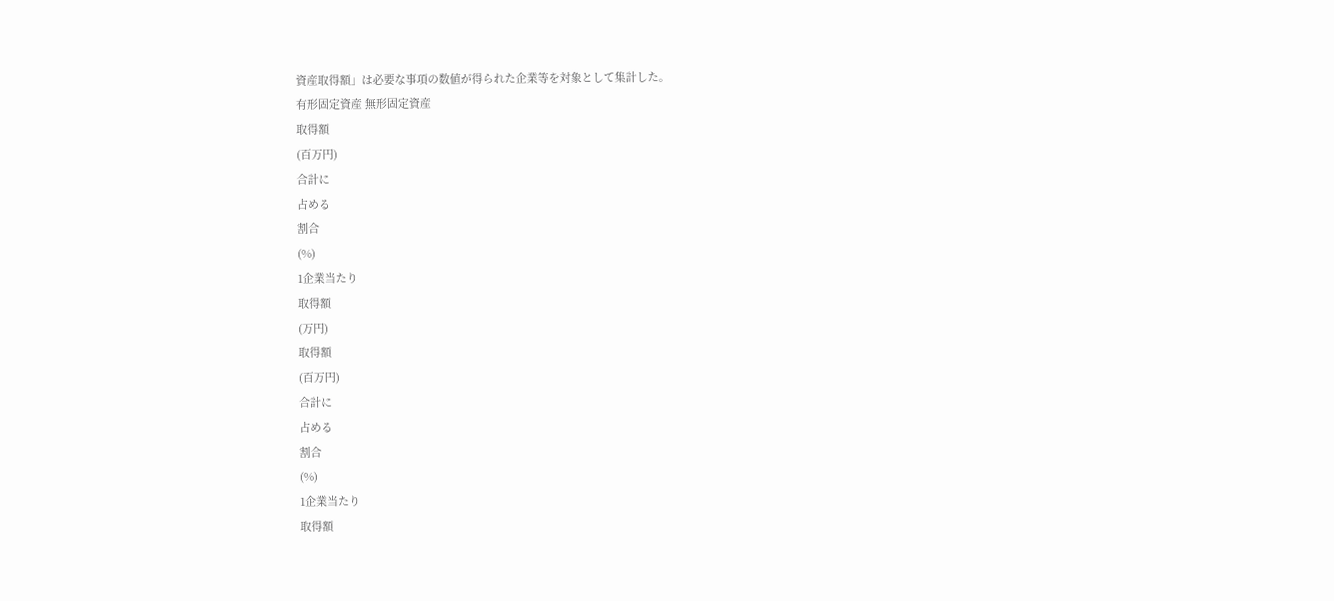資産取得額」は必要な事項の数値が得られた企業等を対象として集計した。
有形固定資産 無形固定資産
取得額
(百万円)
合計に
占める
割合
(%)
1企業当たり
取得額
(万円)
取得額
(百万円)
合計に
占める
割合
(%)
1企業当たり
取得額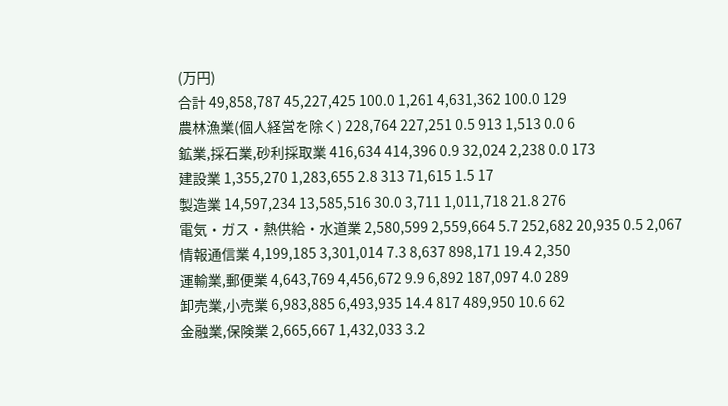(万円)
合計 49,858,787 45,227,425 100.0 1,261 4,631,362 100.0 129
農林漁業(個人経営を除く) 228,764 227,251 0.5 913 1,513 0.0 6
鉱業,採石業,砂利採取業 416,634 414,396 0.9 32,024 2,238 0.0 173
建設業 1,355,270 1,283,655 2.8 313 71,615 1.5 17
製造業 14,597,234 13,585,516 30.0 3,711 1,011,718 21.8 276
電気・ガス・熱供給・水道業 2,580,599 2,559,664 5.7 252,682 20,935 0.5 2,067
情報通信業 4,199,185 3,301,014 7.3 8,637 898,171 19.4 2,350
運輸業,郵便業 4,643,769 4,456,672 9.9 6,892 187,097 4.0 289
卸売業,小売業 6,983,885 6,493,935 14.4 817 489,950 10.6 62
金融業,保険業 2,665,667 1,432,033 3.2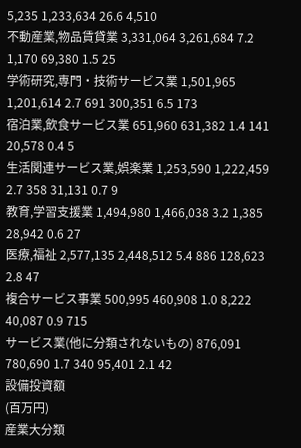5,235 1,233,634 26.6 4,510
不動産業,物品賃貸業 3,331,064 3,261,684 7.2 1,170 69,380 1.5 25
学術研究,専門・技術サービス業 1,501,965 1,201,614 2.7 691 300,351 6.5 173
宿泊業,飲食サービス業 651,960 631,382 1.4 141 20,578 0.4 5
生活関連サービス業,娯楽業 1,253,590 1,222,459 2.7 358 31,131 0.7 9
教育,学習支援業 1,494,980 1,466,038 3.2 1,385 28,942 0.6 27
医療,福祉 2,577,135 2,448,512 5.4 886 128,623 2.8 47
複合サービス事業 500,995 460,908 1.0 8,222 40,087 0.9 715
サービス業(他に分類されないもの) 876,091 780,690 1.7 340 95,401 2.1 42
設備投資額
(百万円)
産業大分類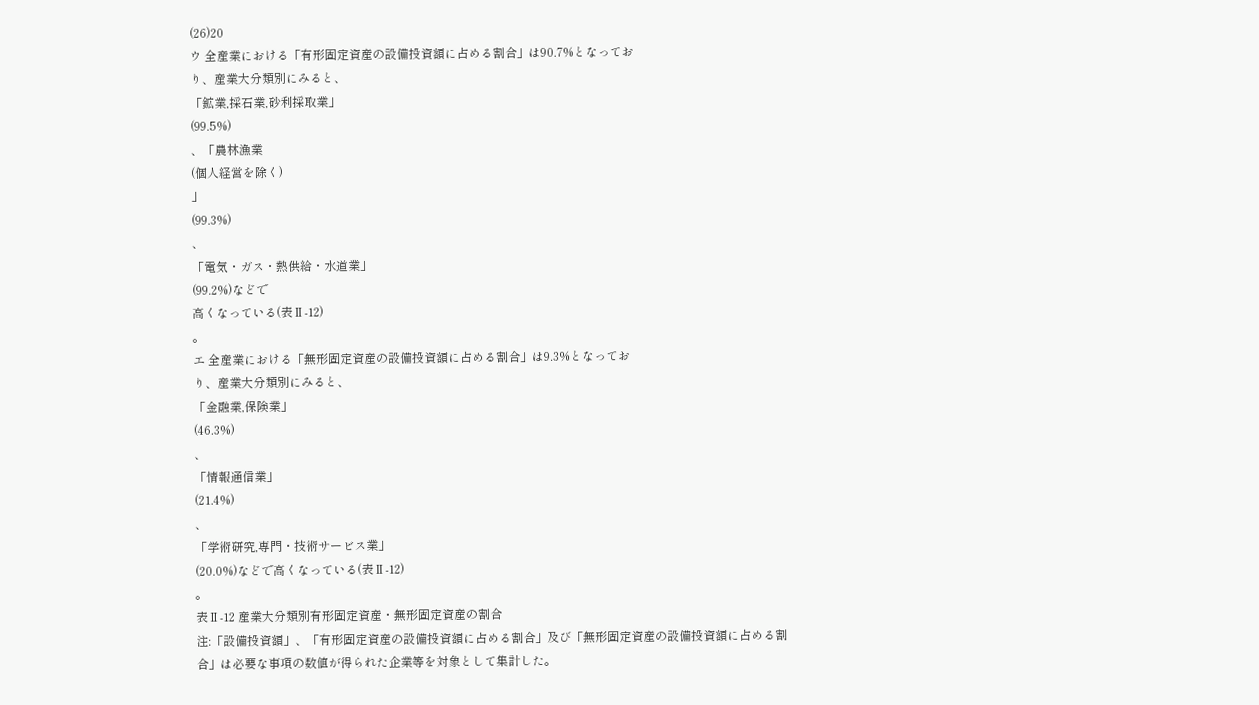(26)20
ウ 全産業における「有形固定資産の設備投資額に占める割合」は90.7%となってお
り、産業大分類別にみると、
「鉱業,採石業,砂利採取業」
(99.5%)
、「農林漁業
(個人経営を除く)
」
(99.3%)
、
「電気・ガス・熱供給・水道業」
(99.2%)などで
高くなっている(表Ⅱ-12)
。
エ 全産業における「無形固定資産の設備投資額に占める割合」は9.3%となってお
り、産業大分類別にみると、
「金融業,保険業」
(46.3%)
、
「情報通信業」
(21.4%)
、
「学術研究,専門・技術サービス業」
(20.0%)などで高くなっている(表Ⅱ-12)
。
表Ⅱ-12 産業大分類別有形固定資産・無形固定資産の割合
注:「設備投資額」、「有形固定資産の設備投資額に占める割合」及び「無形固定資産の設備投資額に占める割
合」は必要な事項の数値が得られた企業等を対象として集計した。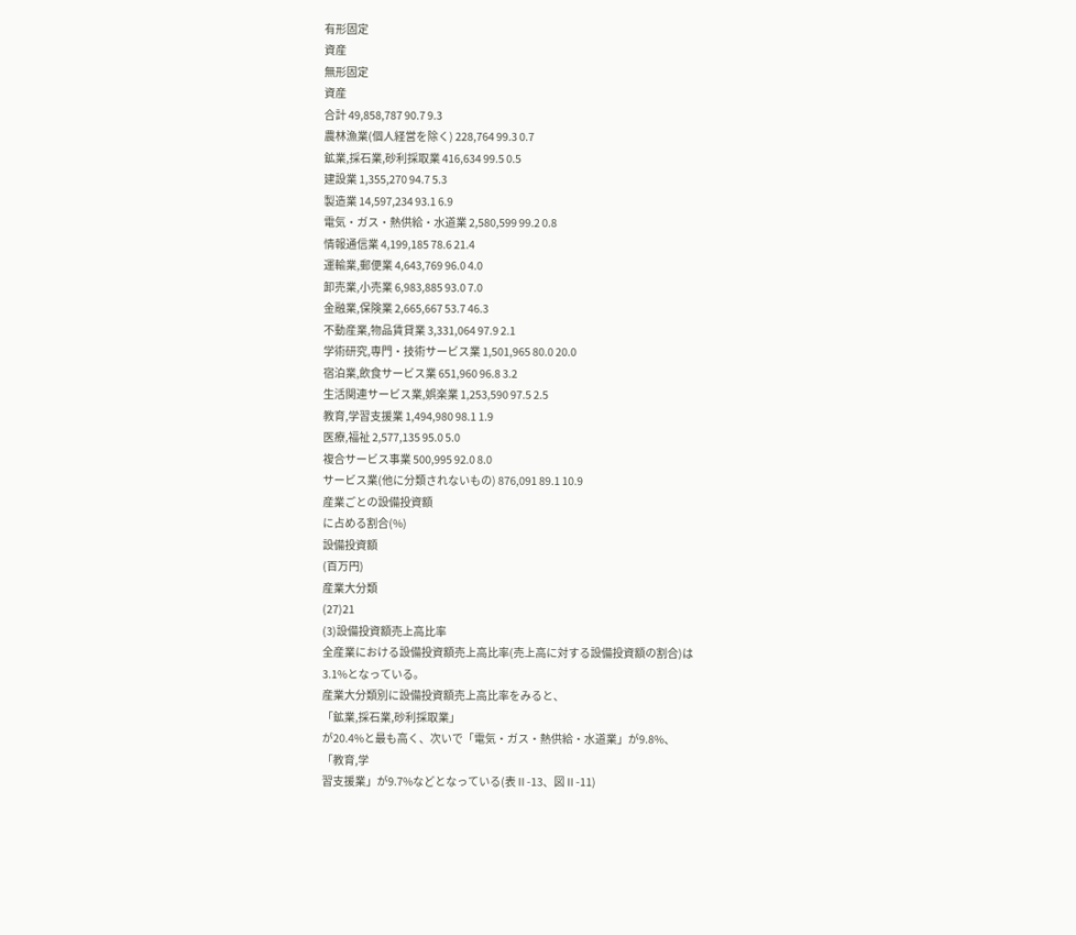有形固定
資産
無形固定
資産
合計 49,858,787 90.7 9.3
農林漁業(個人経営を除く) 228,764 99.3 0.7
鉱業,採石業,砂利採取業 416,634 99.5 0.5
建設業 1,355,270 94.7 5.3
製造業 14,597,234 93.1 6.9
電気・ガス・熱供給・水道業 2,580,599 99.2 0.8
情報通信業 4,199,185 78.6 21.4
運輸業,郵便業 4,643,769 96.0 4.0
卸売業,小売業 6,983,885 93.0 7.0
金融業,保険業 2,665,667 53.7 46.3
不動産業,物品賃貸業 3,331,064 97.9 2.1
学術研究,専門・技術サービス業 1,501,965 80.0 20.0
宿泊業,飲食サービス業 651,960 96.8 3.2
生活関連サービス業,娯楽業 1,253,590 97.5 2.5
教育,学習支援業 1,494,980 98.1 1.9
医療,福祉 2,577,135 95.0 5.0
複合サービス事業 500,995 92.0 8.0
サービス業(他に分類されないもの) 876,091 89.1 10.9
産業ごとの設備投資額
に占める割合(%)
設備投資額
(百万円)
産業大分類
(27)21
(3)設備投資額売上高比率
全産業における設備投資額売上高比率(売上高に対する設備投資額の割合)は
3.1%となっている。
産業大分類別に設備投資額売上高比率をみると、
「鉱業,採石業,砂利採取業」
が20.4%と最も高く、次いで「電気・ガス・熱供給・水道業」が9.8%、
「教育,学
習支援業」が9.7%などとなっている(表Ⅱ-13、図Ⅱ-11)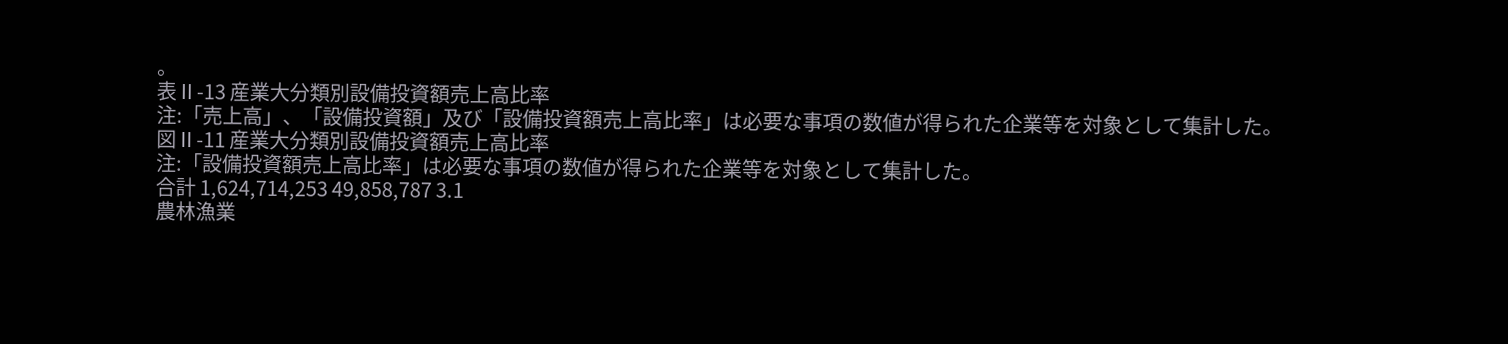。
表Ⅱ-13 産業大分類別設備投資額売上高比率
注:「売上高」、「設備投資額」及び「設備投資額売上高比率」は必要な事項の数値が得られた企業等を対象として集計した。
図Ⅱ-11 産業大分類別設備投資額売上高比率
注:「設備投資額売上高比率」は必要な事項の数値が得られた企業等を対象として集計した。
合計 1,624,714,253 49,858,787 3.1
農林漁業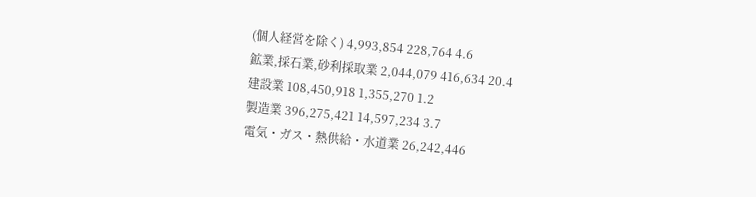(個人経営を除く) 4,993,854 228,764 4.6
鉱業,採石業,砂利採取業 2,044,079 416,634 20.4
建設業 108,450,918 1,355,270 1.2
製造業 396,275,421 14,597,234 3.7
電気・ガス・熱供給・水道業 26,242,446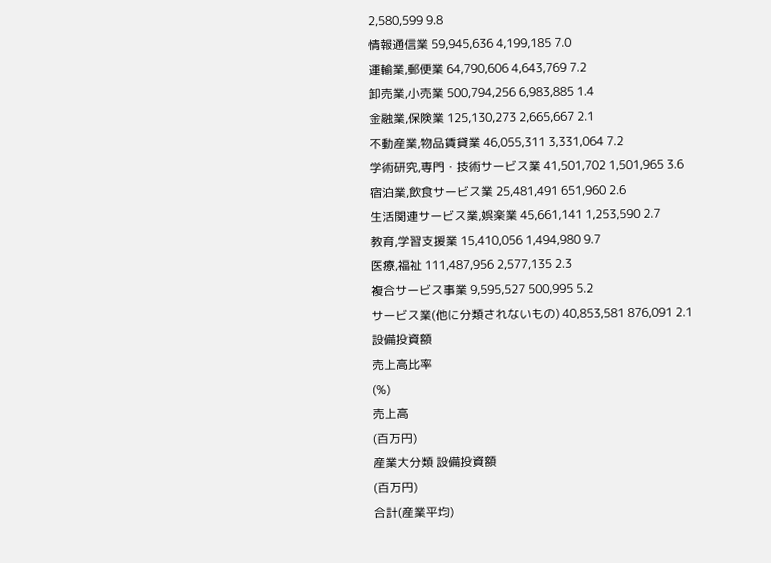2,580,599 9.8
情報通信業 59,945,636 4,199,185 7.0
運輸業,郵便業 64,790,606 4,643,769 7.2
卸売業,小売業 500,794,256 6,983,885 1.4
金融業,保険業 125,130,273 2,665,667 2.1
不動産業,物品賃貸業 46,055,311 3,331,064 7.2
学術研究,専門・技術サービス業 41,501,702 1,501,965 3.6
宿泊業,飲食サービス業 25,481,491 651,960 2.6
生活関連サービス業,娯楽業 45,661,141 1,253,590 2.7
教育,学習支援業 15,410,056 1,494,980 9.7
医療,福祉 111,487,956 2,577,135 2.3
複合サービス事業 9,595,527 500,995 5.2
サービス業(他に分類されないもの) 40,853,581 876,091 2.1
設備投資額
売上高比率
(%)
売上高
(百万円)
産業大分類 設備投資額
(百万円)
合計(産業平均)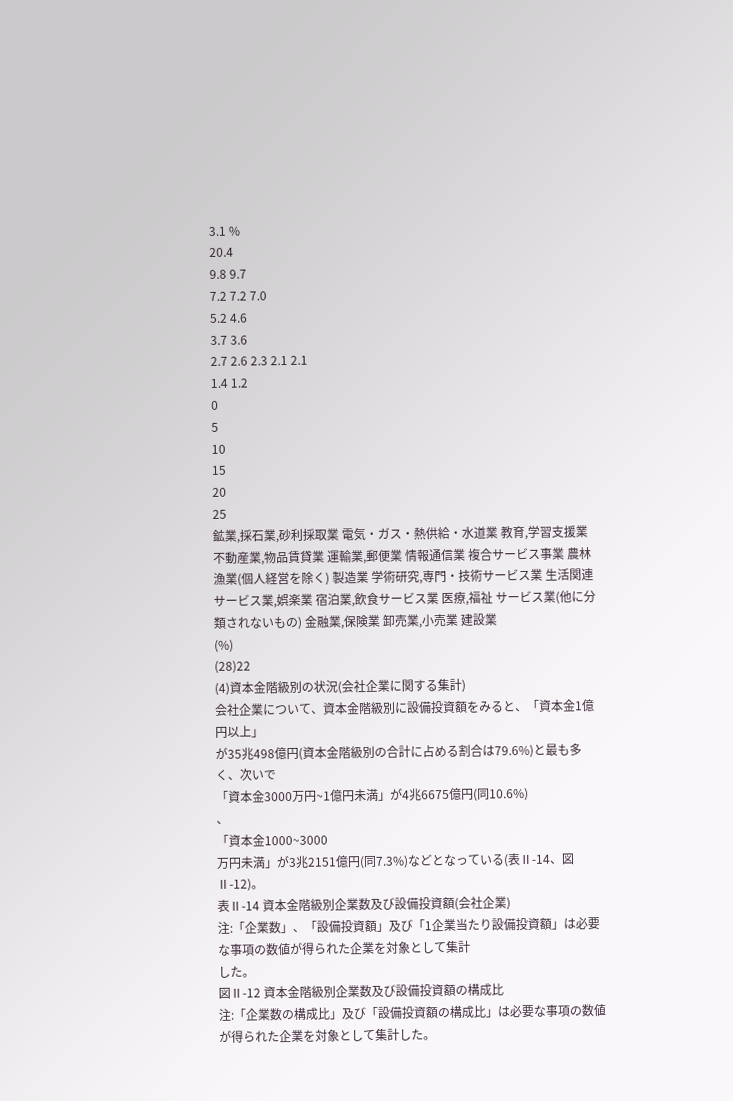3.1 %
20.4
9.8 9.7
7.2 7.2 7.0
5.2 4.6
3.7 3.6
2.7 2.6 2.3 2.1 2.1
1.4 1.2
0
5
10
15
20
25
鉱業,採石業,砂利採取業 電気・ガス・熱供給・水道業 教育,学習支援業 不動産業,物品賃貸業 運輸業,郵便業 情報通信業 複合サービス事業 農林漁業(個人経営を除く) 製造業 学術研究,専門・技術サービス業 生活関連サービス業,娯楽業 宿泊業,飲食サービス業 医療,福祉 サービス業(他に分類されないもの) 金融業,保険業 卸売業,小売業 建設業
(%)
(28)22
(4)資本金階級別の状況(会社企業に関する集計)
会社企業について、資本金階級別に設備投資額をみると、「資本金1億円以上」
が35兆498億円(資本金階級別の合計に占める割合は79.6%)と最も多く、次いで
「資本金3000万円~1億円未満」が4兆6675億円(同10.6%)
、
「資本金1000~3000
万円未満」が3兆2151億円(同7.3%)などとなっている(表Ⅱ-14、図Ⅱ-12)。
表Ⅱ-14 資本金階級別企業数及び設備投資額(会社企業)
注:「企業数」、「設備投資額」及び「1企業当たり設備投資額」は必要な事項の数値が得られた企業を対象として集計
した。
図Ⅱ-12 資本金階級別企業数及び設備投資額の構成比
注:「企業数の構成比」及び「設備投資額の構成比」は必要な事項の数値が得られた企業を対象として集計した。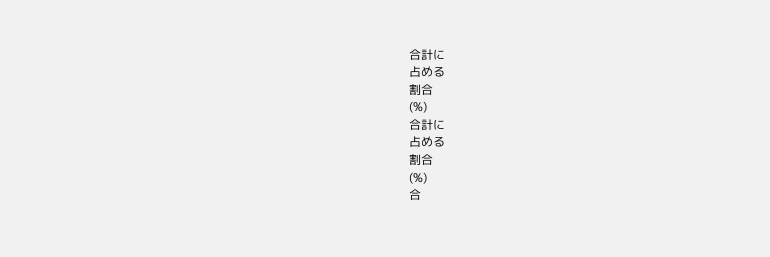合計に
占める
割合
(%)
合計に
占める
割合
(%)
合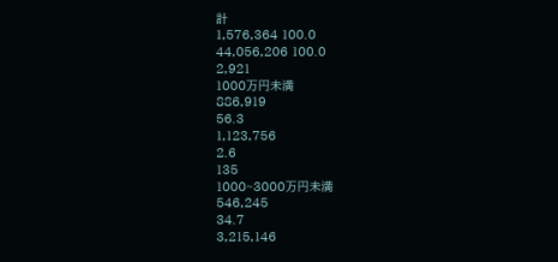計
1,576,364 100.0
44,056,206 100.0
2,921
1000万円未満
886,919
56.3
1,123,756
2.6
135
1000~3000万円未満
546,245
34.7
3,215,146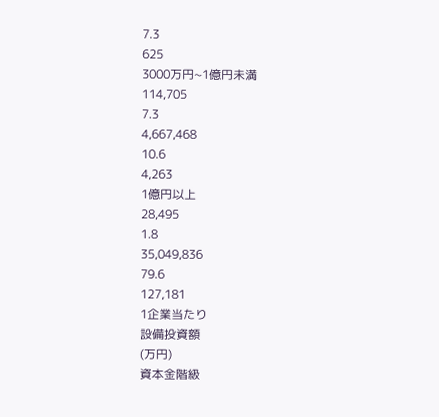7.3
625
3000万円~1億円未満
114,705
7.3
4,667,468
10.6
4,263
1億円以上
28,495
1.8
35,049,836
79.6
127,181
1企業当たり
設備投資額
(万円)
資本金階級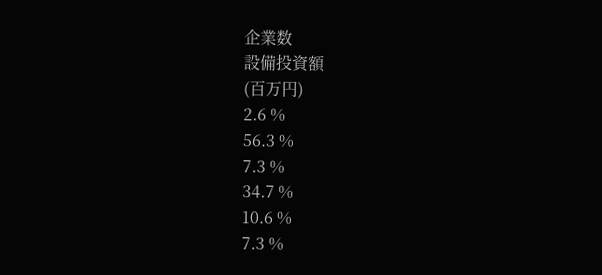企業数
設備投資額
(百万円)
2.6 %
56.3 %
7.3 %
34.7 %
10.6 %
7.3 %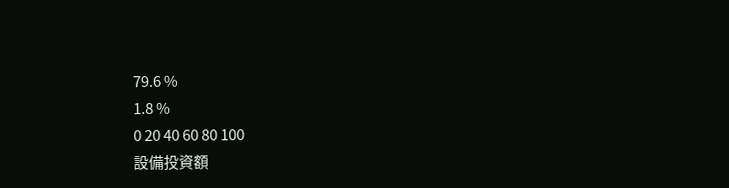79.6 %
1.8 %
0 20 40 60 80 100
設備投資額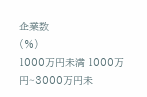企業数
(%)
1000万円未満 1000万円~3000万円未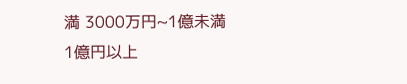満 3000万円~1億未満
1億円以上